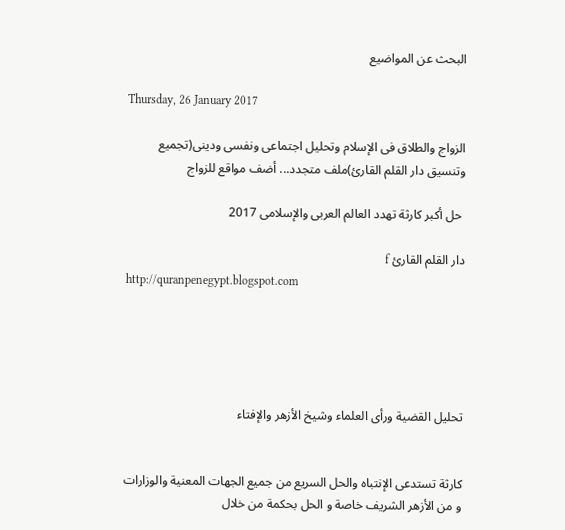البحث عن المواضيع

Thursday, 26 January 2017

الزواج والطلاق فى الإسلام وتحليل اجتماعى ونفسى ودينى(تجميع وتنسيق دار القلم القارئ)ملف متجدد... أضف مواقع للزواج

 حل أكبر كارثة تهدد العالم العربى والإسلامى 2017

دار القلم القارئ f
http://quranpenegypt.blogspot.com





تحليل القضية ورأى العلماء وشيخ الأزهر والإفتاء


كارثة تستدعى الإنتباه والحل السريع من جميع الجهات المعنية والوزارات و من الأزهر الشريف خاصة و الحل بحكمة من خلال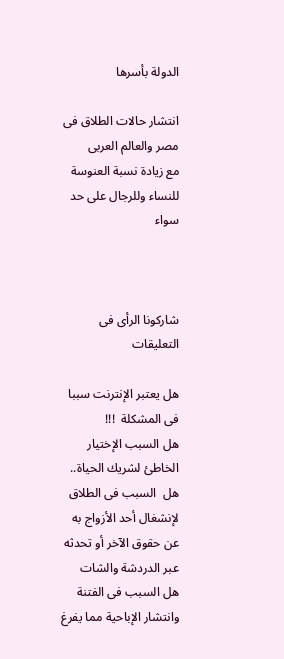الدولة بأسرها

انتشار حالات الطلاق فى مصر والعالم العربى
مع زيادة نسبة العنوسة للنساء وللرجال على حد سواء



شاركونا الرأى فى التعليقات

هل يعتبر الإنترنت سببا فى المشكلة  !!!
هل السبب الإختيار الخاطئ لشريك الحياة..
هل  السبب فى الطلاق لإنشغال أحد الأزواج به عن حقوق الآخر أو تحدثه عبر الدردشة والشات
هل السبب فى الفتنة وانتشار الإباحية مما يفرغ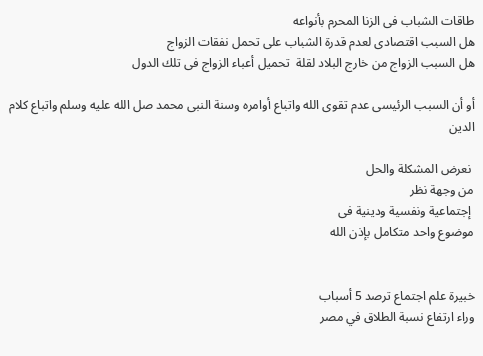طاقات الشباب فى الزنا المحرم بأنواعه
هل السبب اقتصادى لعدم قدرة الشباب على تحمل نفقات الزواج
هل السبب الزواج من خارج البلاد لقلة  تحميل أعباء الزواج فى تلك الدول

أو أن السبب الرئيسى عدم تقوى الله واتباع أوامره وسنة النبى محمد صل الله عليه وسلم واتباع كلام الدين

 نعرض المشكلة والحل
من وجهة نظر
 إجتماعية ونفسية ودينية فى
موضوع واحد متكامل بإذن الله


خبيرة علم اجتماع ترصد 5 أسباب
وراء ارتفاع نسبة الطلاق في مصر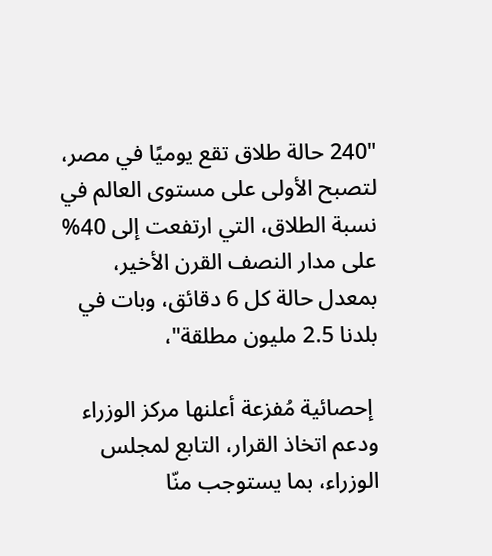"240 حالة طلاق تقع يوميًا في مصر، لتصبح الأولى على مستوى العالم في نسبة الطلاق، التي ارتفعت إلى 40% على مدار النصف القرن الأخير، بمعدل حالة كل 6 دقائق، وبات في بلدنا 2.5 مليون مطلقة"،

 إحصائية مُفزعة أعلنها مركز الوزراء ودعم اتخاذ القرار، التابع لمجلس الوزراء، بما يستوجب منّا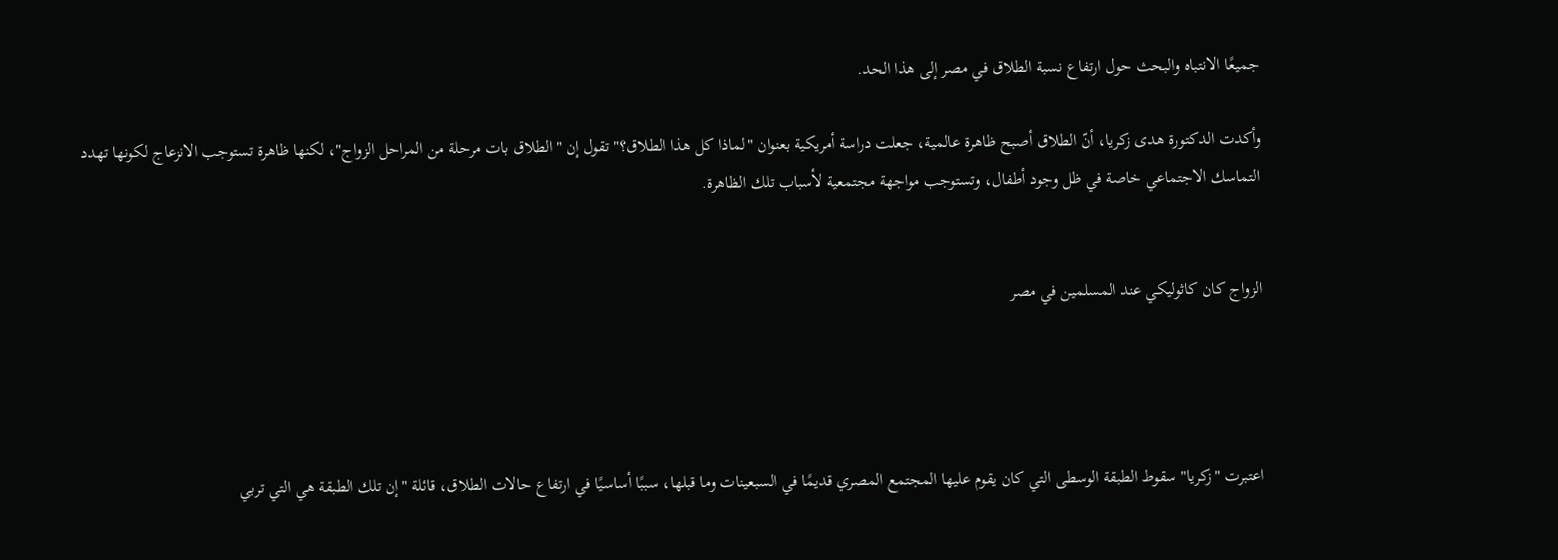جميعًا الانتباه والبحث حول ارتفاع نسبة الطلاق في مصر إلى هذا الحد.

وأكدت الدكتورة هدى زكريا، أنّ الطلاق أصبح ظاهرة عالمية، جعلت دراسة أمريكية بعنوان "لماذا كل هذا الطلاق؟" تقول إن "الطلاق بات مرحلة من المراحل الزواج"، لكنها ظاهرة تستوجب الانزعاج لكونها تهدد التماسك الاجتماعي خاصة في ظل وجود أطفال، وتستوجب مواجهة مجتمعية لأسباب تلك الظاهرة.


الزواج كان كاثوليكي عند المسلمين في مصر




اعتبرت "زكريا" سقوط الطبقة الوسطى التي كان يقوم عليها المجتمع المصري قديمًا في السبعينات وما قبلها، سببًا أساسيًا في ارتفاع حالات الطلاق، قائلة "إن تلك الطبقة هي التي تربي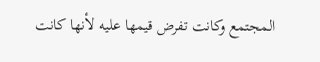المجتمع وكانت تفرض قيمها عليه لأنها كانت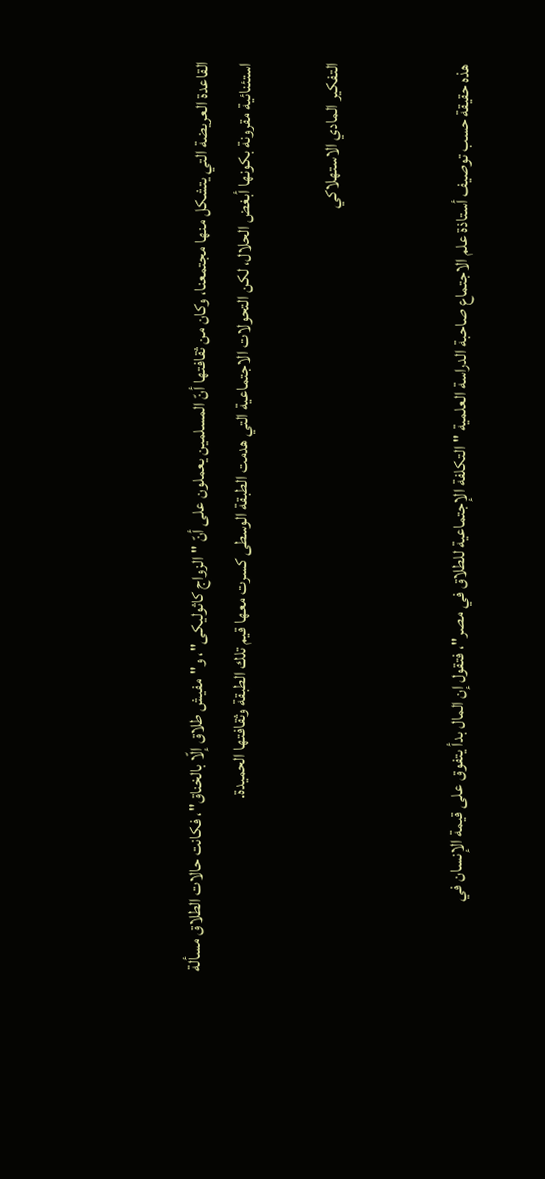القاعدة العريضة التي يتشكل منها مجتمعنا، وكان من ثقافتها أنّ المسلمين يعملون على أنّ "الزواج كاثوليكى"، و"مفيش طلاق إلّا بالخناق"، فكانت حالات الطلاق مسألة استئنائية مقرونة بكونها أبغض الحلال، لكن التحولات الاجتماعية التي هدمت الطبقة الوسطى كسرت معها قيم تلك الطبقة وثقافتها الحميدة.

التفكير المادي الاستهلاكي


هذه حقيقة حسب توصيف أستاذة علم الاجتماع صاحبة الدراسة العلمية "التكلفة الإجتماعية للطلاق في مصر"، فتقول إن المال بدأ يتفوق على قيمة الإنسان في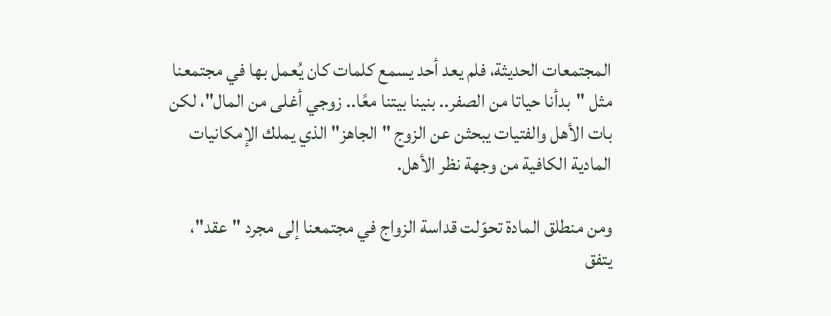المجتمعات الحديثة، فلم يعد أحد يسمع كلمات كان يُعمل بها في مجتمعنا مثل "بدأنا حياتا من الصفر.. بنينا بيتنا معًا.. زوجي أغلى من المال"، لكن بات الأهل والفتيات يبحثن عن الزوج "الجاهز" الذي يملك الإمكانيات المادية الكافية من وجهة نظر الأهل.

ومن منطلق المادة تحوّلت قداسة الزواج في مجتمعنا إلى مجرد "عقد"، يتفق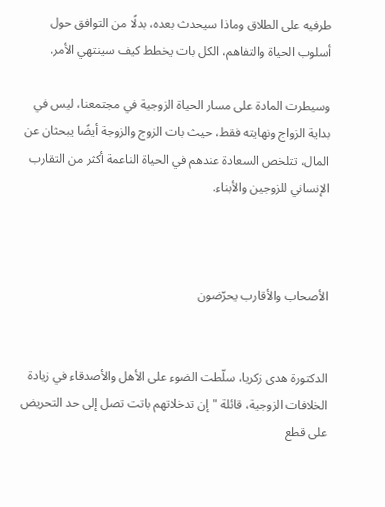طرفيه على الطلاق وماذا سيحدث بعده، بدلًا من التوافق حول أسلوب الحياة والتفاهم، الكل بات يخطط كيف سينتهي الأمر.

وسيطرت المادة على مسار الحياة الزوجية في مجتمعنا، ليس في بداية الزواج ونهايته فقط، حيث بات الزوج والزوجة أيضًا يبحثان عن المال، تتلخص السعادة عندهم في الحياة الناعمة أكثر من التقارب الإنساني للزوجين والأبناء.



الأصحاب والأقارب يحرّضون


الدكتورة هدى زكريا، سلّطت الضوء على الأهل والأصدقاء في زيادة الخلافات الزوجية، قائلة "إن تدخلاتهم باتت تصل إلى حد التحريض على قطع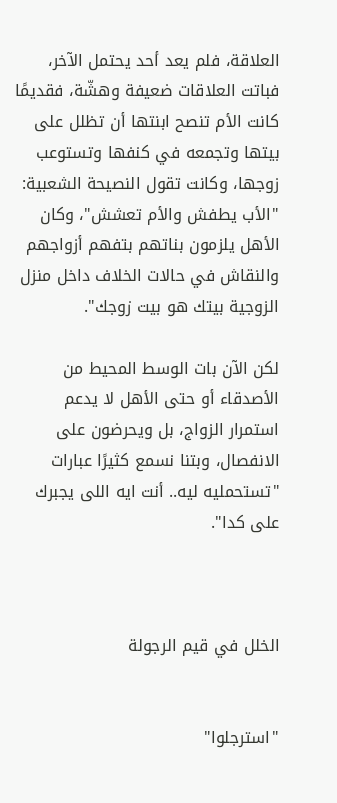العلاقة، فلم يعد أحد يحتمل الآخر، فباتت العلاقات ضعيفة وهشّة، فقديمًا كانت الأم تنصح ابنتها أن تظلل على بيتها وتجمعه في كنفها وتستوعب زوجها، وكانت تقول النصيحة الشعبية: "الأب يطفش والأم تعشش"، وكان الأهل يلزمون بناتهم بتفهم أزواجهم والنقاش في حالات الخلاف داخل منزل  الزوجية بيتك هو بيت زوجك".

لكن الآن بات الوسط المحيط من الأصدقاء أو حتى الأهل لا يدعم استمرار الزواج، بل ويحرضون على الانفصال، وبتنا نسمع كثيرًا عبارات "تستحمليه ليه.. أنت ايه اللى يجبرك على كدا".



الخلل في قيم الرجولة


"استرجلوا"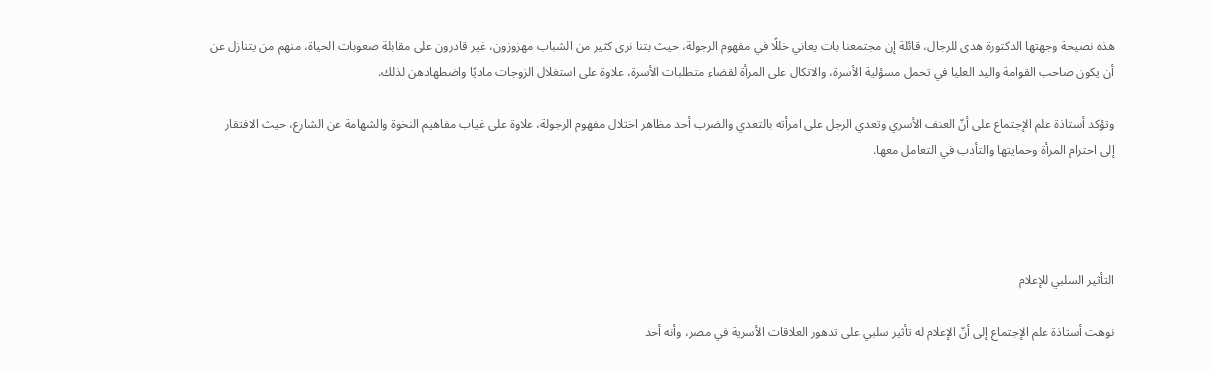هذه نصيحة وجهتها الدكتورة هدى للرجال، قائلة إن مجتمعنا بات يعاني خللًا في مفهوم الرجولة، حيث بتنا نرى كثير من الشباب مهزوزون، غير قادرون على مقابلة صعوبات الحياة، منهم من يتنازل عن أن يكون صاحب القوامة واليد العليا في تحمل مسؤلية الأسرة، والاتكال على المرأة لقضاء متطلبات الأسرة، علاوة على استغلال الزوجات ماديًا واضطهادهن لذلك.

وتؤكد أستاذة علم الإجتماع على أنّ العنف الأسري وتعدي الرجل على امرأته بالتعدي والضرب أحد مظاهر اختلال مفهوم الرجولة، علاوة على غياب مفاهيم النخوة والشهامة عن الشارع، حيث الافتقار إلى احترام المرأة وحمايتها والتأدب في التعامل معها.




التأثير السلبي للإعلام

نوهت أستاذة علم الإجتماع إلى أنّ الإعلام له تأثير سلبي على تدهور العلاقات الأسرية في مصر، وأنه أحد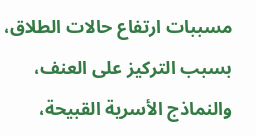مسببات ارتفاع حالات الطلاق، بسبب التركيز على العنف، والنماذج الأسرية القبيحة،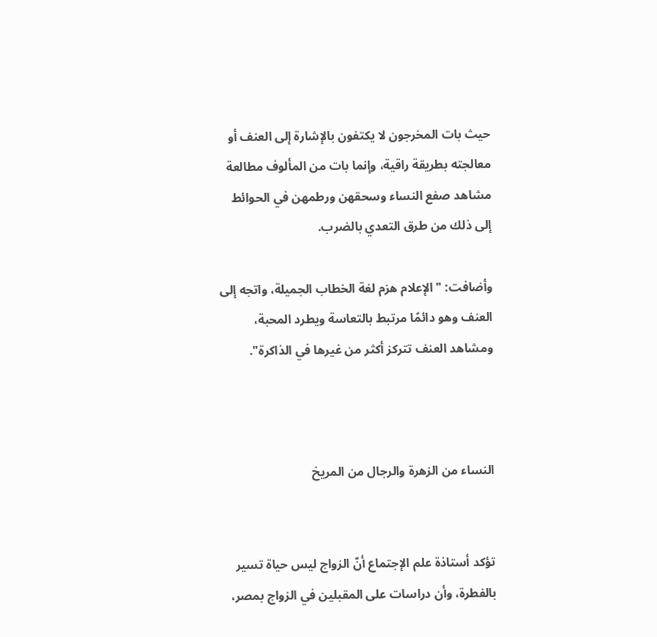حيث بات المخرجون لا يكتفون بالإشارة إلى العنف أو معالجته بطريقة راقية، وإنما بات من المألوف مطالعة مشاهد صفع النساء وسحقهن ورطمهن في الحوائط إلى ذلك من طرق التعدي بالضرب.

وأضافت: "الإعلام هزم لغة الخطاب الجميلة، واتجه إلى العنف وهو دائمًا مرتبط بالتعاسة ويطرد المحبة، ومشاهد العنف تتركز أكثر من غيرها في الذاكرة".



النساء من الزهرة والرجال من المريخ


تؤكد أستاذة علم الإجتماع أنّ الزواج ليس حياة تسير بالفطرة، وأن دراسات على المقبلين في الزواج بمصر،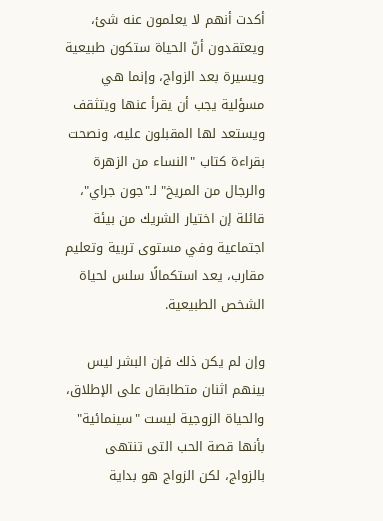أكدت أنهم لا يعلمون عنه شئ، ويعتقدون أنّ الحياة ستكون طبيعية ويسيرة بعد الزواج، وإنما هي مسؤلية يجب أن يقرأ عنها ويتثقف ويستعد لها المقبلون عليه، ونصحت بقراءة كتاب "النساء من الزهرة والرجال من المريخ" لـ"جون جراي"، قائلة إن اختيار الشريك من بيئة اجتماعية وفي مستوى تربية وتعليم مقارب، يعد استكمالًا سلس لحياة الشخص الطبيعية.

وإن لم يكن ذلك فإن البشر ليس بينهم اثنان متطابقان على الإطلاق، والحياة الزوجية ليست "سينمائية" بأنها قصة الحب التى تنتهى بالزواج، لكن الزواج هو بداية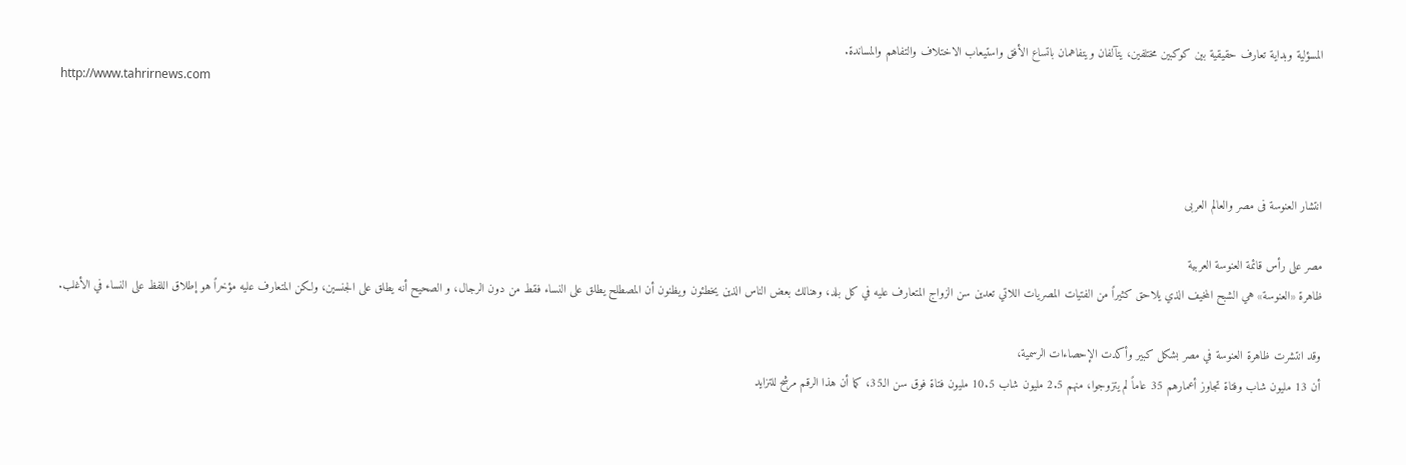المسؤلية وبداية تعارف حقيقية بين كوكبين مختلفين، يتآلفان ويتفاهمان باتساع الأفق واستيعاب الاختلاف والتفاهم والمساندة.
http://www.tahrirnews.com



انتشار العنوسة فى مصر والعالم العربى

مصر على رأس قائمة العنوسة العربية
ظاهرة «العنوسة» هي الشبح المخيف الذي يلاحق كثيراً من الفتيات المصريات اللاتي تعدين سن الزواج المتعارف عليه في كل بلد، وهنالك بعض الناس الذين يخطئون ويظنون أن المصطلح يطلق على النساء فقط من دون الرجال، و الصحيح أنه يطلق على الجنسين، ولكن المتعارف عليه مؤخراً هو إطلاق اللفظ على النساء في الأغلب.

وقد انتشرت ظاهرة العنوسة في مصر بشكل كبير وأكدت الإحصاءات الرسمية،
أن 13 مليون شاب وفتاة تجاوز أعمارهم 35 عاماً لم يتزوجوا، منهم 2.5 مليون شاب 10.5 مليون فتاة فوق سن الـ35، كما أن هذا الرقم مرشح للتزايد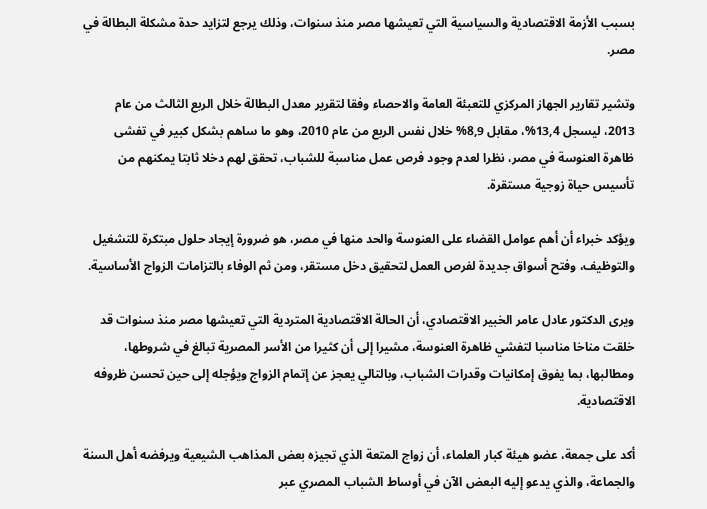بسبب الأزمة الاقتصادية والسياسية التي تعيشها مصر منذ سنوات، وذلك يرجع لتزايد حدة مشكلة البطالة في مصر.

وتشير تقارير الجهاز المركزي للتعبئة العامة والاحصاء وفقا لتقرير معدل البطالة خلال الربع الثالث من عام 2013، ليسجل 13,4%، مقابل 8,9% خلال نفس الربع من عام 2010، وهو ما ساهم بشكل كبير في تفشى ظاهرة العنوسة في مصر، نظرا لعدم وجود فرص عمل مناسبة للشباب، تحقق لهم دخلا ثابتا يمكنهم من تأسيس حياة زوجية مستقرة.

ويؤكد خبراء أن أهم عوامل القضاء على العنوسة والحد منها في مصر، هو ضرورة إيجاد حلول مبتكرة للتشغيل والتوظيف، وفتح أسواق جديدة لفرص العمل لتحقيق دخل مستقر، ومن ثم الوفاء بالتزامات الزواج الأساسية.

ويرى الدكتور عادل عامر الخبير الاقتصادي، أن الحالة الاقتصادية المتردية التي تعيشها مصر منذ سنوات قد خلقت مناخا مناسبا لتفشي ظاهرة العنوسة، مشيرا إلى أن كثيرا من الأسر المصرية تبالغ في شروطها، ومطالبها، بما يفوق إمكانيات وقدرات الشباب، وبالتالي يعجز عن إتمام الزواج ويؤجله إلى حين تحسن ظروفه الاقتصادية.

أكد على جمعة، عضو هيئة كبار العلماء، أن زواج المتعة الذي تجيزه بعض المذاهب الشيعية ويرفضه أهل السنة والجماعة، والذي يدعو إليه البعض الآن في أوساط الشباب المصري عبر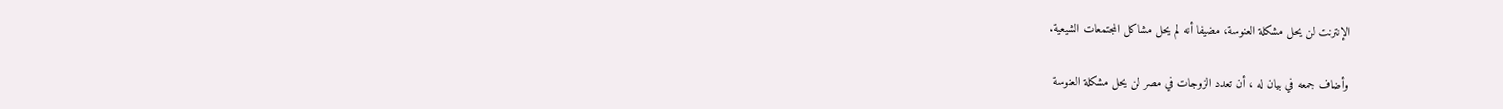الإنترنت لن يحل مشكلة العنوسة، مضيفا أنه لم يحل مشاكل المجتمعات الشيعية.

وأضاف جمعه في بيان له ، أن تعدد الزوجات في مصر لن يحل مشكلة العنوسة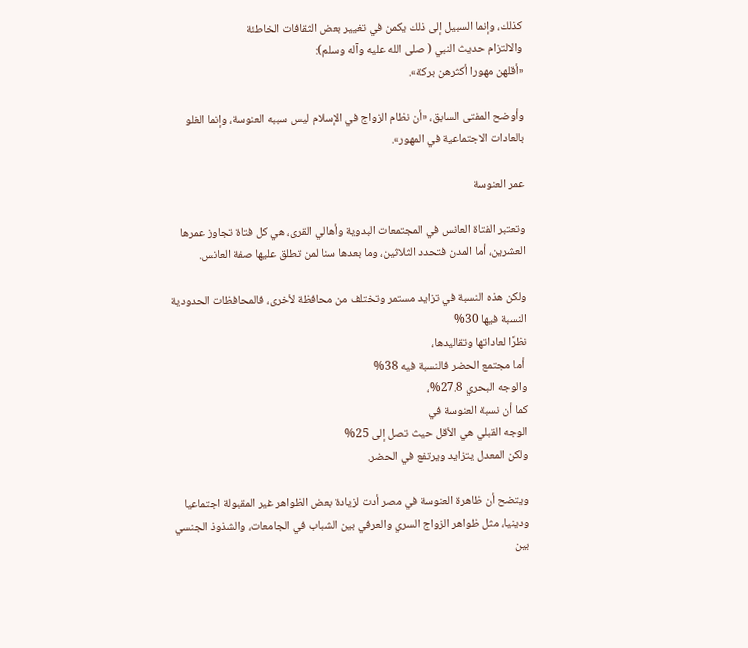كذلك، وإنما السبيل إلى ذلك يكمن في تغيير بعض الثقافات الخاطئة
والالتزام حديث النبي ( صلى الله عليه وآله وسلم):
«أقلهن مهورا أكثرهن بركة».

وأوضح المفتى السابق، «أن نظام الزواج في الإسلام ليس سببه العنوسة، وإنما الغلو بالعادات الاجتماعية في المهور».

عمر العنوسة

وتعتبر الفتاة العانس في المجتمعات البدوية وأهالي القرى، هي كل فتاة تجاوز عمرها العشرين، أما المدن فتحدد الثلاثين، وما بعدها سنا لمن تطلق عليها صفة العانس.

ولكن هذه النسبة في تزايد مستمر وتختلف من محافظة لأخرى، فالمحافظات الحدودية النسبة فيها 30%
نظرًا لعاداتها وتقاليدها،
 أما مجتمع الحضر فالنسبة فيه 38%
والوجه البحري 27.8%،
كما أن نسبة العنوسة في
الوجه القبلي هي الأقل حيث تصل إلى 25%
ولكن المعدل يتزايد ويرتفع في الحضر.

ويتضح أن ظاهرة العنوسة في مصر أدت لزيادة بعض الظواهر غير المقبولة اجتماعيا ودينيا، مثل ظواهر الزواج السري والعرفي بين الشباب في الجامعات، والشذوذ الجنسي بين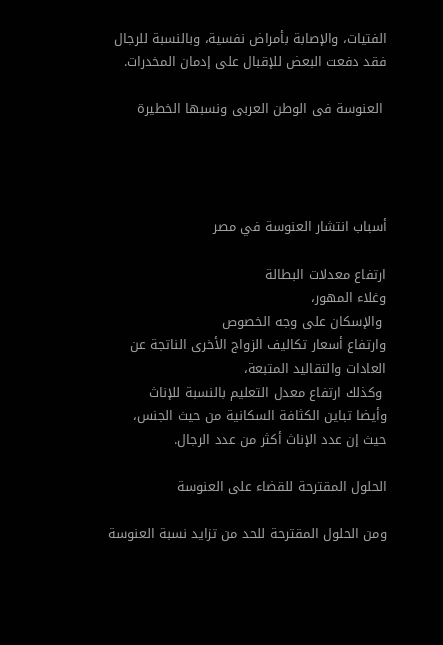الفتيات، والإصابة بأمراض نفسية، وبالنسبة للرجال فقد دفعت البعض للإقبال على إدمان المخدرات.

 العنوسة فى الوطن العربى ونسبها الخطيرة




أسباب انتشار العنوسة في مصر

ارتفاع معدلات البطالة
وغلاء المهور،
 والإسكان على وجه الخصوص
وارتفاع أسعار تكاليف الزواج الأخرى الناتجة عن العادات والتقاليد المتبعة،
 وكذلك ارتفاع معدل التعليم بالنسبة للإناث
وأيضا تباين الكثافة السكانية من حيث الجنس، حيث إن عدد الإناث أكثر من عدد الرجال.

الحلول المقترحة للقضاء على العنوسة

ومن الحلول المقترحة للحد من تزايد نسبة العنوسة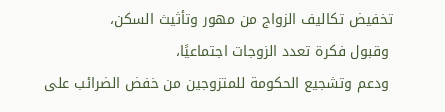تخفيض تكاليف الزواج من مهور وتأثيث السكن،
 وقبول فكرة تعدد الزوجات اجتماعيًا،
 ودعم وتشجيع الحكومة للمتزوجين من خفض الضرائب على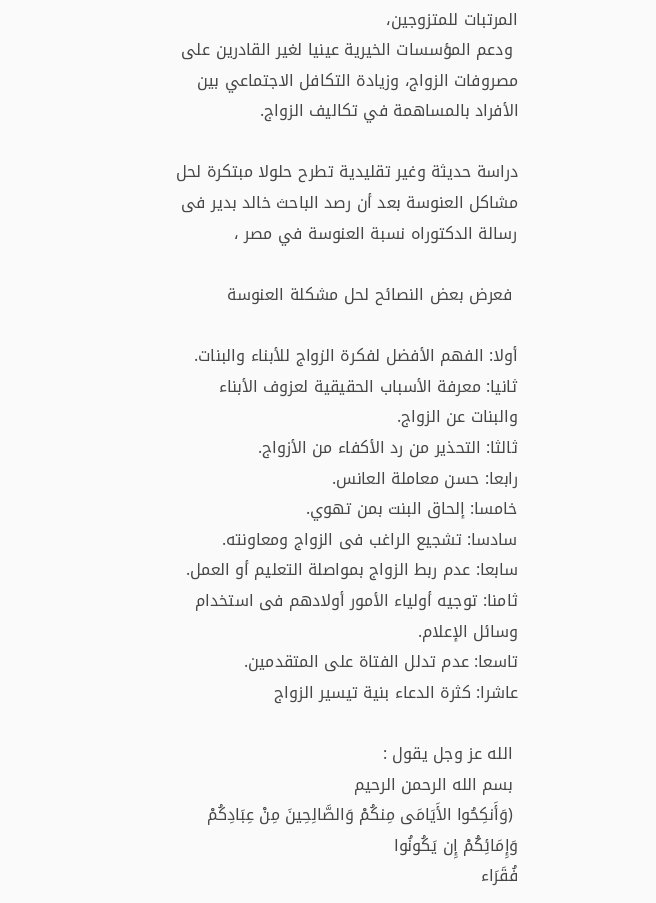المرتبات للمتزوجين،
 ودعم المؤسسات الخيرية عينيا لغير القادرين على مصروفات الزواج، وزيادة التكافل الاجتماعي بين الأفراد بالمساهمة في تكاليف الزواج.

دراسة حديثة وغير تقليدية تطرح حلولا مبتكرة لحل مشاكل العنوسة بعد أن رصد الباحث خالد بدير فى رسالة الدكتوراه نسبة العنوسة في مصر ،

 فعرض بعض النصائح لحل مشكلة العنوسة

أولا: الفهم الأفضل لفكرة الزواج للأبناء والبنات.
ثانيا: معرفة الأسباب الحقيقية لعزوف الأبناء والبنات عن الزواج.
ثالثا: التحذير من رد الأكفاء من الأزواج.
رابعا: حسن معاملة العانس.
خامسا: إلحاق البنت بمن تهوي.
سادسا: تشجيع الراغب فى الزواج ومعاونته.
سابعا: عدم ربط الزواج بمواصلة التعليم أو العمل.
ثامنا: توجيه أولياء الأمور أولادهم فى استخدام وسائل الإعلام.
تاسعا: عدم تدلل الفتاة على المتقدمين.
عاشرا: كثرة الدعاء بنية تيسير الزواج

 الله عز وجل يقول :
 بسم الله الرحمن الرحيم
 (وَأَنكِحُوا الأَيَامَى مِنكُمْ وَالصَّالِحِينَ مِنْ عِبَادِكُمْ وَإِمَائِكُمْ إِن يَكُونُوا
فُقَرَاء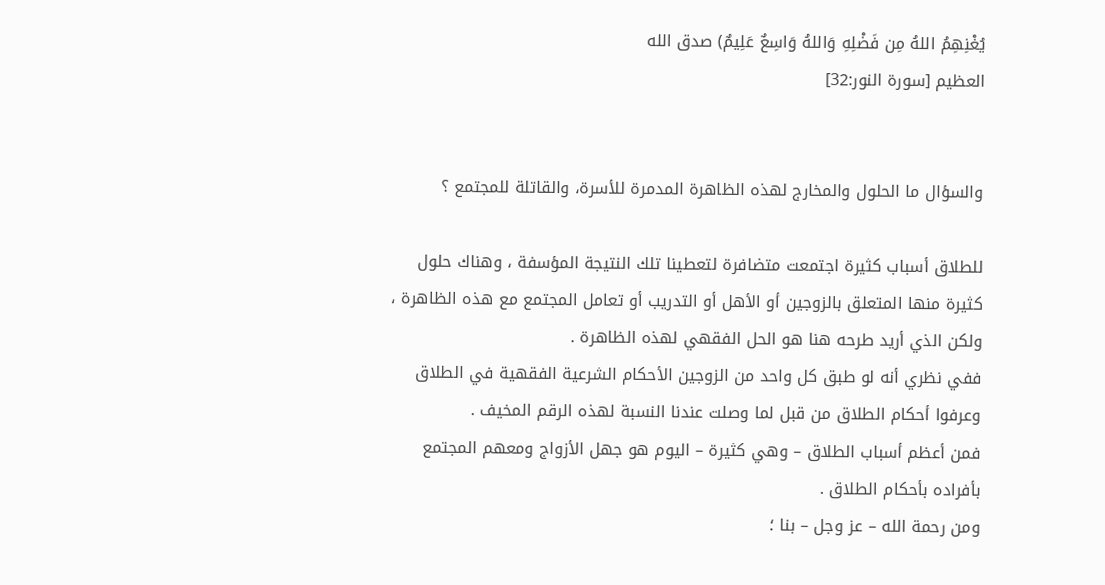يُغْنِهِمُ اللهُ مِن فَضْلِهِ وَاللهُ وَاسِعٌ عَلِيمٌ) صدق الله
العظيم [سورة النور:32]


والسؤال ما الحلول والمخارج لهذه الظاهرة المدمرة للأسرة، والقاتلة للمجتمع ؟

للطلاق أسباب كثيرة اجتمعت متضافرة لتعطينا تلك النتيجة المؤسفة ، وهناك حلول كثيرة منها المتعلق بالزوجين أو الأهل أو التدريب أو تعامل المجتمع مع هذه الظاهرة ، ولكن الذي أريد طرحه هنا هو الحل الفقهي لهذه الظاهرة .
ففي نظري أنه لو طبق كل واحد من الزوجين الأحكام الشرعية الفقهية في الطلاق وعرفوا أحكام الطلاق من قبل لما وصلت عندنا النسبة لهذه الرقم المخيف .
فمن أعظم أسباب الطلاق – وهي كثيرة – اليوم هو جهل الأزواج ومعهم المجتمع بأفراده بأحكام الطلاق .
ومن رحمة الله – عز وجل – بنا ؛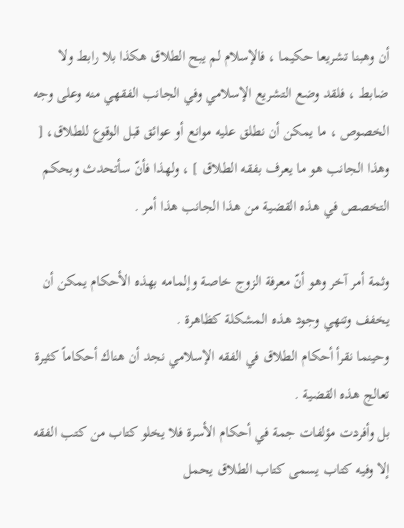أن وهبنا تشريعا حكيما ، فالإسلام لم يبح الطلاق هكذا بلا رابط ولا ضابط ، فلقد وضع التشريع الإسلامي وفي الجانب الفقهي منه وعلى وجه الخصوص ، ما يمكن أن نطلق عليه موانع أو عوائق قبل الوقوع للطلاق، [ وهذا الجانب هو ما يعرف بفقه الطلاق ] ، ولهذا فأنّ سأتحدث وبحكم التخصص في هذه القضية من هذا الجانب هذا أمر .

وثمة أمر آخر وهو أنّ معرفة الزوج خاصة وإلمامه بهذه الأحكام يمكن أن يخفف وتنهي وجود هذه المشكلة كظاهرة .
وحينما نقرأ أحكام الطلاق في الفقه الإسلامي نجد أن هناك أحكاماً كثيرة تعالج هذه القضية .
بل وأفردت مؤلفات جمة في أحكام الأسرة فلا يخلو كتاب من كتب الفقه إلا وفيه كتاب يسمى كتاب الطلاق يحمل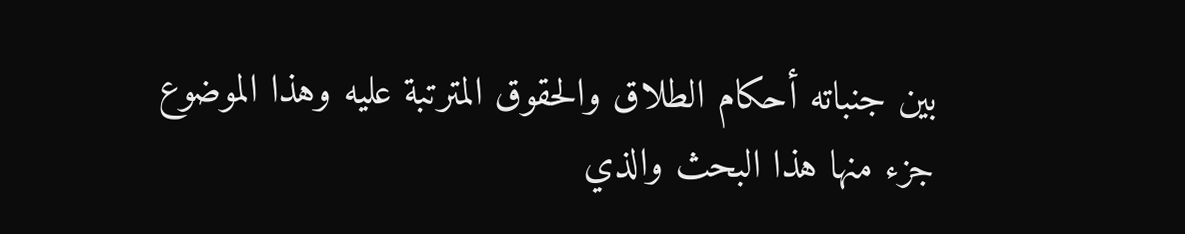بين جنباته أحكام الطلاق والحقوق المترتبة عليه وهذا الموضوع جزء منها هذا البحث والذي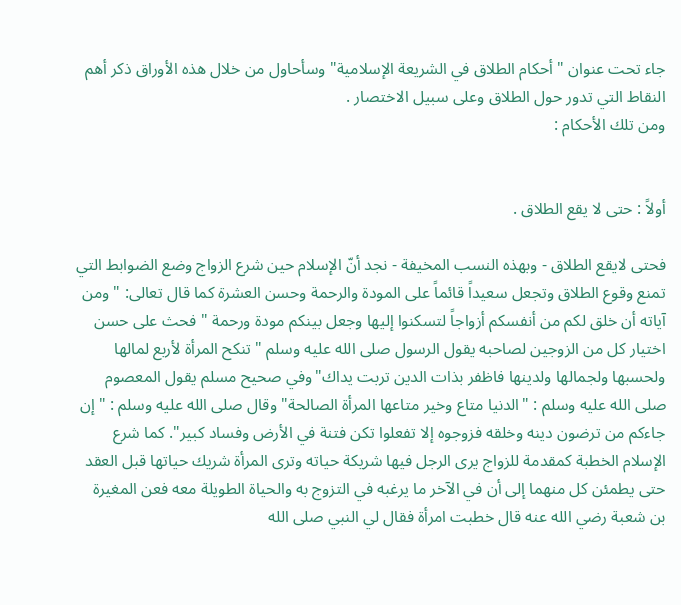جاء تحت عنوان " أحكام الطلاق في الشريعة الإسلامية" وسأحاول من خلال هذه الأوراق ذكر أهم النقاط التي تدور حول الطلاق وعلى سبيل الاختصار .
ومن تلك الأحكام :


أولاً : حتى لا يقع الطلاق .

فحتى لايقع الطلاق - وبهذه النسب المخيفة - نجد أنّ الإسلام حين شرع الزواج وضع الضوابط التي تمنع وقوع الطلاق وتجعل سعيداً قائماً على المودة والرحمة وحسن العشرة كما قال تعالى: " ومن آياته أن خلق لكم من أنفسكم أزواجاً لتسكنوا إليها وجعل بينكم مودة ورحمة " فحث على حسن اختيار كل من الزوجين لصاحبه يقول الرسول صلى الله عليه وسلم " تنكح المرأة لأربع لمالها ولحسبها ولجمالها ولدينها فاظفر بذات الدين تربت يداك"وفي صحيح مسلم يقول المعصوم صلى الله عليه وسلم : "الدنيا متاع وخير متاعها المرأة الصالحة" وقال صلى الله عليه وسلم : "إن جاءكم من ترضون دينه وخلقه فزوجوه إلا تفعلوا تكن فتنة في الأرض وفساد كبير". كما شرع الإسلام الخطبة كمقدمة للزواج يرى الرجل فيها شريكة حياته وترى المرأة شريك حياتها قبل العقد حتى يطمئن كل منهما إلى أن في الآخر ما يرغبه في التزوج به والحياة الطويلة معه فعن المغيرة بن شعبة رضي الله عنه قال خطبت امرأة فقال لي النبي صلى الله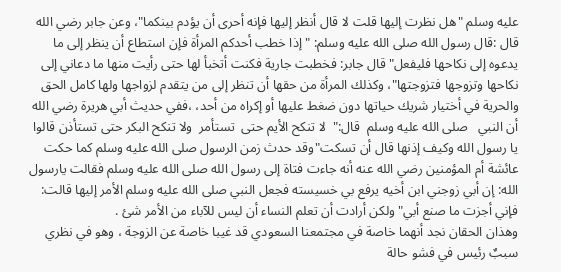عليه وسلم "هل نظرت إليها قلت لا قال أنظر إليها فإنه أحرى أن يؤدم بينكما"، وعن جابر رضي الله قال :قال رسول الله صلى الله عليه وسلم: " إذا خطب أحدكم المرأة فإن استطاع أن ينظر إلى ما يدعوه إلى نكاحها فليفعل" قال جابر: فخطبت جارية فكنت أتخبأ لها حتى رأيت منها ما دعاني إلى نكاحها وتزوجها فتزوجتها"، وكذلك المرأة من حقها أن تنظر إلى من يتقدم لزواجها ولها كامل الحق والحرية في أختيار شريك حياتها دون ضغط عليها أو إكراه من أحد، ،ففي حديث أبي هريرة رضي الله أن النبي   صلى الله عليه وسلم  قال:"  لا تنكح الأيم حتى  تستأمر  ولا تنكح البكر حتى تستأذن قالوا يا رسول الله وكيف إذنها قال أن تسكت"وقد حدث زمن الرسول صلى الله عليه وسلم كما حكت عائشة أم المؤمنين رضي الله عنه أنه جاءت فتاة إلى رسول الله صلى الله عليه وسلم فقالت يارسول الله: إن أبي زوجني ابن أخيه يرفع بي خسيسته فجعل النبي صلى الله عليه وسلم الأمر إليها قالت: فإني أجزت ما صنع أبي" ولكن أرادت أن تعلم النساء أن ليس للآباء من الأمر شئ .
وهذان الحقان نجد أنهما خاصة في مجتمعنا السعودي قد غيبا خاصة عن الزوجة ، وهو في نظري سببٌ رئيس في فشو حالة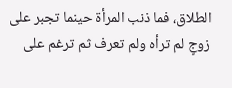الطلاق، فما ذنب المرأة حينما تجبر على زوجٍ لم ترأه ولم تعرف ثم ترغم على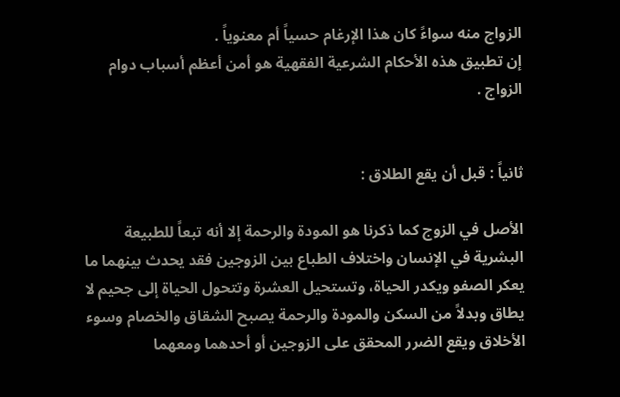الزواج منه سواءً كان هذا الإرغام حسياً أم معنوياً .
إن تطبيق هذه الأحكام الشرعية الفقهية هو أمن أعظم أسباب دوام الزواج .


ثانياً : قبل أن يقع الطلاق :

الأصل في الزوج كما ذكرنا هو المودة والرحمة إلا أنه تبعاً للطبيعة البشرية في الإنسان واختلاف الطباع بين الزوجين فقد يحدث بينهما ما يعكر الصفو ويكدر الحياة، وتستحيل العشرة وتتحول الحياة إلى جحيم لا يطاق وبدلاً من السكن والمودة والرحمة يصبح الشقاق والخصام وسوء الأخلاق ويقع الضرر المحقق على الزوجين أو أحدهما ومعهما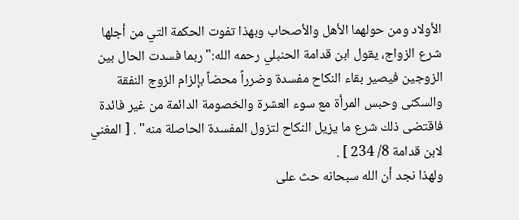الأولاد ومن حولهما الأهل والأصحاب وبهذا تفوت الحكمة التي من أجلها شرع الزواج، يقول ابن قدامة الحنبلي رحمه الله:" ربما فسدت الحال بين الزوجين فيصير بقاء النكاح مفسدة وضرراً محضاً بإلزام الزوج النفقة والسكنى وحبس المرأة مع سوء العشرة والخصومة الدائمة من غير فائدة فاقتضى ذلك شرع ما يزيل النكاح لتزول المفسدة الحاصلة منه" . [ المغني لابن قدامة 8/ 234 ] .
ولهذا نجد أن الله سبحانه حث على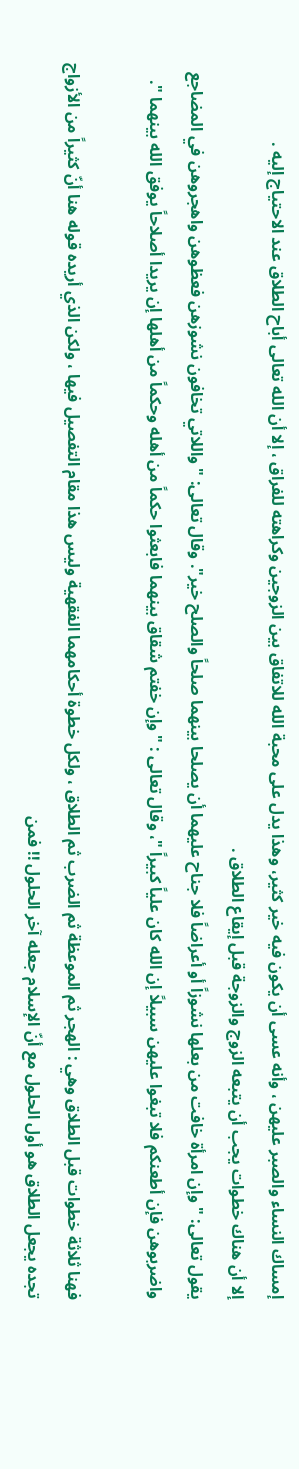إمساك النساء والصبر عليهن ، وأنه عسى أن يكون فيه خير كثير، وهذا يدل على محبة الله للاتفاق بين الزوجين وكراهته للفراق ، إلا أن الله تعالى أباح الطلاق عند الاحتياج إليه .
إلا أن هناك خطوات يجب أن يتبعه الزوج والزوجة قبل إيقاع الطلاق .
يقول تعالى: " وإن امرأة خافت من بعلها نشوزاً أو أعراضاً فلا جناح عليهما أن يصلحا بينهما صلحاً والصلح خير". وقال تعالى: " واللاتي تخافون نشوزهن فعظوهن واهجروهن في المضاجع واضربوهن فإن أطعنكم فلا تبغوا عليهن سبيلاً إن الله كان علياً كبيراً "، وقال تعالى : " وإن خفتم شقاق بينهما فابعثوا حكماً من أهله وحكماً من أهلها إن يريدا أصلاحاً يوفق الله بينهما ".

فهنا ثلاثة خطوات قبل الطلاق وهي : الهجر ثم الموعظة ثم الضرب ثم الطلاق ، ولكل خطوة أحكامهما الفقهية وليس هذا مقام التفصيل فيها ، ولكن الذي أريده قوله هنا أنّ كثيراً من الأزواج تجده يجعل الطلاق هو أول الحلول مع أنّ الإسلام جعله آخر الحلول !! فمن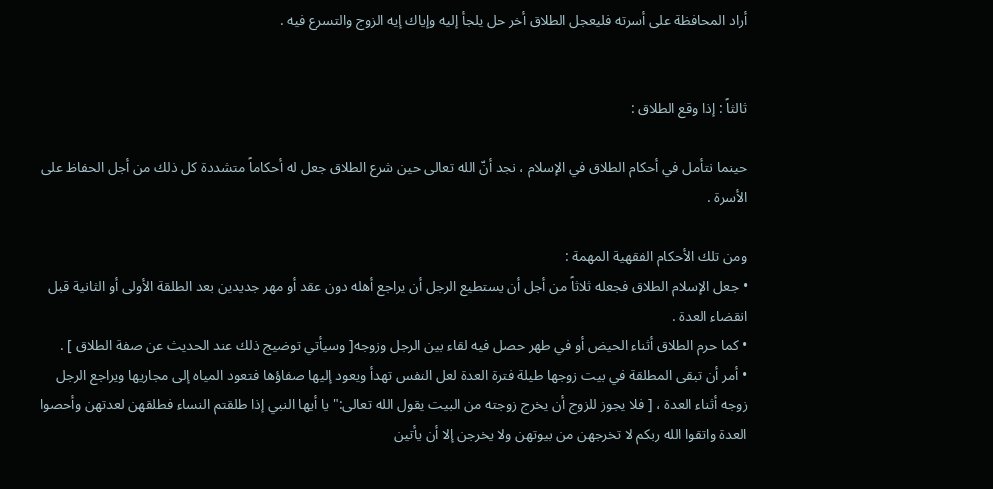أراد المحافظة على أسرته فليعجل الطلاق أخر حل يلجأ إليه وإياك إيه الزوج والتسرع فيه .


ثالثاً : إذا وقع الطلاق :

حينما نتأمل في أحكام الطلاق في الإسلام ، نجد أنّ الله تعالى حين شرع الطلاق جعل له أحكاماً متشددة كل ذلك من أجل الحفاظ على الأسرة .

ومن تلك الأحكام الفقهية المهمة :
• جعل الإسلام الطلاق فجعله ثلاثاً من أجل أن يستطيع الرجل أن يراجع أهله دون عقد أو مهر جديدين بعد الطلقة الأولى أو الثانية قبل انقضاء العدة .
• كما حرم الطلاق أثناء الحيض أو في طهر حصل فيه لقاء بين الرجل وزوجه[ وسيأتي توضيج ذلك عند الحديث عن صفة الطلاق ] .
• أمر أن تبقى المطلقة في بيت زوجها طيلة فترة العدة لعل النفس تهدأ ويعود إليها صفاؤها فتعود المياه إلى مجاريها ويراجع الرجل زوجه أثناء العدة ، [ فلا يجوز للزوج أن يخرج زوجته من البيت يقول الله تعالى:" يا أيها النبي إذا طلقتم النساء فطلقهن لعدتهن وأحصوا العدة واتقوا الله ربكم لا تخرجهن من بيوتهن ولا يخرجن إلا أن يأتين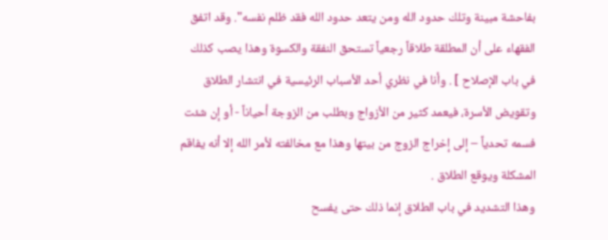بفاحشة مبينة وتلك حدود الله ومن يتعد حدود الله فقد ظلم نفسه". وقد اتفق الفقهاء على أن المطلقة طلاقاً رجعياً تستحق النفقة والكسوة وهذا يصب كذلك في باب الإصلاح ] . وأنا في نظري أحد الأسباب الرئيسية في انتشار الطلاق وتقويض الأسرة، فيعمد كثير من الأزواج وبطلب من الزوجة أحياناً - أو إن شئت فسمه تحدياً – إلى إخراج الزوج من بيتها وهذا مع مخالفته لأمر الله إلا أنه يفاقم المشكلة ويوقع الطلاق .
وهذا التشديد في باب الطلاق إنما ذلك حتى يفسح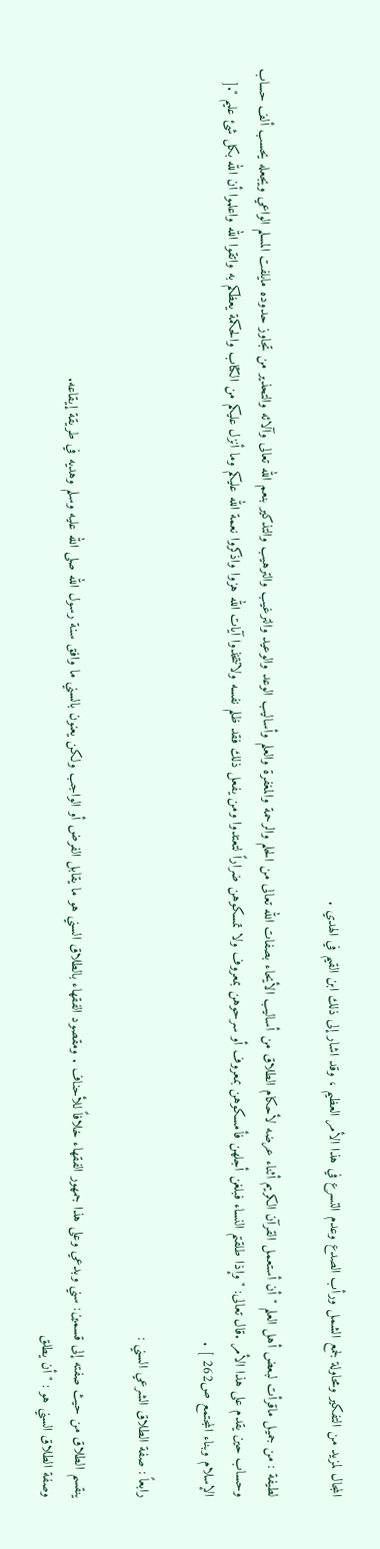المجال لمزيد من التفكير ومحاولة لجمع الشمل ورأب الصدع وعدم التسرع في هذا الأمر العظيم ، وقد اشار إلى ذلك ابن القيم في الهدي .

لطيفة : من جميل ماقرأت لبعض أهل العلم " أن أستعمل القرآن الكريم أثناء عرضه لأحكام الطلاق من أساليب الأيحاء بصفات الله تعالى من الحلم والرحمة والمغفرة والعلم وأساليب الوعد والوعيد والترغيب والترهيب والتذكير بنعم الله تعالى وآلائه والتحذير من تجاوز حدوده مايلفت المسلم الواعي ويجعله يحسب ألف حساب وحساب حين يقدم على هذا الأمر .قال تعالى: " وإذا طلقتم النساء فبلغن أجلهن فأمسكوهن بمعروف أو سرحوهن بمعروف ولا تمسكوهن ضراراً لتعتدوا ومن يفعل ذلك فقد ظلم نفسه ولاتتخذوا آيات الله هزوا واذكروا نعمة الله عليكم وما أنزل عليكم من الكتاب والحكمة يعظكم به واتقوا الله واعلموا أن الله بكل شئ عليم ".[ الإسلام وبناء المجتمع ص262 ] .

رابعاً : صفة الطلاق الشرعي السني :

ينقسم الطلاق من حيث صفته إلى قسمين: سني وبدعي وعلى هذا جمهور الفقهاء خلافاً للأحناف . ومقصود الفقهاء بالطلاق السني هو ما يقابل الفرض أو الواجب ولكن يعنون بالسني ما وافق سنة رسول الله صلى الله عليه وسلم وهديه في طريقة إيقاعه.
وصفة الطلاق السني هو : " أن يطلق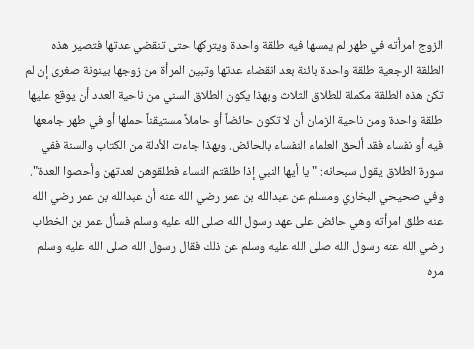الزوج امرأته في طهر لم يمسها فيه طلقة واحدة ويتركها حتى تنقضي عدتها فتصير هذه الطلقة الرجعية طلقة واحدة بائنة بعد انقضاء عدتها وتبين المرأة من زوجها بينونة صغرى إن لم تكن هذه الطلقة مكملة للطلاق الثلاث وبهذا يكون الطلاق السني من ناحية العدد أن يوقع عليها طلقة واحدة ومن ناحية الزمان أن لا تكون حائضاً أو حاملاً مستيقناً حملها أو في طهر جامعها فيه أو نفساء فقد ألحق العلماء النفساء بالحائض. وبهذا جاءت الأدلة من الكتاب والسنة ففي سورة الطلاق يقول سبحانه: " يا أيها النبي إذا طلقتم النساء فطلقوهن لعدتهن وأحصوا العدة". وفي صحيحي البخاري ومسلم عن عبدالله بن عمر رضي الله عنه أن عبدالله بن عمر رضي الله عنه طلق امرأته وهي حائض على عهد رسول الله صلى الله عليه وسلم فسأل عمر بن الخطاب رضي الله عنه رسول الله صلى الله عليه وسلم عن ذلك فقال رسول الله صلى الله عليه وسلم مره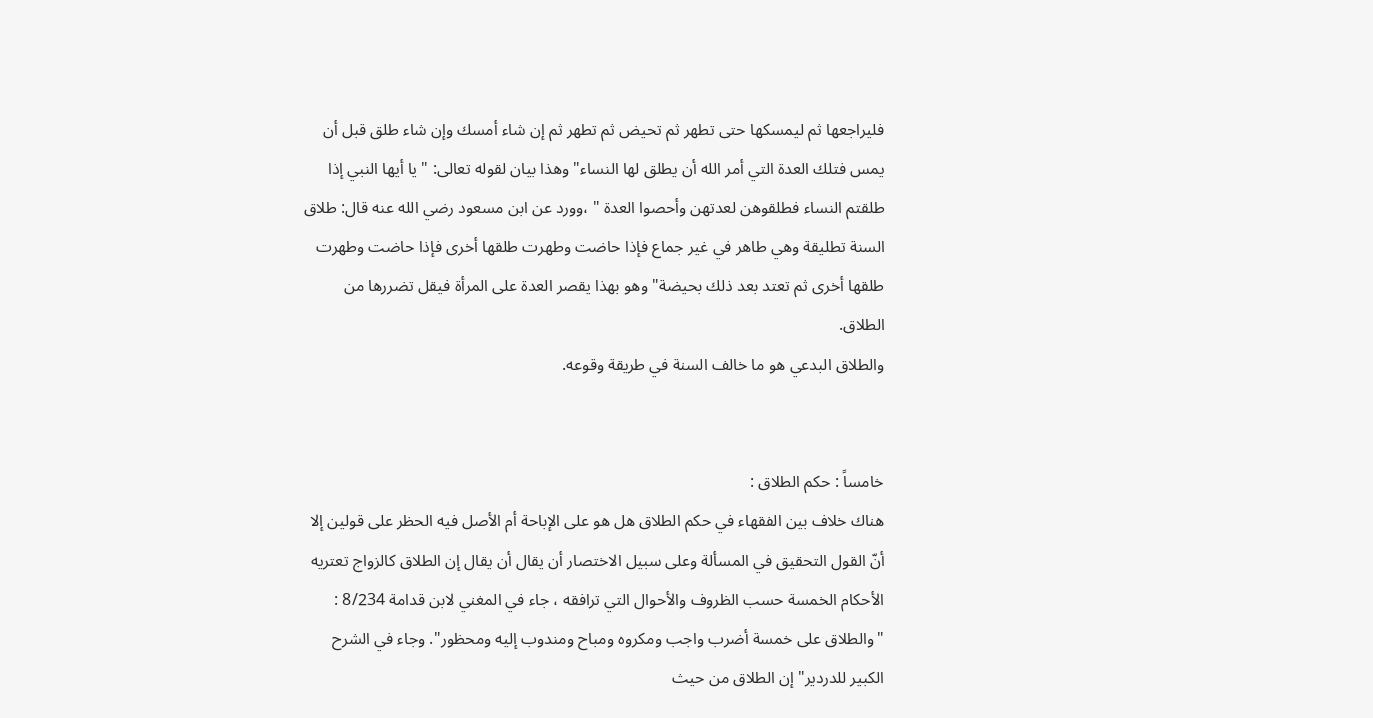فليراجعها ثم ليمسكها حتى تطهر ثم تحيض ثم تطهر ثم إن شاء أمسك وإن شاء طلق قبل أن يمس فتلك العدة التي أمر الله أن يطلق لها النساء" وهذا بيان لقوله تعالى: " يا أيها النبي إذا طلقتم النساء فطلقوهن لعدتهن وأحصوا العدة " ،وورد عن ابن مسعود رضي الله عنه قال: طلاق السنة تطليقة وهي طاهر في غير جماع فإذا حاضت وطهرت طلقها أخرى فإذا حاضت وطهرت طلقها أخرى ثم تعتد بعد ذلك بحيضة" وهو بهذا يقصر العدة على المرأة فيقل تضررها من الطلاق.
والطلاق البدعي هو ما خالف السنة في طريقة وقوعه.


خامساً : حكم الطلاق :
هناك خلاف بين الفقهاء في حكم الطلاق هل هو على الإباحة أم الأصل فيه الحظر على قولين إلا أنّ القول التحقيق في المسألة وعلى سبيل الاختصار أن يقال أن يقال إن الطلاق كالزواج تعتريه الأحكام الخمسة حسب الظروف والأحوال التي ترافقه ، جاء في المغني لابن قدامة 8/234 : "والطلاق على خمسة أضرب واجب ومكروه ومباح ومندوب إليه ومحظور". وجاء في الشرح الكبير للدردير"إن الطلاق من حيث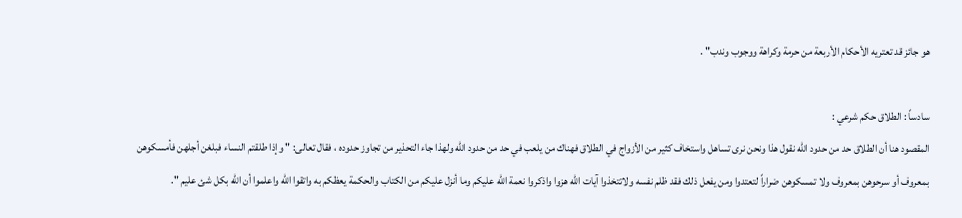هو جائز قد تعتريه الأحكام الأربعة من حرمة وكراهة ووجوب وندب" .

سادساً : الطلاق حكم شرعي :
المقصود هنا أن الطلاق حد من حدود الله نقول هذا ونحن نرى تساهل واستخاف كثير من الأزواج في الطلاق فهناك من يلعب في حد من حدود الله ولهذا جاء التحذير من تجاوز حدوده ، فقال تعالى: " وإذا طلقتم النساء فبلغن أجلهن فأمسكوهن بمعروف أو سرحوهن بمعروف ولا تمسكوهن ضراراً لتعتدوا ومن يفعل ذلك فقد ظلم نفسه ولاتتخذوا آيات الله هزوا واذكروا نعمة الله عليكم وما أنزل عليكم من الكتاب والحكمة يعظكم به واتقوا الله واعلموا أن الله بكل شئ عليم ".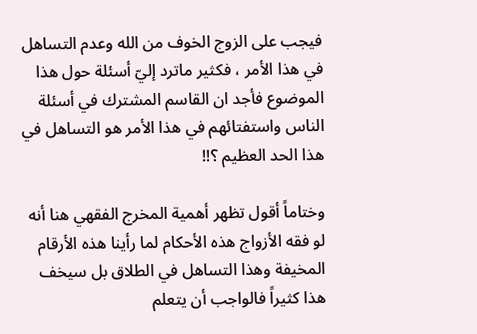فيجب على الزوج الخوف من الله وعدم التساهل في هذا الأمر ، فكثير ماترد إليّ أسئلة حول هذا الموضوع فأجد ان القاسم المشترك في أسئلة الناس واستفتائهم في هذا الأمر هو التساهل في هذا الحد العظيم ؟!!

وختاماً أقول تظهر أهمية المخرج الفقهي هنا أنه لو فقه الأزواج هذه الأحكام لما رأينا هذه الأرقام المخيفة وهذا التساهل في الطلاق بل سيخف هذا كثيراً فالواجب أن يتعلم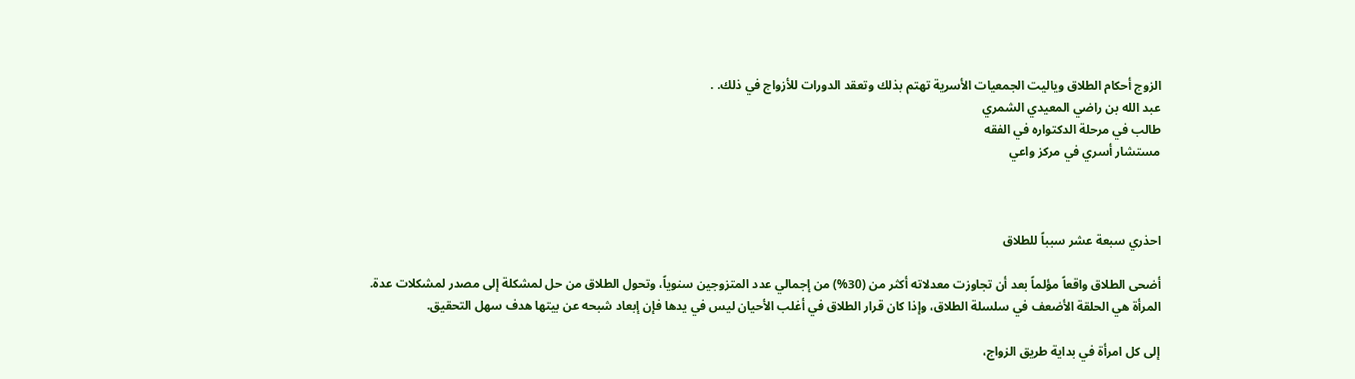الزوج أحكام الطلاق وياليت الجمعيات الأسرية تهتم بذلك وتعقد الدورات للأزواج في ذلك. .
عبد الله بن راضي المعيدي الشمري
طالب في مرحلة الدكتواره في الفقه
مستشار أسري في مركز واعي



احذري سبعة عشر سبباً للطلاق

أضحى الطلاق واقعاً مؤلماً بعد أن تجاوزت معدلاته أكثر من (30%) من إجمالي عدد المتزوجين سنوياً، وتحول الطلاق من حل لمشكلة إلى مصدر لمشكلات عدة.
المرأة هي الحلقة الأضعف في سلسلة الطلاق، وإذا كان قرار الطلاق في أغلب الأحيان ليس في يدها فإن إبعاد شبحه عن بيتها هدف سهل التحقيق.

إلى كل امرأة في بداية طريق الزواج،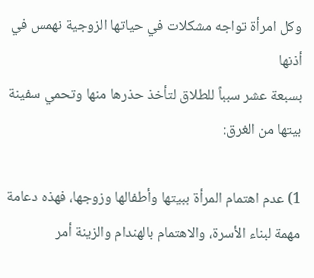وكل امرأة تواجه مشكلات في حياتها الزوجية نهمس في أذنها
بسبعة عشر سبباً للطلاق لتأخذ حذرها منها وتحمي سفينة بيتها من الغرق:

1) عدم اهتمام المرأة ببيتها وأطفالها وزوجها، فهذه دعامة مهمة لبناء الأسرة، والاهتمام بالهندام والزينة أمر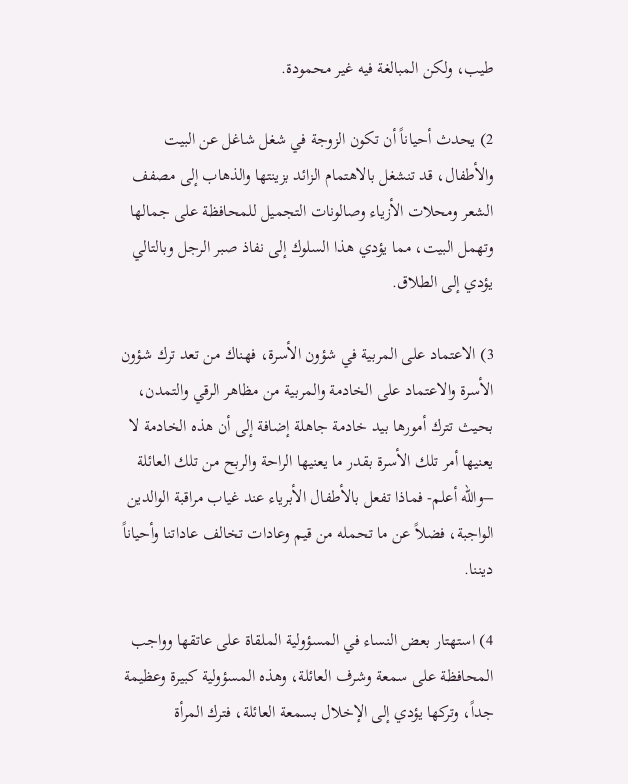طيب، ولكن المبالغة فيه غير محمودة.

2) يحدث أحياناً أن تكون الزوجة في شغل شاغل عن البيت والأطفال، قد تنشغل بالاهتمام الزائد بزينتها والذهاب إلى مصفف الشعر ومحلات الأزياء وصالونات التجميل للمحافظة على جمالها وتهمل البيت، مما يؤدي هذا السلوك إلى نفاذ صبر الرجل وبالتالي يؤدي إلى الطلاق.

3) الاعتماد على المربية في شؤون الأسرة، فهناك من تعد ترك شؤون الأسرة والاعتماد على الخادمة والمربية من مظاهر الرقي والتمدن، بحيث تترك أمورها بيد خادمة جاهلة إضافة إلى أن هذه الخادمة لا يعنيها أمر تلك الأسرة بقدر ما يعنيها الراحة والربح من تلك العائلة –والله أعلم- فماذا تفعل بالأطفال الأبرياء عند غياب مراقبة الوالدين الواجبة، فضلاً عن ما تحمله من قيم وعادات تخالف عاداتنا وأحياناً ديننا.

4) استهتار بعض النساء في المسؤولية الملقاة على عاتقها وواجب المحافظة على سمعة وشرف العائلة، وهذه المسؤولية كبيرة وعظيمة جداً، وتركها يؤدي إلى الإخلال بسمعة العائلة، فترك المرأة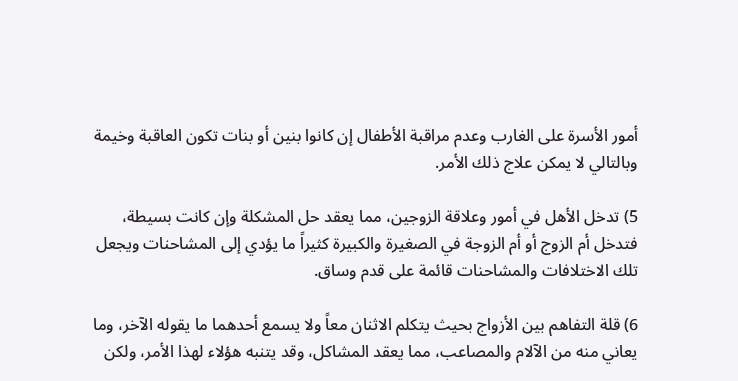أمور الأسرة على الغارب وعدم مراقبة الأطفال إن كانوا بنين أو بنات تكون العاقبة وخيمة وبالتالي لا يمكن علاج ذلك الأمر.

5) تدخل الأهل في أمور وعلاقة الزوجين، مما يعقد حل المشكلة وإن كانت بسيطة، فتدخل أم الزوج أو أم الزوجة في الصغيرة والكبيرة كثيراً ما يؤدي إلى المشاحنات ويجعل تلك الاختلافات والمشاحنات قائمة على قدم وساق.

6) قلة التفاهم بين الأزواج بحيث يتكلم الاثنان معاً ولا يسمع أحدهما ما يقوله الآخر، وما يعاني منه من الآلام والمصاعب، مما يعقد المشاكل، وقد يتنبه هؤلاء لهذا الأمر، ولكن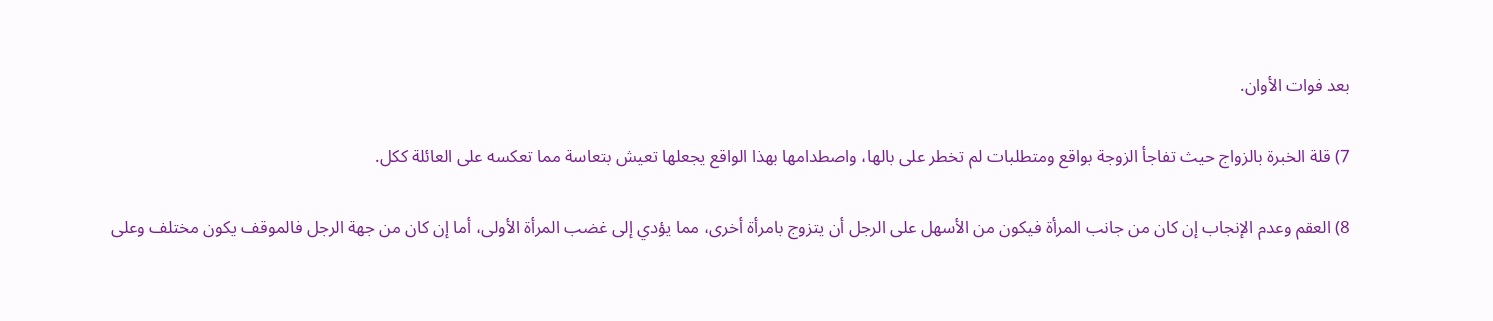بعد فوات الأوان.

7) قلة الخبرة بالزواج حيث تفاجأ الزوجة بواقع ومتطلبات لم تخطر على بالها، واصطدامها بهذا الواقع يجعلها تعيش بتعاسة مما تعكسه على العائلة ككل.

8) العقم وعدم الإنجاب إن كان من جانب المرأة فيكون من الأسهل على الرجل أن يتزوج بامرأة أخرى، مما يؤدي إلى غضب المرأة الأولى، أما إن كان من جهة الرجل فالموقف يكون مختلف وعلى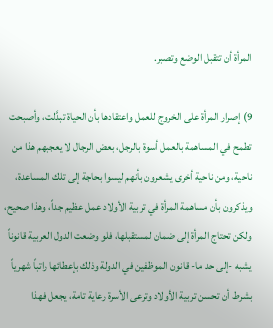المرأة أن تتقبل الوضع وتصبر.

9) إصرار المرأة على الخروج للعمل واعتقادها بأن الحياة تبدَّلت، وأصبحت تطمح في المساهمة بالعمل أسوة بالرجل، بعض الرجال لا يعجبهم هذا من ناحية، ومن ناحية أخرى يشعرون بأنهم ليسوا بحاجة إلى تلك المساعدة، ويذكرون بأن مساهمة المرأة في تربية الأولاد عمل عظيم جداً، وهذا صحيح، ولكن تحتاج المرأة إلى ضمان لمستقبلها، فلو وضعت الدول العربية قانوناً يشبه -إلى حد ما- قانون الموظفين في الدولة وذلك بإعطائها راتباً شهرياً بشرط أن تحسن تربية الأولاد وترعى الأسرة رعاية تامة، يجعل فهذا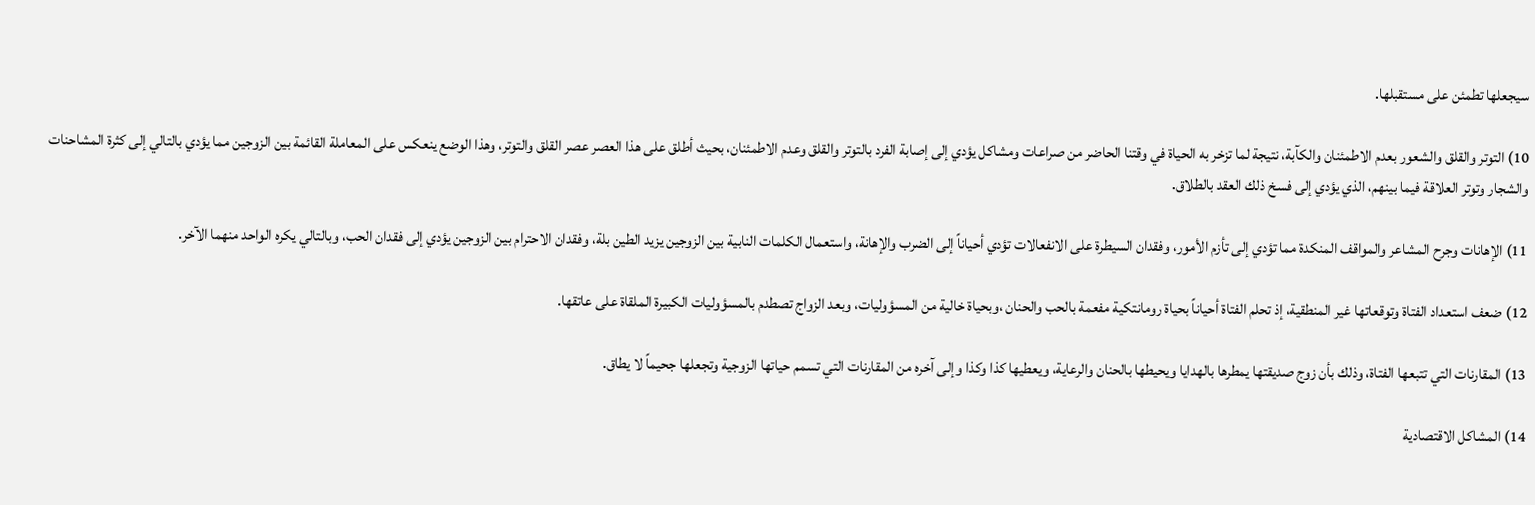سيجعلها تطمئن على مستقبلها.

10) التوتر والقلق والشعور بعدم الاطمئنان والكآبة، نتيجة لما تزخر به الحياة في وقتنا الحاضر من صراعات ومشاكل يؤدي إلى إصابة الفرد بالتوتر والقلق وعدم الاطمئنان، بحيث أطلق على هذا العصر عصر القلق والتوتر، وهذا الوضع ينعكس على المعاملة القائمة بين الزوجين مما يؤدي بالتالي إلى كثرة المشاحنات والشجار وتوتر العلاقة فيما بينهم، الذي يؤدي إلى فسخ ذلك العقد بالطلاق.

11) الإهانات وجرح المشاعر والمواقف المنكدة مما تؤدي إلى تأزم الأمور، وفقدان السيطرة على الانفعالات تؤدي أحياناً إلى الضرب والإهانة، واستعمال الكلمات النابية بين الزوجين يزيد الطين بلة، وفقدان الاحترام بين الزوجين يؤدي إلى فقدان الحب، وبالتالي يكره الواحد منهما الآخر.

12) ضعف استعداد الفتاة وتوقعاتها غير المنطقية، إذ تحلم الفتاة أحياناً بحياة رومانتكية مفعمة بالحب والحنان ،وبحياة خالية من المسؤوليات، وبعد الزواج تصطدم بالمسؤوليات الكبيرة الملقاة على عاتقها.

13) المقارنات التي تتبعها الفتاة، وذلك بأن زوج صديقتها يمطرها بالهدايا ويحيطها بالحنان والرعاية، ويعطيها كذا وكذا وإلى آخره من المقارنات التي تسمم حياتها الزوجية وتجعلها جحيماً لا يطاق.

14) المشاكل الاقتصادية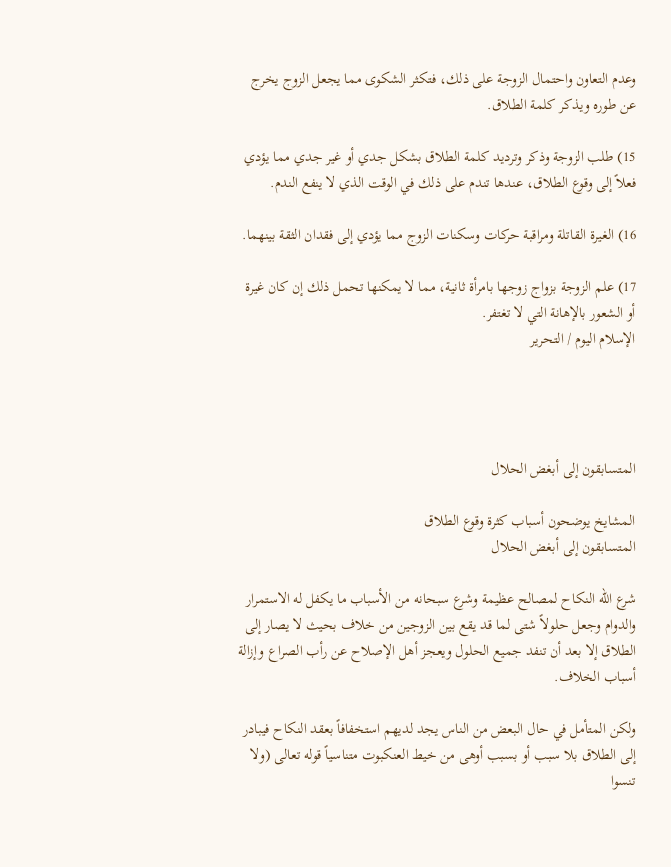وعدم التعاون واحتمال الزوجة على ذلك، فتكثر الشكوى مما يجعل الزوج يخرج عن طوره ويذكر كلمة الطلاق.

15) طلب الزوجة وذكر وترديد كلمة الطلاق بشكل جدي أو غير جدي مما يؤدي فعلاً إلى وقوع الطلاق، عندها تندم على ذلك في الوقت الذي لا ينفع الندم.

16) الغيرة القاتلة ومراقبة حركات وسكنات الزوج مما يؤدي إلى فقدان الثقة بينهما.

17) علم الزوجة بزواج زوجها بامرأة ثانية، مما لا يمكنها تحمل ذلك إن كان غيرة أو الشعور بالإهانة التي لا تغتفر.
الإسلام اليوم / التحرير




المتسابقون إلى أبغض الحلال

المشايخ يوضحون أسباب كثرة وقوع الطلاق
المتسابقون إلى أبغض الحلال

شرع الله النكاح لمصالح عظيمة وشرع سبحانه من الأسباب ما يكفل له الاستمرار والدوام وجعل حلولاً شتى لما قد يقع بين الزوجين من خلاف بحيث لا يصار إلى الطلاق إلا بعد أن تنفد جميع الحلول ويعجز أهل الإصلاح عن رأب الصراع وإزالة أسباب الخلاف.

ولكن المتأمل في حال البعض من الناس يجد لديهم استخفافاً بعقد النكاح فيبادر إلى الطلاق بلا سبب أو بسبب أوهى من خيط العنكبوت متناسياً قوله تعالى (ولا تنسوا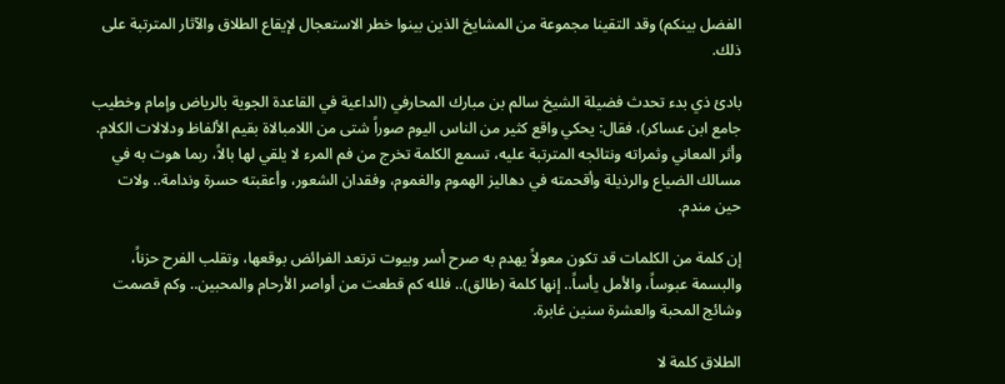الفضل بينكم) وقد التقينا مجموعة من المشايخ الذين بينوا خطر الاستعجال لإيقاع الطلاق والآثار المترتبة على ذلك.

بادئ ذي بدء تحدث فضيلة الشيخ سالم بن مبارك المحارفي (الداعية في القاعدة الجوية بالرياض وإمام وخطيب جامع ابن عساكر)، فقال: يحكي واقع كثير من الناس اليوم صوراً شتى من اللامبالاة بقيم الألفاظ ودلالات الكلام. وأثر المعاني وثمراته ونتائجه المترتبة عليه، تسمع الكلمة تخرج من فم المرء لا يلقي لها بالاً، ربما هوت به في مسالك الضياع والرذيلة وأقحمته في دهاليز الهموم والغموم، وفقدان الشعور، وأعقبته حسرة وندامة.. ولات حين مندم.

إن كلمة من الكلمات قد تكون معولاً يهدم به صرح أسر وبيوت ترتعد الفرائض بوقعها، وتقلب الفرح حزناً، والبسمة عبوساً، والأمل يأساً.. إنها كلمة (طالق).. فلله كم قطعت من أواصر الأرحام والمحبين.. وكم قصمت وشائج المحبة والعشرة سنين غابرة.

الطلاق كلمة لا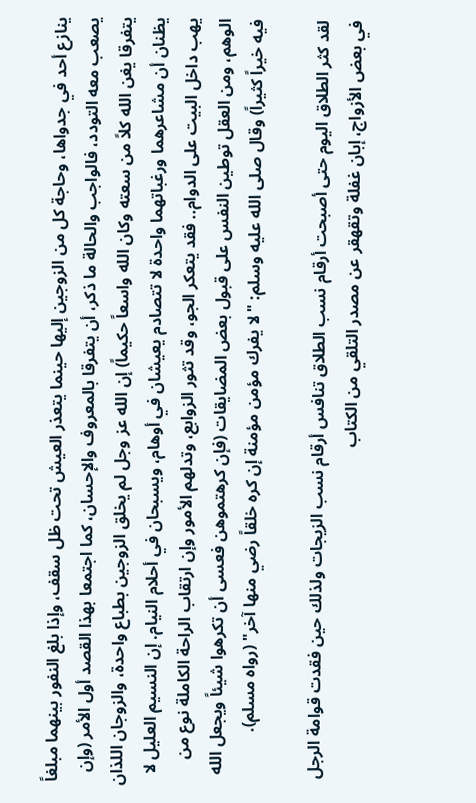ينازع أحد في جدواها، وحاجة كل من الزوجين إليها حينما يتعذر العيش تحت ظل سقف، وإذا بلغ النفور بينهما مبلغاً يصعب معه التودد، فالواجب والحالة ما ذكر، أن يتفرقا بالمعروف والإحسان، كما اجتمعا بهذا القصد أول الأمر (وإن يتفرقا يغن الله كلاً من سعته وكان الله واسعاً حكيماً) إن الله عز وجل لم يخلق الزوجين بطباع واحدة، والزوجان اللذان يظنان أن مشاعرهما ورغباتهما واحدة لا تتصادم يعيشان في أوهام، ويسبحان في أحلام النيام. إن النسيم العليل لا يهب داخل البيت على الدوام.. فقد يتعكر الجو، وقد تثور الزوابع، وتدلهم الأمور وإن ارتقاب الراحة الكاملة نوع من الوهم، ومن العقل توطين النفس على قبول بعض المضايقات (فإن كرهتموهن فعسى أن تكرهوا شيئاً ويجعل الله فيه خيراً كثيراً) وقال صلى الله عليه وسلم: "لا يفرك مؤمن مؤمنة إن كره خلقاً رضي منها آخر" (رواه مسلم).

لقد كثر الطلاق اليوم حتى أصبحت أرقام نسب الطلاق تنافس أرقام نسب الزيجات ولذلك حين فقدت قوامة الرجل في بعض الأزواج، إبان غفلة وتقهقر عن مصدر التلقي من الكتاب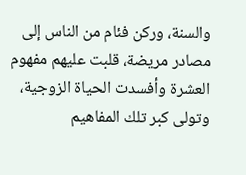والسنة، وركن فئام من الناس إلى مصادر مريضة، قلبت عليهم مفهوم العشرة وأفسدت الحياة الزوجية، وتولى كبر تلك المفاهيم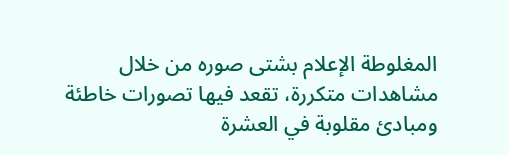المغلوطة الإعلام بشتى صوره من خلال مشاهدات متكررة، تقعد فيها تصورات خاطئة ومبادئ مقلوبة في العشرة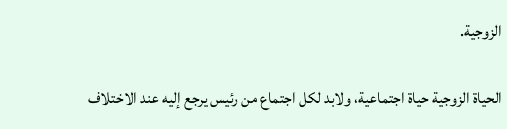الزوجية.

الحياة الزوجية حياة اجتماعية، ولابد لكل اجتماع من رئيس يرجع إليه عند الاختلاف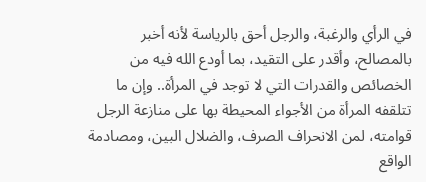في الرأي والرغبة، والرجل أحق بالرياسة لأنه أخبر بالمصالح، وأقدر على التقيد، بما أودع الله فيه من الخصائص والقدرات التي لا توجد في المرأة.. وإن ما تتلقفه المرأة من الأجواء المحيطة بها على منازعة الرجل قوامته، لمن الانحراف الصرف، والضلال البين، ومصادمة الواقع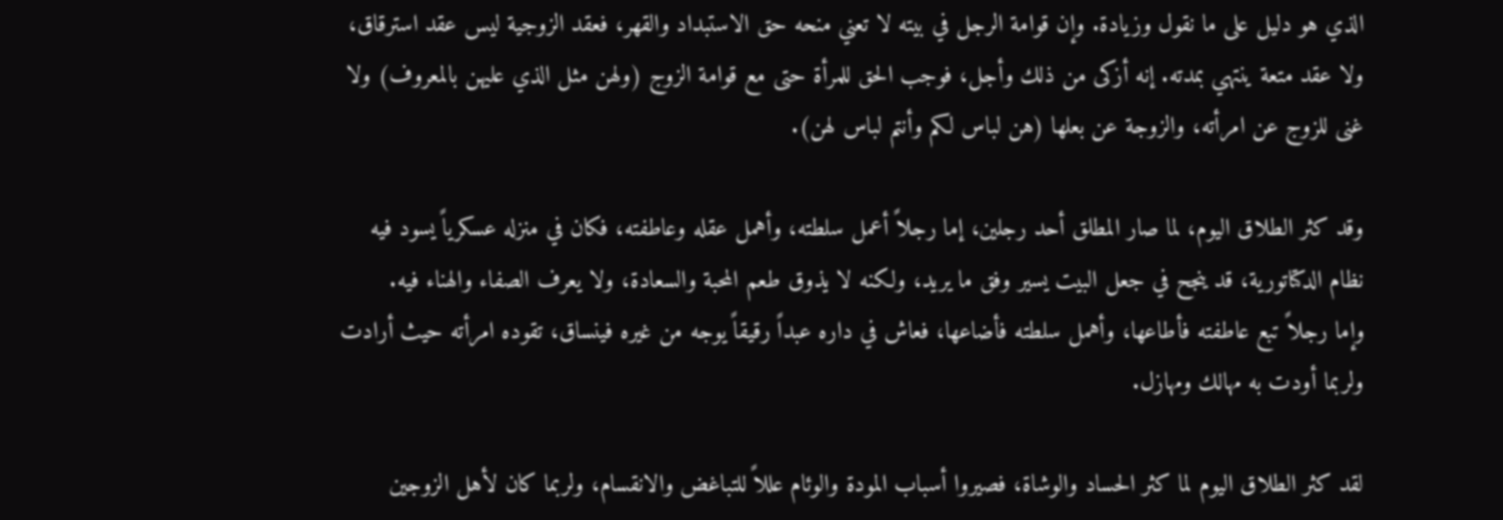الذي هو دليل على ما نقول وزيادة. وإن قوامة الرجل في بيته لا تعني منحه حق الاستبداد والقهر، فعقد الزوجية ليس عقد استرقاق، ولا عقد متعة ينتهي بمدته. إنه أزكى من ذلك وأجل، فوجب الحق للمرأة حتى مع قوامة الزوج (ولهن مثل الذي عليهن بالمعروف) ولا غنى للزوج عن امرأته، والزوجة عن بعلها (هن لباس لكم وأنتم لباس لهن).

وقد كثر الطلاق اليوم، لما صار المطلق أحد رجلين، إما رجلاً أعمل سلطته، وأهمل عقله وعاطفته، فكان في منزله عسكرياً يسود فيه نظام الدكتاتورية، قد ينجح في جعل البيت يسير وفق ما يريد، ولكنه لا يذوق طعم المحبة والسعادة، ولا يعرف الصفاء والهناء فيه.
وإما رجلاً تبع عاطفته فأطاعها، وأهمل سلطته فأضاعها، فعاش في داره عبداً رقيقاً يوجه من غيره فينساق، تقوده امرأته حيث أرادت ولربما أودت به مهالك ومهازل.

لقد كثر الطلاق اليوم لما كثر الحساد والوشاة، فصيروا أسباب المودة والوئام عللاً للتباغض والانقسام، ولربما كان لأهل الزوجين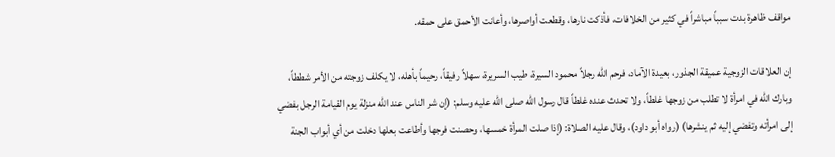مواقف ظاهرة بدت سبباً مباشراً في كثير من الخلافات، فأذكت نارها، وقطعت أواصرها، وأعانت الأحمق على حمقه.

إن العلاقات الزوجية عميقة الجذور، بعيدة الآماد، فرحم الله رجلاً محمود السيرة، طيب السريرة، سهلاً رفيقاً، رحيماً بأهله، لا يكلف زوجته من الأمر شططاً، وبارك الله في امرأة لا تطلب من زوجها غلطاً، ولا تحدث عنده غلطاً قال رسول الله صلى الله عليه وسلم: (إن شر الناس عند الله منزلة يوم القيامة الرجل بفضي إلى امرأته وتفضي إليه ثم ينشرها) (رواه أبو داود)، وقال عليه الصلاة: (إذا صلت المرأة خمسها، وحصنت فرجها وأطاعت بعلها دخلت من أي أبواب الجنة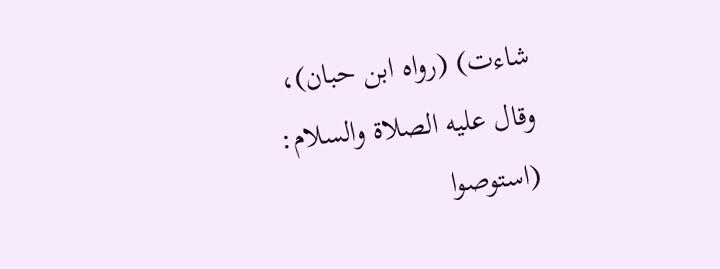شاءت) (رواه ابن حبان)، وقال عليه الصلاة والسلام: (استوصوا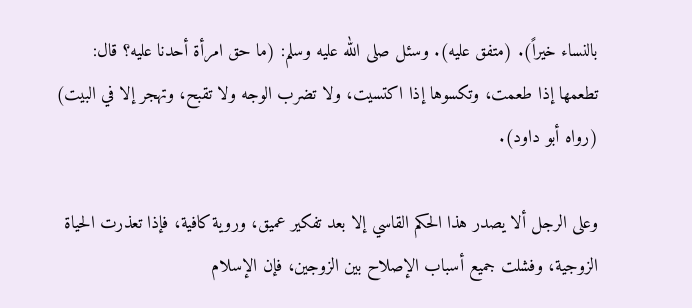بالنساء خيراً). (متفق عليه). وسئل صلى الله عليه وسلم: (ما حق امرأة أحدنا عليه؟ قال: تطعمها إذا طعمت، وتكسوها إذا اكتسيت، ولا تضرب الوجه ولا تقبح، وتهجر إلا في البيت) (رواه أبو داود).

وعلى الرجل ألا يصدر هذا الحكم القاسي إلا بعد تفكير عميق، وروية كافية، فإذا تعذرت الحياة الزوجية، وفشلت جميع أسباب الإصلاح بين الزوجين، فإن الإسلام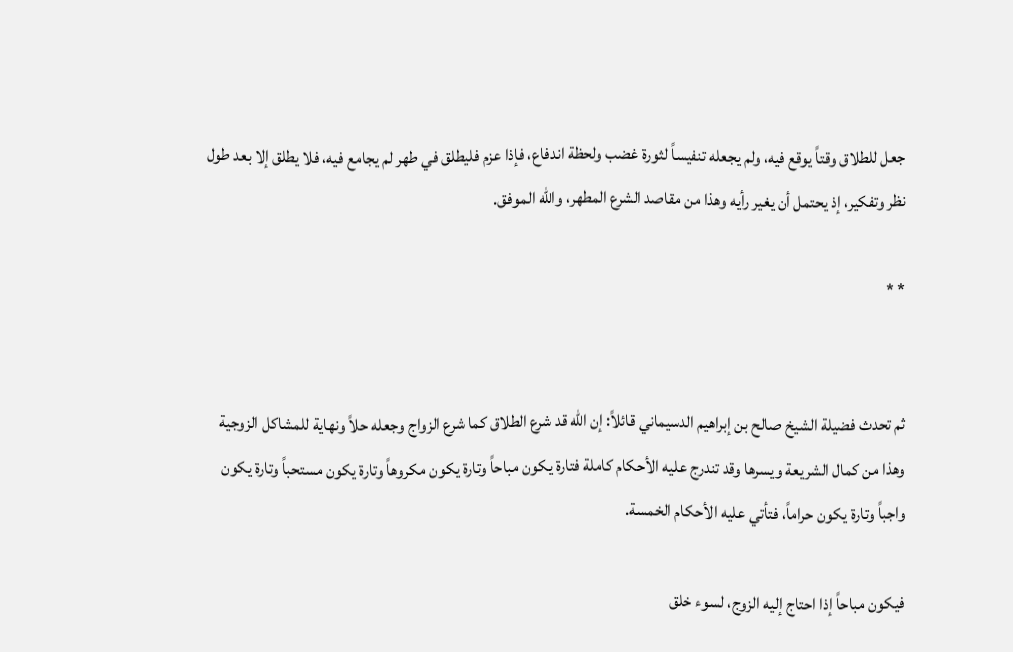جعل للطلاق وقتاً يوقع فيه، ولم يجعله تنفيساً لثورة غضب ولحظة اندفاع، فإذا عزم فليطلق في طهر لم يجامع فيه، فلا يطلق إلا بعد طول نظر وتفكير، إذ يحتمل أن يغير رأيه وهذا من مقاصد الشرع المطهر، والله الموفق.

* *


ثم تحدث فضيلة الشيخ صالح بن إبراهيم الدسيماني قائلاً: إن الله قد شرع الطلاق كما شرع الزواج وجعله حلاً ونهاية للمشاكل الزوجية وهذا من كمال الشريعة ويسرها وقد تندرج عليه الأحكام كاملة فتارة يكون مباحاً وتارة يكون مكروهاً وتارة يكون مستحباً وتارة يكون واجباً وتارة يكون حراماً، فتأتي عليه الأحكام الخمسة.

فيكون مباحاً إذا احتاج إليه الزوج، لسوء خلق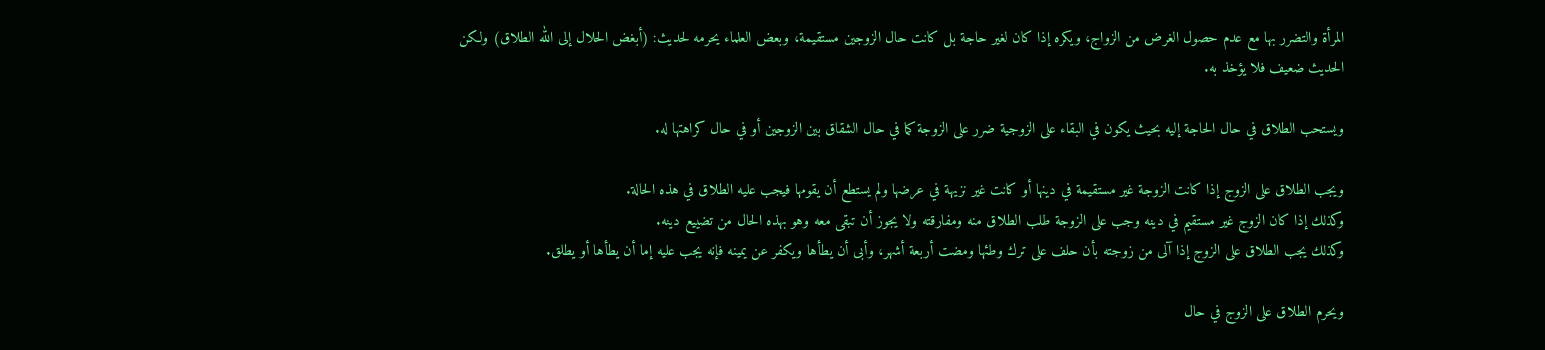المرأة والتضرر بها مع عدم حصول الغرض من الزواج، ويكره إذا كان لغير حاجة بل كانت حال الزوجين مستقيمة، وبعض العلماء يحرمه لحديث: (أبغض الحلال إلى الله الطلاق) ولكن الحديث ضعيف فلا يؤخذ به.

ويستحب الطلاق في حال الحاجة إليه بحيث يكون في البقاء على الزوجية ضرر على الزوجة كما في حال الشقاق بين الزوجين أو في حال كراهتها له.

ويجب الطلاق على الزوج إذا كانت الزوجة غير مستقيمة في دينها أو كانت غير نزيهة في عرضها ولم يستطع أن يقومها فيجب عليه الطلاق في هذه الحالة.
وكذلك إذا كان الزوج غير مستقيم في دينه وجب على الزوجة طلب الطلاق منه ومفارقته ولا يجوز أن تبقى معه وهو بهذه الحال من تضييع دينه.
وكذلك يجب الطلاق على الزوج إذا آلى من زوجته بأن حلف على ترك وطئها ومضت أربعة أشهر، وأبى أن يطأها ويكفر عن يمينه فإنه يجب عليه إما أن يطأها أو يطلق.

ويحرم الطلاق على الزوج في حال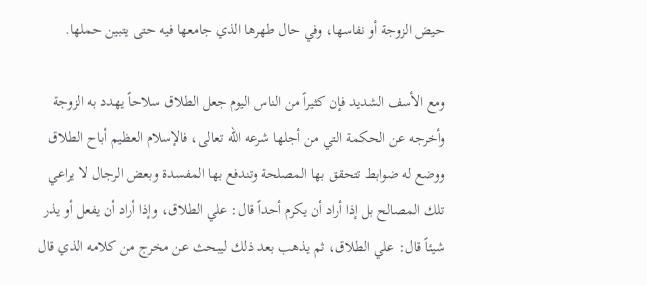حيض الزوجة أو نفاسها، وفي حال طهرها الذي جامعها فيه حتى يتبين حملها.

ومع الأسف الشديد فإن كثيراً من الناس اليوم جعل الطلاق سلاحاً يهدد به الزوجة وأخرجه عن الحكمة التي من أجلها شرعه الله تعالى، فالإسلام العظيم أباح الطلاق ووضع له ضوابط تتحقق بها المصلحة وتندفع بها المفسدة وبعض الرجال لا يراعي تلك المصالح بل إذا أراد أن يكرم أحداً قال: علي الطلاق، وإذا أراد أن يفعل أو يذر شيئاً قال: علي الطلاق، ثم يذهب بعد ذلك ليبحث عن مخرج من كلامه الذي قال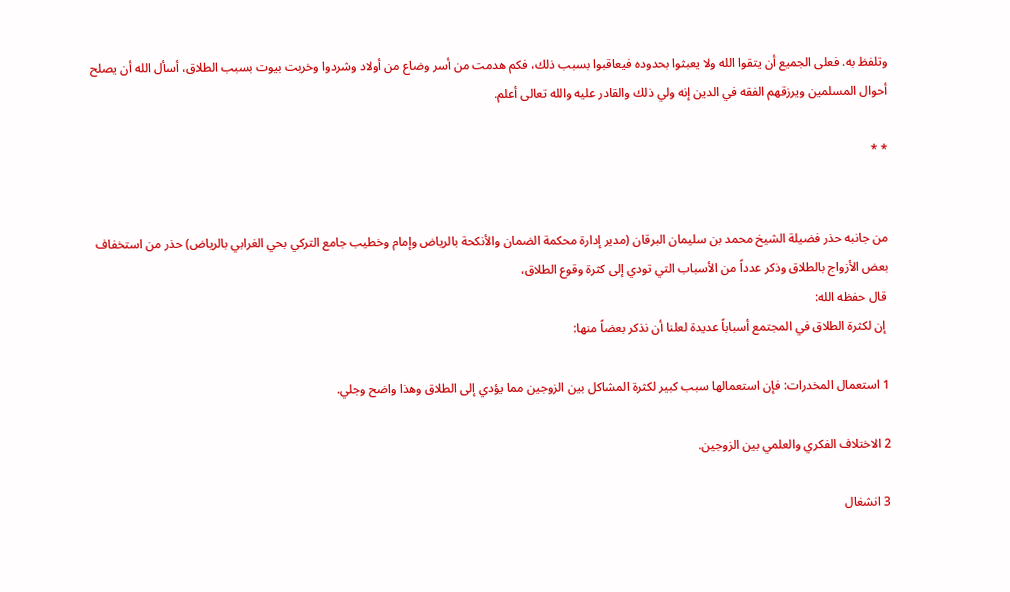وتلفظ به. فعلى الجميع أن يتقوا الله ولا يعبثوا بحدوده فيعاقبوا بسبب ذلك، فكم هدمت من أسر وضاع من أولاد وشردوا وخربت بيوت بسبب الطلاق، أسأل الله أن يصلح أحوال المسلمين ويرزقهم الفقه في الدين إنه ولي ذلك والقادر عليه والله تعالى أعلم.

* *


من جانبه حذر فضيلة الشيخ محمد بن سليمان البرقان (مدير إدارة محكمة الضمان والأنكحة بالرياض وإمام وخطيب جامع التركي بحي الغرابي بالرياض) حذر من استخفاف بعض الأزواج بالطلاق وذكر عدداً من الأسباب التي تودي إلى كثرة وقوع الطلاق،
 قال حفظه الله:
 إن لكثرة الطلاق في المجتمع أسباباً عديدة لعلنا أن نذكر بعضاً منها:

1 استعمال المخدرات: فإن استعمالها سبب كبير لكثرة المشاكل بين الزوجين مما يؤدي إلى الطلاق وهذا واضح وجلي.

2 الاختلاف الفكري والعلمي بين الزوجين.

3 انشغال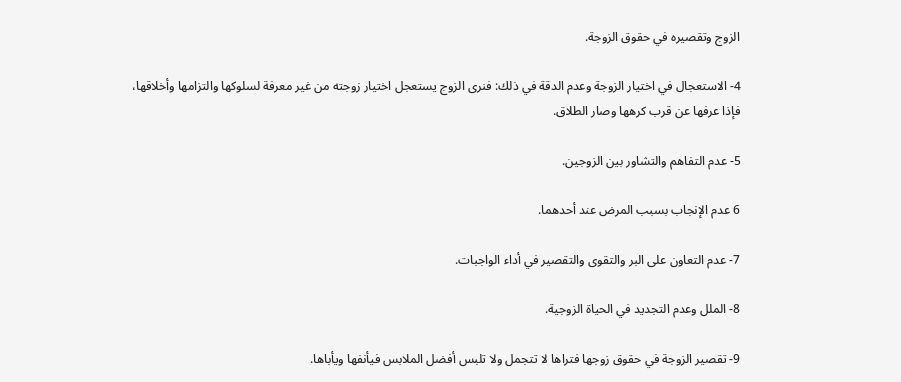الزوج وتقصيره في حقوق الزوجة.

4- الاستعجال في اختيار الزوجة وعدم الدقة في ذلك: فنرى الزوج يستعجل اختيار زوجته من غير معرفة لسلوكها والتزامها وأخلاقها، فإذا عرفها عن قرب كرهها وصار الطلاق.

5- عدم التفاهم والتشاور بين الزوجين.

6 عدم الإنجاب بسبب المرض عند أحدهما.

7- عدم التعاون على البر والتقوى والتقصير في أداء الواجبات.

8- الملل وعدم التجديد في الحياة الزوجية.

9- تقصير الزوجة في حقوق زوجها فتراها لا تتجمل ولا تلبس أفضل الملابس فيأنفها ويأباها.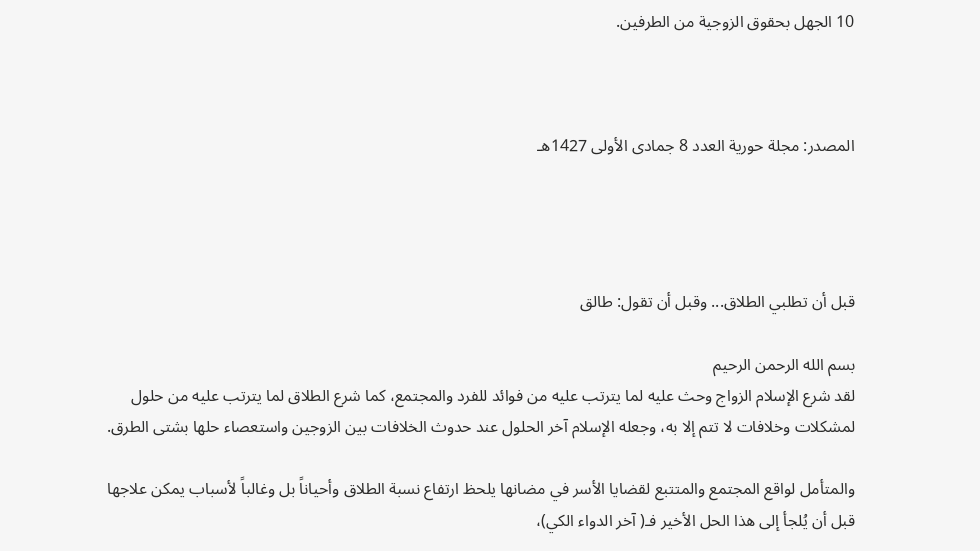10 الجهل بحقوق الزوجية من الطرفين.



المصدر: مجلة حورية العدد 8 جمادى الأولى 1427هـ




قبل أن تطلبي الطلاق... وقبل أن تقول: طالق

بسم الله الرحمن الرحيم
لقد شرع الإسلام الزواج وحث عليه لما يترتب عليه من فوائد للفرد والمجتمع، كما شرع الطلاق لما يترتب عليه من حلول لمشكلات وخلافات لا تتم إلا به، وجعله الإسلام آخر الحلول عند حدوث الخلافات بين الزوجين واستعصاء حلها بشتى الطرق.

والمتأمل لواقع المجتمع والمتتبع لقضايا الأسر في مضانها يلحظ ارتفاع نسبة الطلاق وأحياناً بل وغالباً لأسباب يمكن علاجها قبل أن يُلجأ إلى هذا الحل الأخير فـ( آخر الدواء الكي)،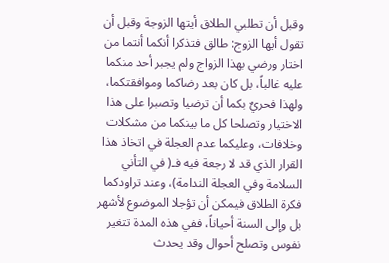وقبل أن تطلبي الطلاق أيتها الزوجة وقبل أن تقول أيها الزوج: طالق فتذكرا أنكما أنتما من اختار ورضي بهذا الزواج ولم يجبر أحد منكما عليه غالباً، بل كان بعد رضاكما وموافقتكما، ولهذا فحريٌ بكما أن ترضيا وتصبرا على هذا الاختيار وتصلحا كل ما بينكما من مشكلات وخلافات، وعليكما عدم العجلة في اتخاذ هذا القرار الذي قد لا رجعة فيه فـ( في التأني السلامة وفي العجلة الندامة)، وعند تراودكما فكرة الطلاق فيمكن أن تؤجلا الموضوع لأشهر بل وإلى السنة أحياناً، ففي هذه المدة تتغير نفوس وتصلح أحوال وقد يحدث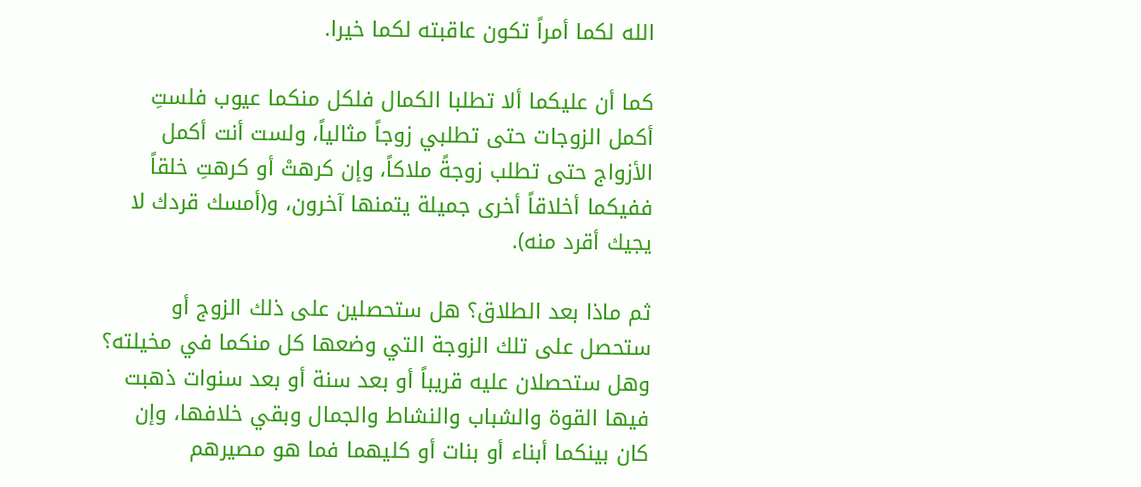الله لكما أمراً تكون عاقبته لكما خيرا.

كما أن عليكما ألا تطلبا الكمال فلكل منكما عيوب فلستِ أكمل الزوجات حتى تطلبي زوجاً مثالياً، ولست أنت أكمل الأزواج حتى تطلب زوجةً ملاكاً، وإن كرهتْ أو كرهتِ خلقاً ففيكما أخلاقاً أخرى جميلة يتمنها آخرون، و(أمسك قردك لا يجيك أقرد منه).

ثم ماذا بعد الطلاق؟ هل ستحصلين على ذلك الزوج أو ستحصل على تلك الزوجة التي وضعها كل منكما في مخيلته؟ وهل ستحصلان عليه قريباً أو بعد سنة أو بعد سنوات ذهبت فيها القوة والشباب والنشاط والجمال وبقي خلافها، وإن كان بينكما أبناء أو بنات أو كليهما فما هو مصيرهم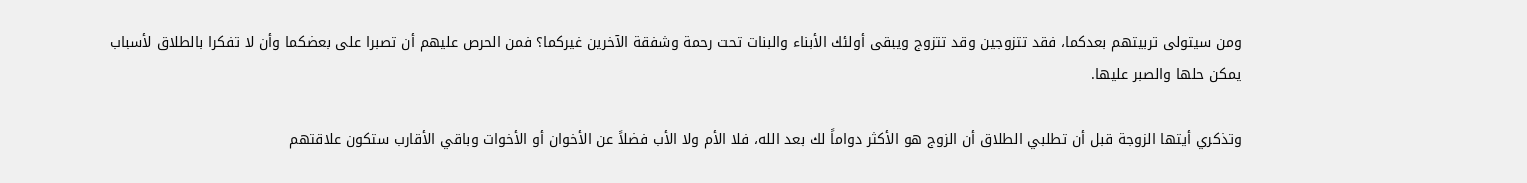ومن سيتولى تربيتهم بعدكما، فقد تتزوجين وقد تتزوج ويبقى أولئك الأبناء والبنات تحت رحمة وشفقة الآخرين غيركما؟ فمن الحرص عليهم أن تصبرا على بعضكما وأن لا تفكرا بالطلاق لأسباب يمكن حلها والصبر عليها.

وتذكري أيتها الزوجة قبل أن تطلبي الطلاق أن الزوج هو الأكثر دواماً لك بعد الله، فلا الأم ولا الأب فضلاً عن الأخوان أو الأخوات وباقي الأقارب ستكون علاقتهم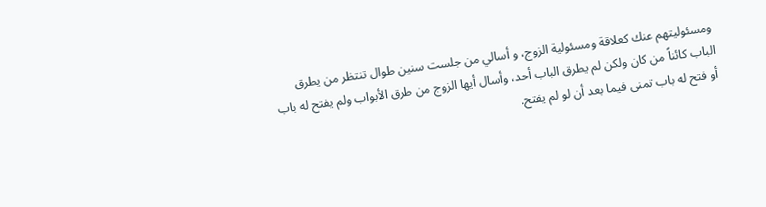ومسئوليتهم عنك كعلاقة ومسئولية الزوج، و أسالي من جلست سنين طوال تنتظر من يطرق الباب كائناً من كان ولكن لم يطرق الباب أحد، وأسال أيها الزوج من طرق الأبواب ولم يفتح له باب أو فتح له باب تمنى فيما بعد أن لو لم يفتح.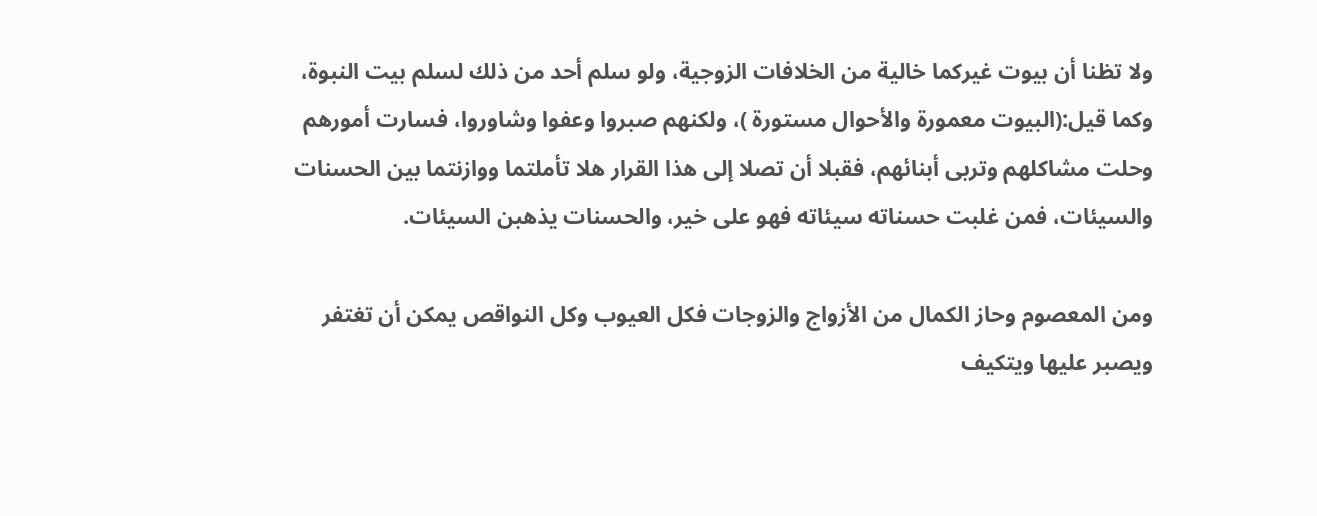ولا تظنا أن بيوت غيركما خالية من الخلافات الزوجية، ولو سلم أحد من ذلك لسلم بيت النبوة، وكما قيل:(البيوت معمورة والأحوال مستورة )، ولكنهم صبروا وعفوا وشاوروا، فسارت أمورهم وحلت مشاكلهم وتربى أبنائهم، فقبلا أن تصلا إلى هذا القرار هلا تأملتما ووازنتما بين الحسنات والسيئات، فمن غلبت حسناته سيئاته فهو على خير، والحسنات يذهبن السيئات.

ومن المعصوم وحاز الكمال من الأزواج والزوجات فكل العيوب وكل النواقص يمكن أن تغتفر ويصبر عليها ويتكيف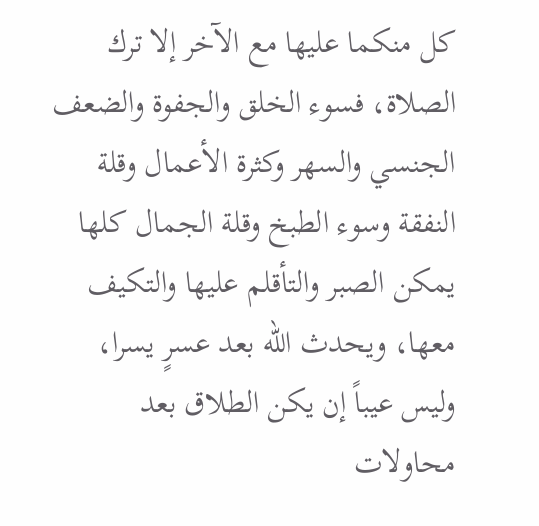كل منكما عليها مع الآخر إلا ترك الصلاة، فسوء الخلق والجفوة والضعف الجنسي والسهر وكثرة الأعمال وقلة النفقة وسوء الطبخ وقلة الجمال كلها يمكن الصبر والتأقلم عليها والتكيف معها، ويحدث الله بعد عسرٍ يسرا، وليس عيباً إن يكن الطلاق بعد محاولات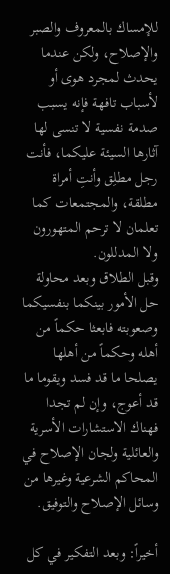للإمساك بالمعروف والصبر والإصلاح، ولكن عندما يحدث لمجرد هوى أو لأسباب تافهة فإنه يسبب صدمة نفسية لا تنسى لها آثارها السيئة عليكما، فأنت رجل مطلِق وأنتِ أمراة مطلقة، والمجتمعات كما تعلمان لا ترحم المتهورون ولا المدللون.
وقبل الطلاق وبعد محاولة حل الأمور بينكما بنفسيكما وصعوبته فابعثا حكماً من أهله وحكماً من أهلها يصلحا ما قد فسد ويقوما ما قد أعوج، وإن لم تجدا فهناك الاستشارات الأسرية والعائلية ولجان الإصلاح في المحاكم الشرعية وغيرها من وسائل الإصلاح والتوفيق.

أخيراً: وبعد التفكير في كل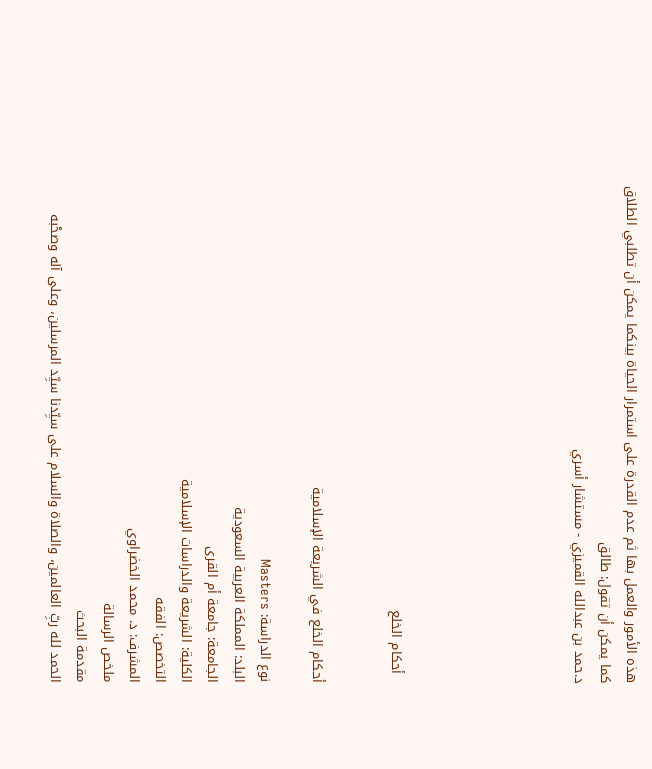هذه الأمور والعمل بها ثم عدم القدرة على استمرار الحياة بينكما يمكن أن تطلبي الطلاق كما يمكن أن تقول: طالق
د.حمد بن عبدالله القميزي - مستشار أسري






  أحكام الخلع


أحكام الخلع في الشريعة الإسلامية

نوع الدراسة: Masters
البلد: المملكة العربية السعودية
الجامعة: جامعة أم القرى
الكلية: الشريعة والدراسات الإسلامية
التخصص: الفقه
المشرف: د. محمد الخضراوي
ملخص الرسالة
مقدمة البحث
الحمد لله ربِّ العالمين، والصلاة والسلام على سيِّدنا سيِّد المرسلين، وعلى آله وصحْبه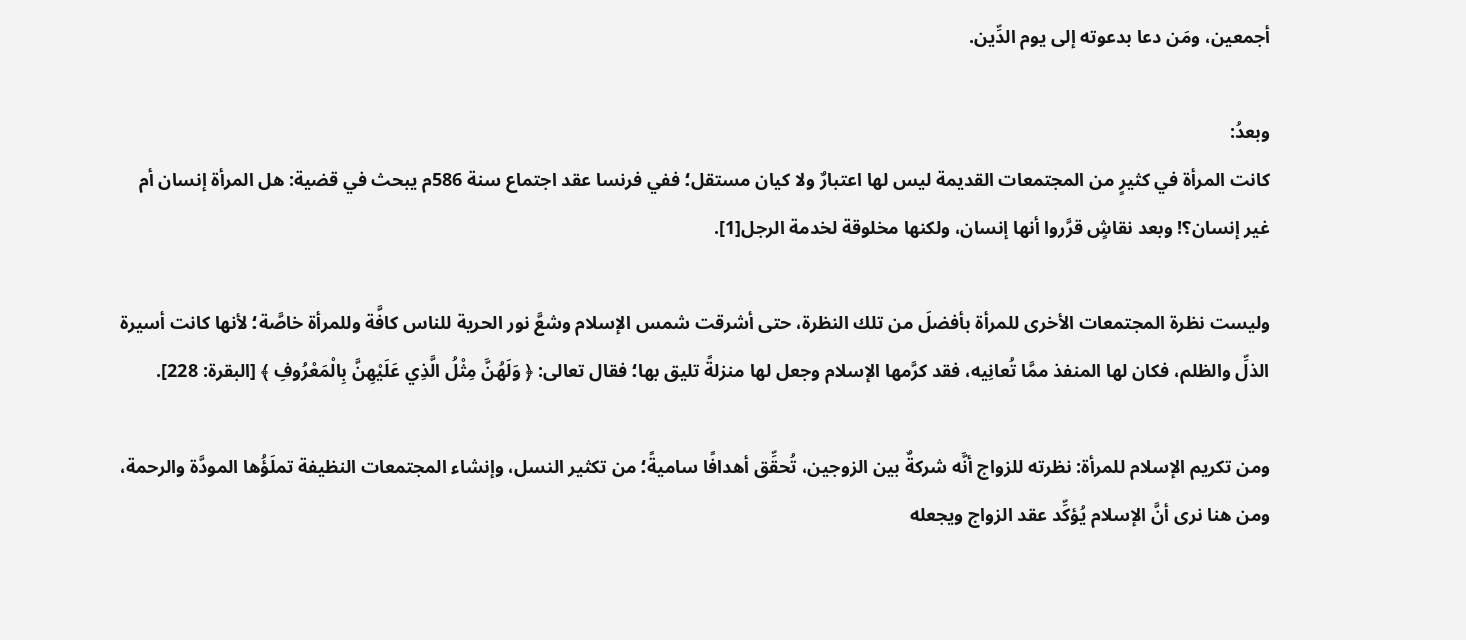أجمعين، ومَن دعا بدعوته إلى يوم الدِّين.

وبعدُ:
كانت المرأة في كثيرٍ من المجتمعات القديمة ليس لها اعتبارٌ ولا كيان مستقل؛ ففي فرنسا عقد اجتماع سنة 586م يبحث في قضية: هل المرأة إنسان أم غير إنسان؟! وبعد نقاشٍ قرَّروا أنها إنسان، ولكنها مخلوقة لخدمة الرجل[1].

وليست نظرة المجتمعات الأخرى للمرأة بأفضلَ من تلك النظرة، حتى أشرقت شمس الإسلام وشعَّ نور الحرية للناس كافَّة وللمرأة خاصَّة؛ لأنها كانت أسيرة الذلِّ والظلم، فكان لها المنفذ ممَّا تُعانِيه، فقد كرَّمها الإسلام وجعل لها منزلةً تليق بها؛ فقال تعالى: ﴿ وَلَهُنَّ مِثْلُ الَّذِي عَلَيْهِنَّ بِالْمَعْرُوفِ ﴾ [البقرة: 228].

ومن تكريم الإسلام للمرأة: نظرته للزواج أنَّه شركةٌ بين الزوجين، تُحقِّق أهدافًا ساميةً؛ من تكثير النسل، وإنشاء المجتمعات النظيفة تملَؤُها المودَّة والرحمة، ومن هنا نرى أنَّ الإسلام يُؤكِّد عقد الزواج ويجعله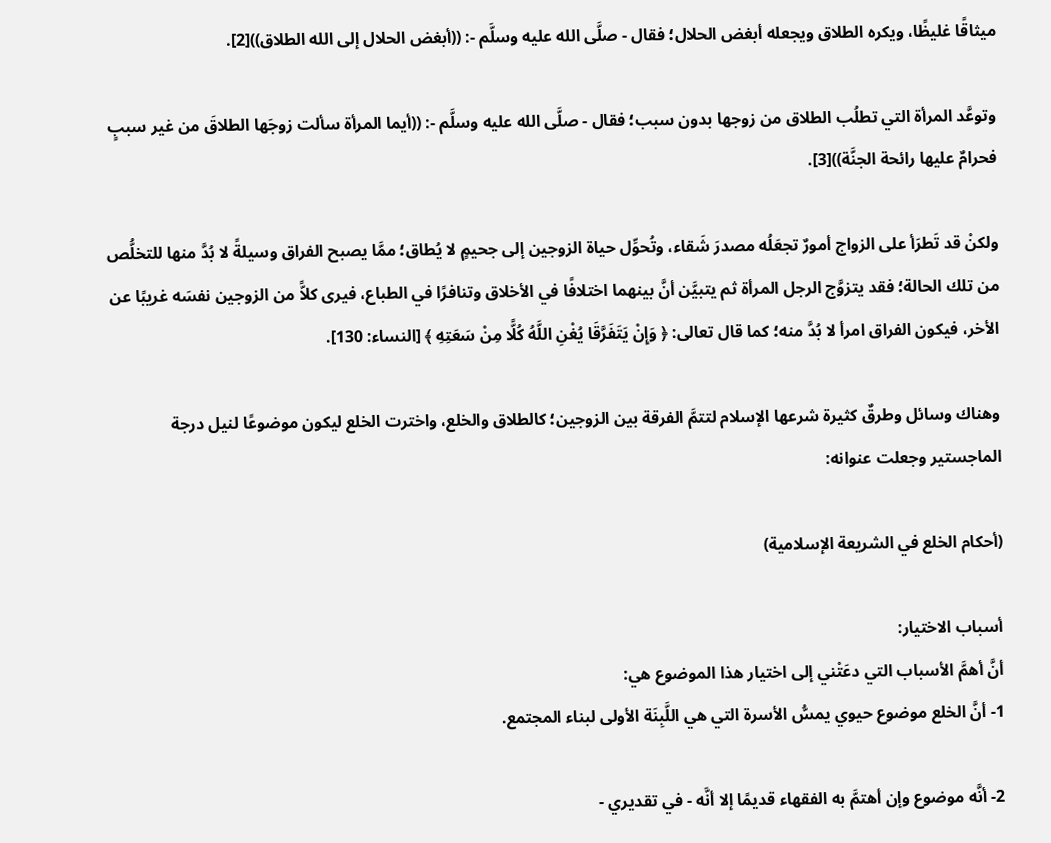ميثاقًا غليظًا، ويكره الطلاق ويجعله أبغض الحلال؛ فقال - صلَّى الله عليه وسلَّم -: ((أبغض الحلال إلى الله الطلاق))[2].

وتوعَّد المرأة التي تطلُب الطلاق من زوجها بدون سبب؛ فقال - صلَّى الله عليه وسلَّم -: ((أيما المرأة سألت زوجَها الطلاقَ من غير سببٍ فحرامٌ عليها رائحة الجنَّة))[3].

ولكنْ قد تَطرَأ على الزواج أمورٌ تجعَلُه مصدرَ شَقاء، وتُحوِّل حياة الزوجين إلى جحيمٍ لا يُطاق؛ ممَّا يصبح الفراق وسيلةً لا بُدَّ منها للتخلُّص من تلك الحالة؛ فقد يتزوَّج الرجل المرأة ثم يتبيَّن أنَّ بينهما اختلافًا في الأخلاق وتنافرًا في الطباع، فيرى كلاًّ من الزوجين نفسَه غريبًا عن الأخر، فيكون الفراق امرأ لا بُدَّ منه؛ كما قال تعالى: ﴿ وَإِنْ يَتَفَرَّقَا يُغْنِ اللَّهُ كُلًّا مِنْ سَعَتِهِ ﴾ [النساء: 130].

وهناك وسائل وطرقٌ كثيرة شرعها الإسلام لتتمَّ الفرقة بين الزوجين؛ كالطلاق والخلع، واخترت الخلع ليكون موضوعًا لنيل درجة الماجستير وجعلت عنوانه:

(أحكام الخلع في الشريعة الإسلامية)

أسباب الاختيار:
أنَّ أهمَّ الأسباب التي دعَتْني إلى اختيار هذا الموضوع هي:
1- أنَّ الخلع موضوع حيوي يمسُّ الأسرة التي هي اللَّبِنَة الأولى لبناء المجتمع.

2- أنَّه موضوع وإن أهتمَّ به الفقهاء قديمًا إلا أنَّه - في تقديري -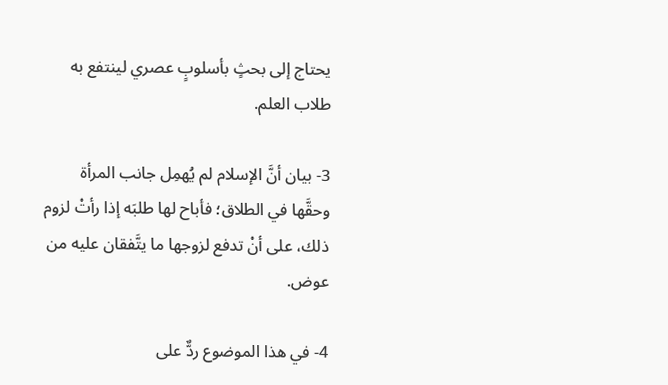يحتاج إلى بحثٍ بأسلوبٍ عصري لينتفع به طلاب العلم.

3- بيان أنَّ الإسلام لم يُهمِل جانب المرأة وحقَّها في الطلاق؛ فأباح لها طلبَه إذا رأتْ لزوم ذلك، على أنْ تدفع لزوجها ما يتَّفقان عليه من عوض.

4- في هذا الموضوع ردٌّ على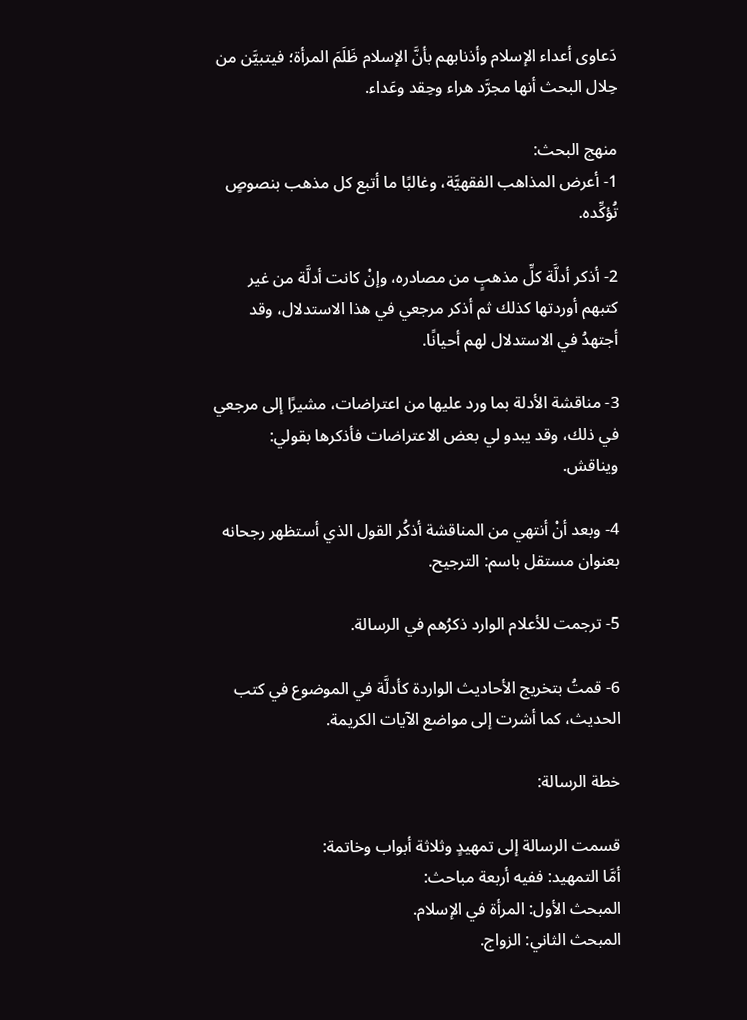دَعاوى أعداء الإسلام وأذنابهم بأنَّ الإسلام ظَلَمَ المرأة؛ فيتبيَّن من حِلال البحث أنها مجرَّد هراء وحِقد وعَداء.

منهج البحث:
1- أعرض المذاهب الفقهيَّة، وغالبًا ما أتبع كل مذهب بنصوصٍ تُؤكِّده.

2- أذكر أدلَّة كلِّ مذهبٍ من مصادره، وإنْ كانت أدلَّة من غير كتبهم أوردتها كذلك ثم أذكر مرجعي في هذا الاستدلال، وقد أجتهدُ في الاستدلال لهم أحيانًا.

3- مناقشة الأدلة بما ورد عليها من اعتراضات، مشيرًا إلى مرجعي في ذلك، وقد يبدو لي بعض الاعتراضات فأذكرها بقولي: ويناقش.

4- وبعد أنْ أنتهي من المناقشة أذكُر القول الذي أستظهر رجحانه بعنوان مستقل باسم: الترجيح.

5- ترجمت للأعلام الوارد ذكرُهم في الرسالة.

6- قمتُ بتخريج الأحاديث الواردة كأدلَّة في الموضوع في كتب الحديث، كما أشرت إلى مواضع الآيات الكريمة.

خطة الرسالة:

قسمت الرسالة إلى تمهيدٍ وثلاثة أبواب وخاتمة:
أمَّا التمهيد: ففيه أربعة مباحث:
المبحث الأول: المرأة في الإسلام.
المبحث الثاني: الزواج.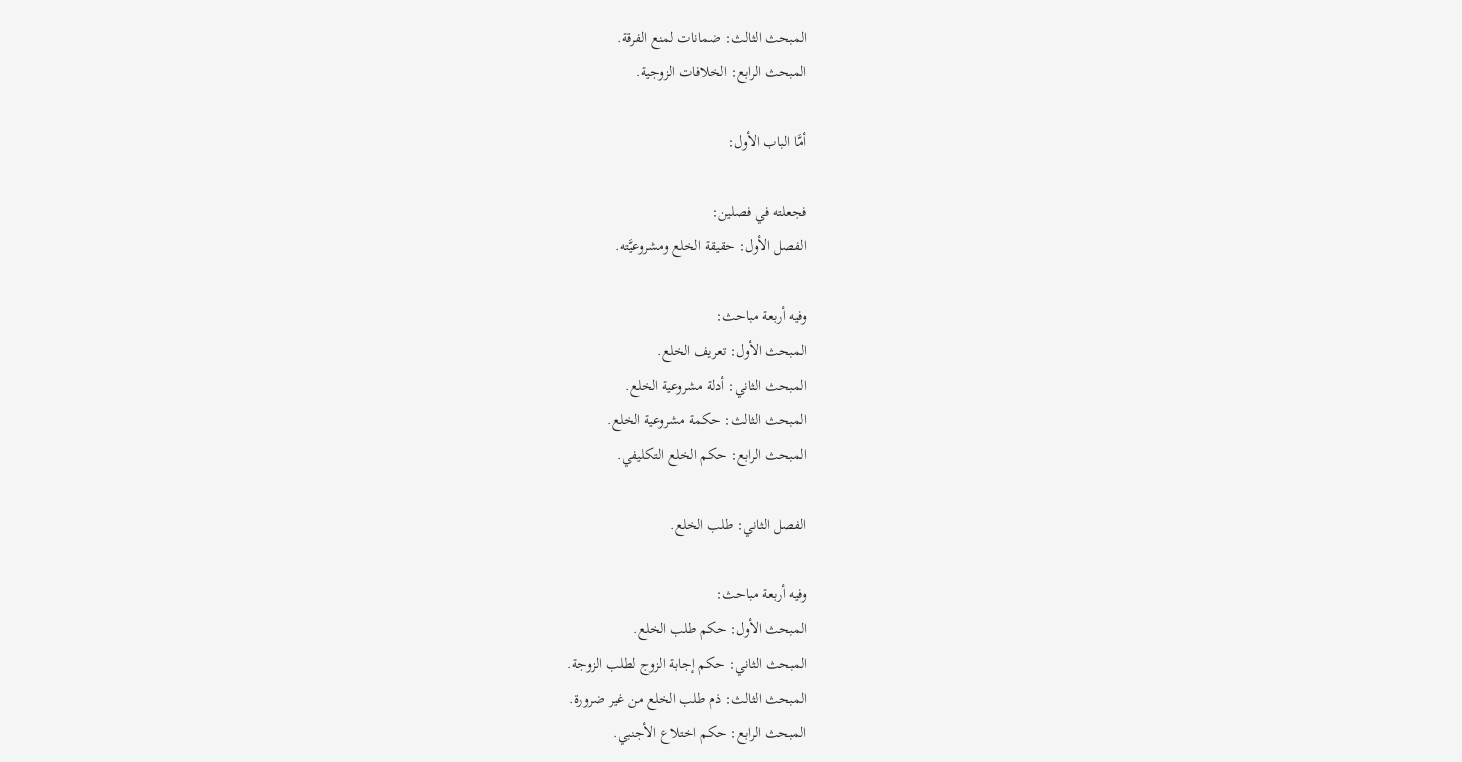المبحث الثالث: ضمانات لمنع الفرقة.
المبحث الرابع: الخلافات الزوجية.

أمَّا الباب الأول:

فجعلته في فصلين:
الفصل الأول: حقيقة الخلع ومشروعيَّته.

وفيه أربعة مباحث:
المبحث الأول: تعريف الخلع.
المبحث الثاني: أدلة مشروعية الخلع.
المبحث الثالث: حكمة مشروعية الخلع.
المبحث الرابع: حكم الخلع التكليفي.

الفصل الثاني: طلب الخلع.

وفيه أربعة مباحث:
المبحث الأول: حكم طلب الخلع.
المبحث الثاني: حكم إجابة الزوج لطلب الزوجة.
المبحث الثالث: ذم طلب الخلع من غير ضرورة.
المبحث الرابع: حكم اختلاع الأجنبي.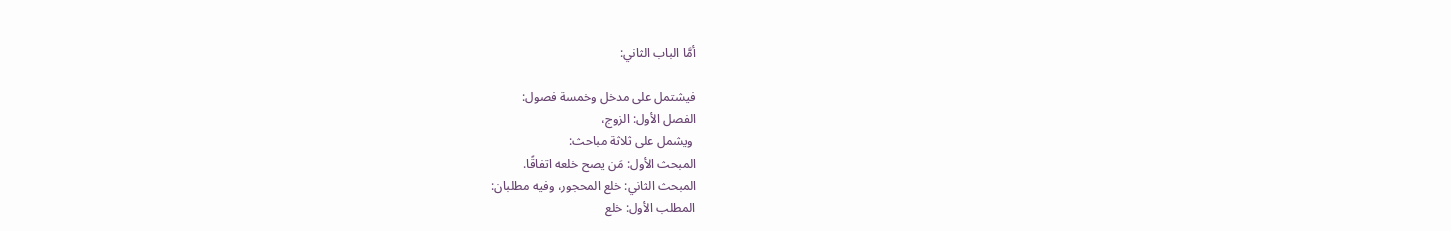أمَّا الباب الثاني:

فيشتمل على مدخل وخمسة فصول:
الفصل الأول: الزوج،
 ويشمل على ثلاثة مباحث:
المبحث الأول: مَن يصح خلعه اتفاقًا.
المبحث الثاني: خلع المحجور، وفيه مطلبان:
المطلب الأول: خلع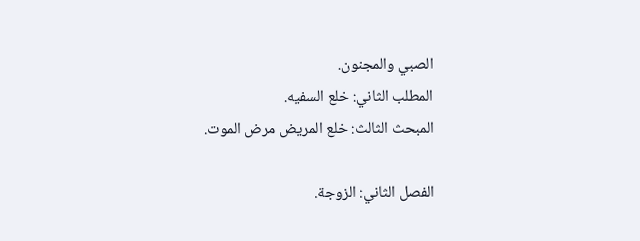الصبي والمجنون.
المطلب الثاني: خلع السفيه.
المبحث الثالث: خلع المريض مرض الموت.

الفصل الثاني: الزوجة.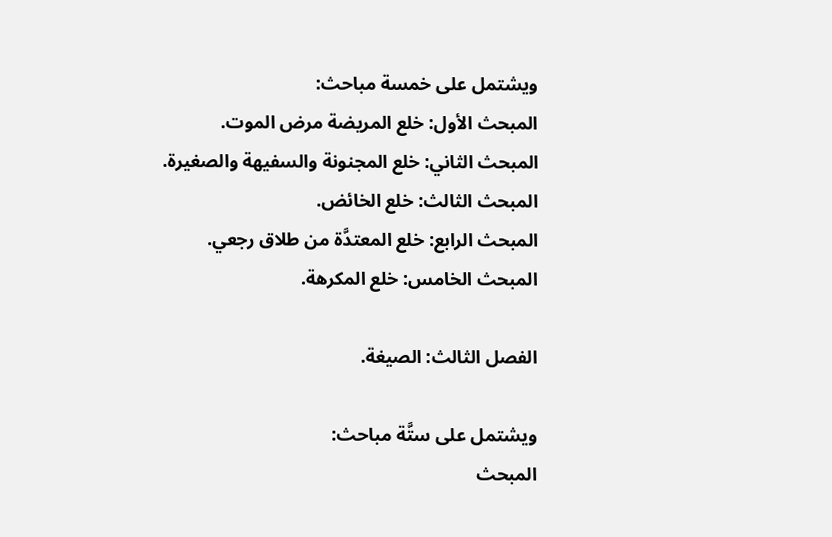ويشتمل على خمسة مباحث:
المبحث الأول: خلع المريضة مرض الموت.
المبحث الثاني: خلع المجنونة والسفيهة والصغيرة.
المبحث الثالث: خلع الخائض.
المبحث الرابع: خلع المعتدَّة من طلاق رجعي.
المبحث الخامس: خلع المكرهة.

الفصل الثالث: الصيغة.

ويشتمل على ستَّة مباحث:
المبحث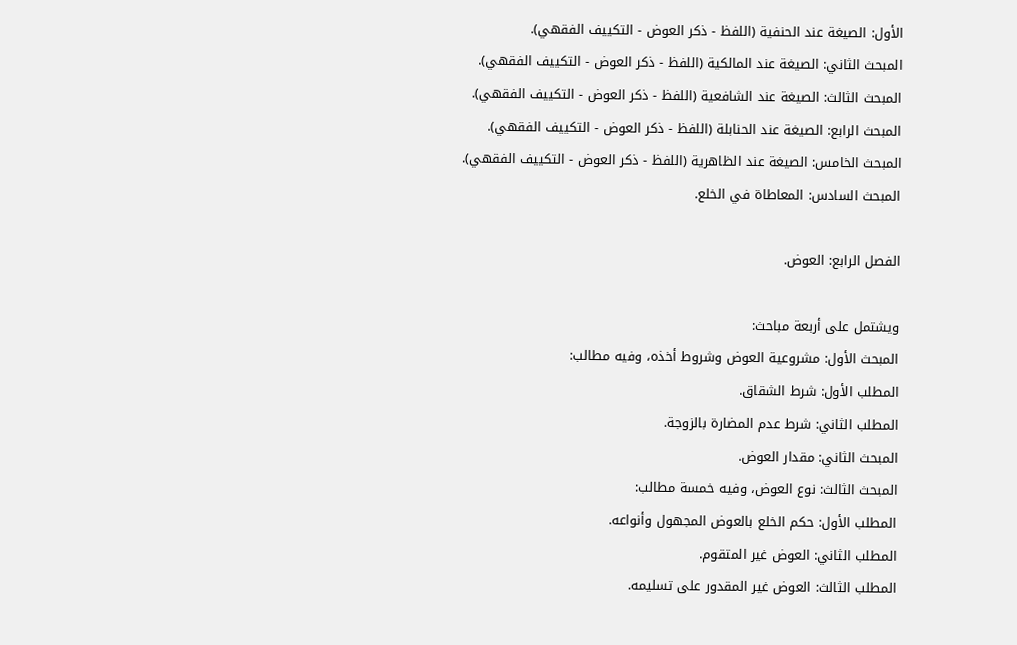الأول: الصيغة عند الحنفية (اللفظ - ذكر العوض - التكييف الفقهي).
المبحث الثاني: الصيغة عند المالكية (اللفظ - ذكر العوض - التكييف الفقهي).
المبحث الثالث: الصيغة عند الشافعية (اللفظ - ذكر العوض - التكييف الفقهي).
المبحث الرابع: الصيغة عند الحنابلة (اللفظ - ذكر العوض - التكييف الفقهي).
المبحث الخامس: الصيغة عند الظاهرية (اللفظ - ذكر العوض - التكييف الفقهي).
المبحث السادس: المعاطاة في الخلع.

الفصل الرابع: العوض.

ويشتمل على أربعة مباحث:
المبحث الأول: مشروعية العوض وشروط أخذه، وفيه مطالب:
المطلب الأول: شرط الشقاق.
المطلب الثاني: شرط عدم المضارة بالزوجة.
المبحث الثاني: مقدار العوض.
المبحث الثالث: نوع العوض، وفيه خمسة مطالب:
المطلب الأول: حكم الخلع بالعوض المجهول وأنواعه.
المطلب الثاني: العوض غير المتقوم.
المطلب الثالث: العوض غير المقدور على تسليمه.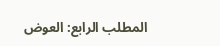المطلب الرابع: العوض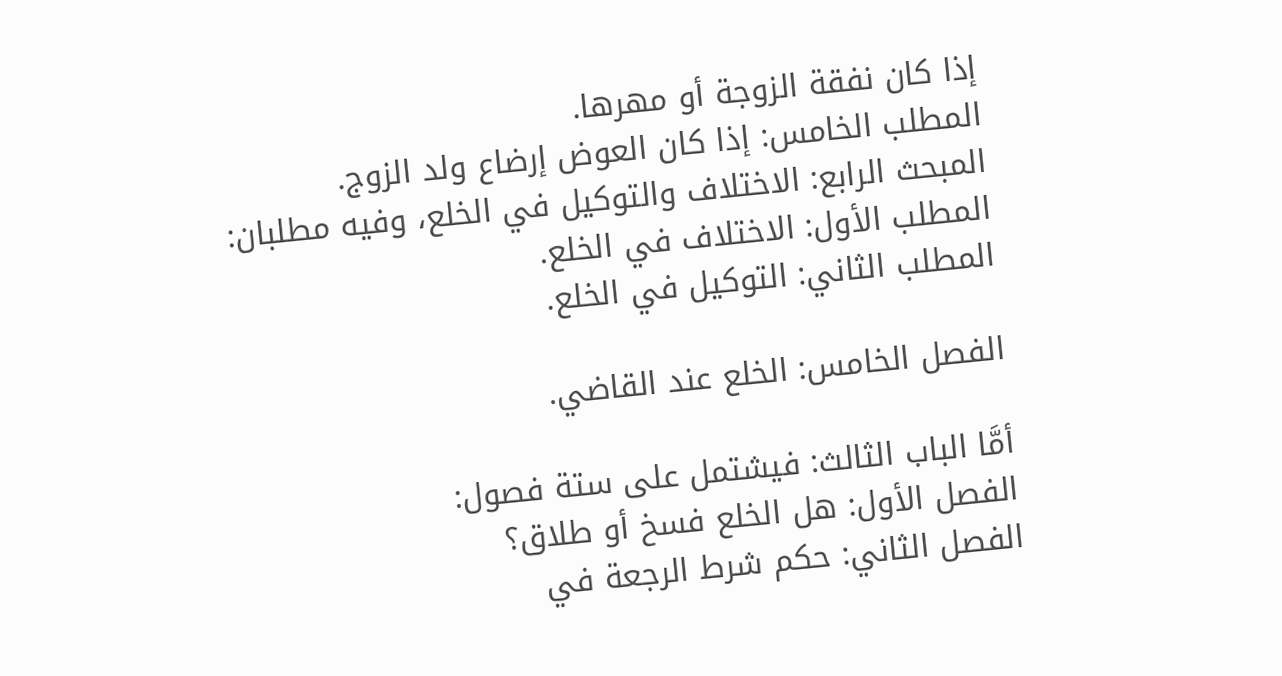إذا كان نفقة الزوجة أو مهرها.
المطلب الخامس: إذا كان العوض إرضاع ولد الزوج.
المبحث الرابع: الاختلاف والتوكيل في الخلع، وفيه مطلبان:
المطلب الأول: الاختلاف في الخلع.
المطلب الثاني: التوكيل في الخلع.

الفصل الخامس: الخلع عند القاضي.

أمَّا الباب الثالث: فيشتمل على ستة فصول:
الفصل الأول: هل الخلع فسخ أو طلاق؟
الفصل الثاني: حكم شرط الرجعة في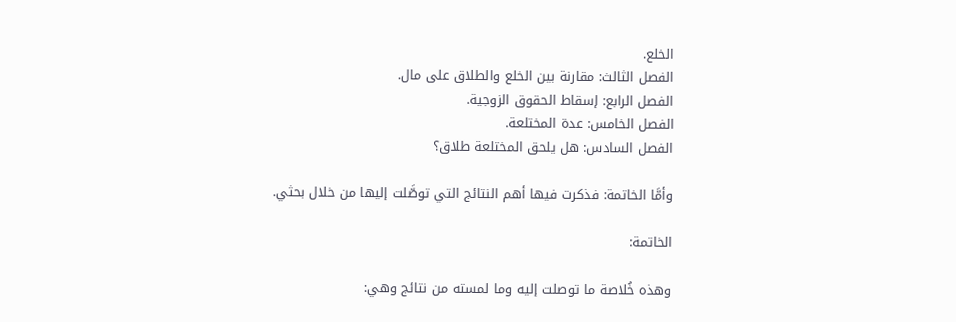الخلع.
الفصل الثالث: مقارنة بين الخلع والطلاق على مال.
الفصل الرابع: إسقاط الحقوق الزوجية.
الفصل الخامس: عدة المختلعة.
الفصل السادس: هل يلحق المختلعة طلاق؟

وأمَّا الخاتمة: فذكرت فيها أهم النتائج التي توصَّلت إليها من خلال بحثي.

الخاتمة:

وهذه خُلاصة ما توصلت إليه وما لمسته من نتائج وهي: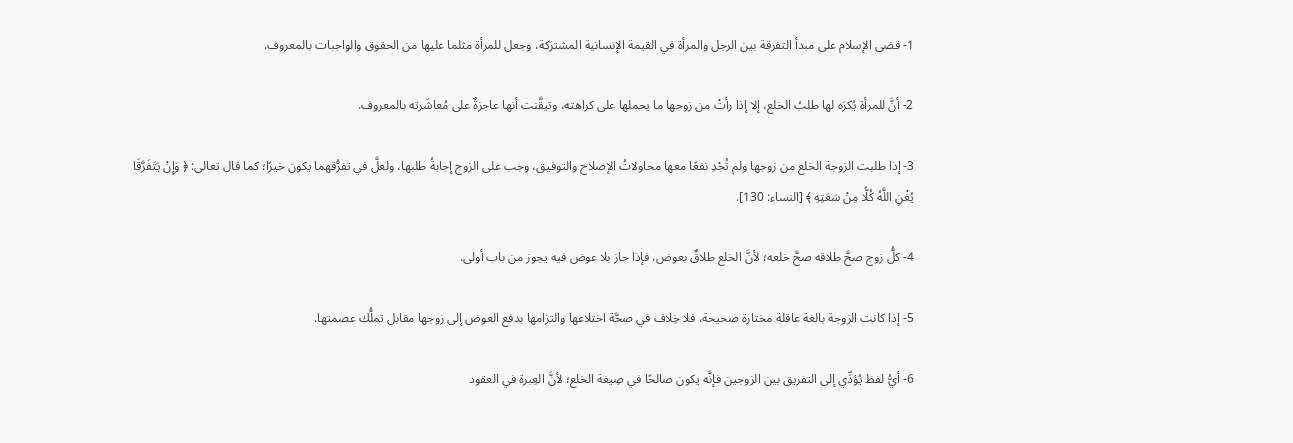1- قضى الإسلام على مبدأ التفرقة بين الرجل والمرأة في القيمة الإنسانية المشترَكة، وجعل للمرأة مثلما عليها من الحقوق والواجبات بالمعروف.

2- أنَّ للمرأة يُكرَه لها طلبُ الخلع، إلا إذا رأتْ من زوجها ما يحملها على كراهته، وتيقَّنت أنها عاجزةٌ على مُعاشَرته بالمعروف.

3- إذا طلبت الزوجة الخلع من زوجها ولم تُجْدِ نفعًا معها محاولاتُ الإصلاح والتوفيق، وجب على الزوج إجابةُ طلبها، ولعلَّ في تفرُّقهما يكون خيرًا؛ كما قال تعالى: ﴿ وَإِنْ يَتَفَرَّقَا يُغْنِ اللَّهُ كُلًّا مِنْ سَعَتِهِ ﴾ [النساء: 130].

4- كلُّ زوج صحَّ طلاقه صحَّ خلعه؛ لأنَّ الخلع طلاقٌ بعوض، فإذا جاز بلا عوض فيه يجوز من باب أولى.

5- إذا كانت الزوجة بالغة عاقلة مختارة صحيحة، فلا خِلاف في صحَّة اختلاعها والتزامها بدفع العوض إلى زوجها مقابل تملُّك عصمتها.

6- أيُّ لفظ يُؤدِّي إلى التفريق بين الزوجين فإنَّه يكون صالحًا في صِيغة الخلع؛ لأنَّ العِبرة في العقود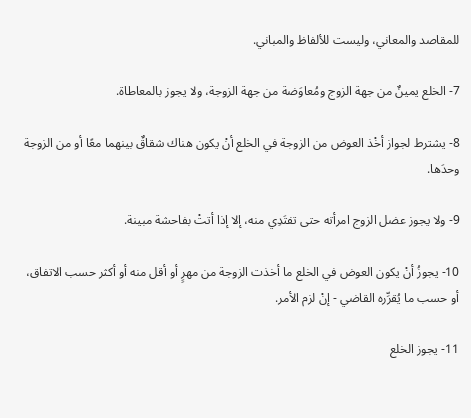للمقاصد والمعاني، وليست للألفاظ والمباني.

7- الخلع يمينٌ من جهة الزوج ومُعاوَضة من جهة الزوجة، ولا يجوز بالمعاطاة.

8- يشترط لجواز أخْذ العوض من الزوجة في الخلع أنْ يكون هناك شقاقٌ بينهما معًا أو من الزوجة وحدَها.

9- ولا يجوز عضل الزوج امرأته حتى تفتَدِي منه، إلا إذا أتتْ بفاحشة مبينة.

10- يجوزُ أنْ يكون العوض في الخلع ما أخذت الزوجة من مهرٍ أو أقل منه أو أكثر حسب الاتفاق، أو حسب ما يُقرِّره القاضي - إنْ لزم الأمر.

11- يجوز الخلع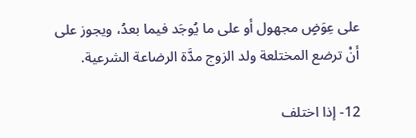على عِوَضٍ مجهول أو على ما يُوجَد فيما بعدُ، ويجوز على أنْ ترضع المختلعة ولد الزوج مدَّة الرضاعة الشرعية.

12- إذا اختلف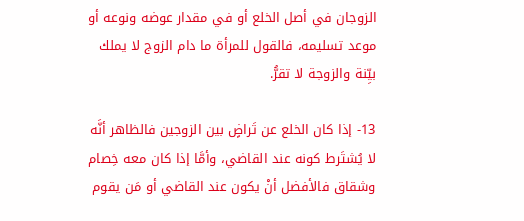الزوجان في أصل الخلع أو في مقدار عوضه ونوعه أو موعد تسليمه، فالقول للمرأة ما دام الزوج لا يملك بيِّنة والزوجة لا تقرُّ.

13- إذا كان الخلع عن تَراضٍ بين الزوجين فالظاهر أنَّه لا يُشتَرط كونه عند القاضي، وأمَّا إذا كان معه خِصام وشقاق فالأفضل أنْ يكون عند القاضي أو مَن يقوم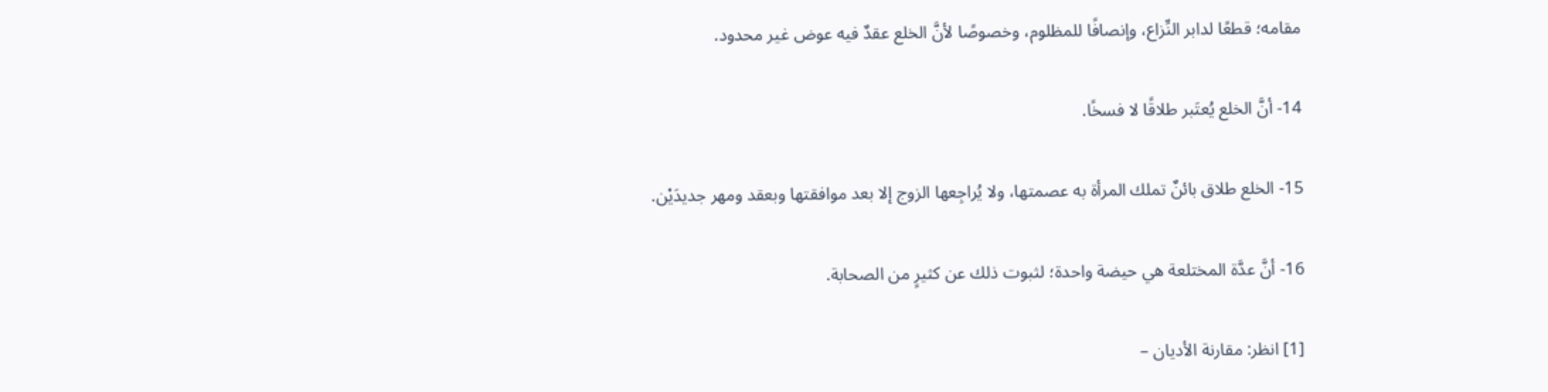مقامه؛ قطعًا لدابر النِّزاع، وإنصافًا للمظلوم، وخصوصًا لأنَّ الخلع عقدٌ فيه عوض غير محدود.

14- أنَّ الخلع يُعتَبر طلاقًا لا فسخًا.

15- الخلع طلاق بائنٌ تملك المرأة به عصمتها، ولا يُراجِعها الزوج إلا بعد موافقتها وبعقد ومهر جديدَيْن.

16- أنَّ عدَّة المختلعة هي حيضة واحدة؛ لثبوت ذلك عن كثيرٍ من الصحابة.

[1] انظر: مقارنة الأديان –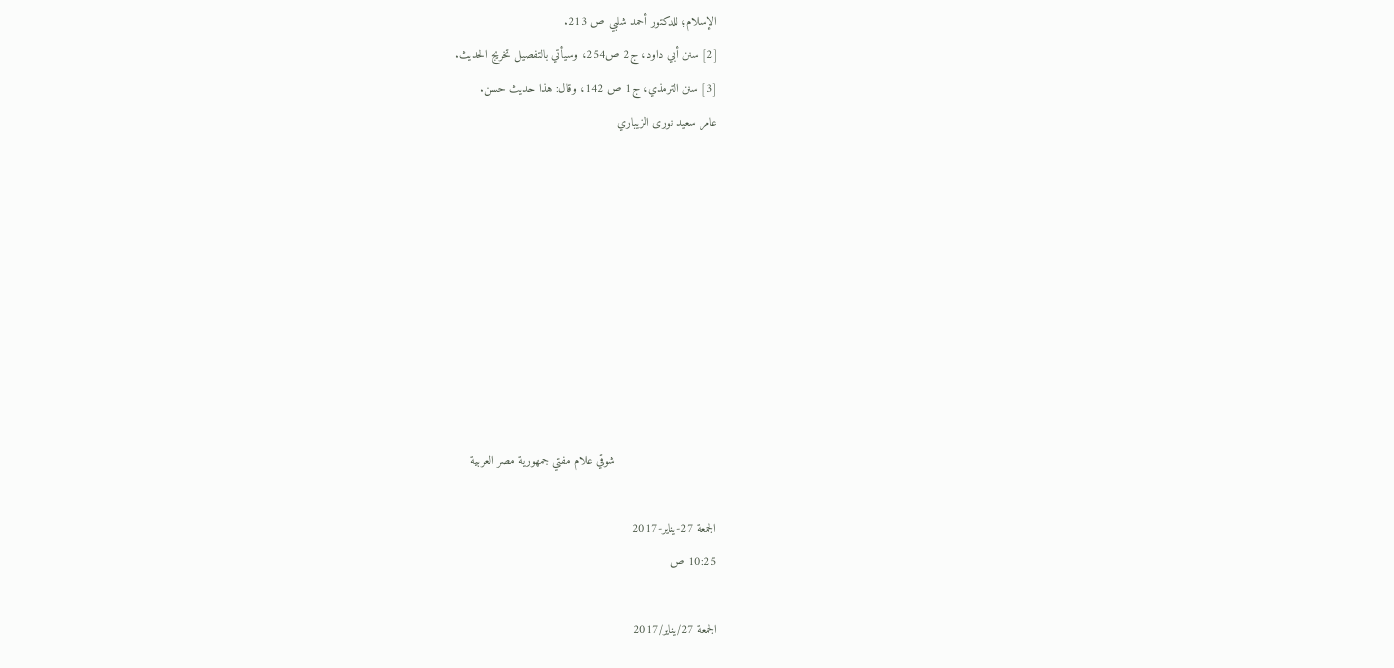الإسلام؛ للدكتور أحمد شلبي ص 213.
[2] سنن أبي داود، ج2 ص254، وسيأتي بالتفصيل تخريج الحديث.
[3] سنن الترمذي، ج1 ص 142، وقال: هذا حديث حسن.
عامر سعيد نورى الزيباري









                             شوقي علام مفتي جمهورية مصر العربية

الجمعة 27-يناير-2017
10:25 ص

الجمعة 27/يناير/2017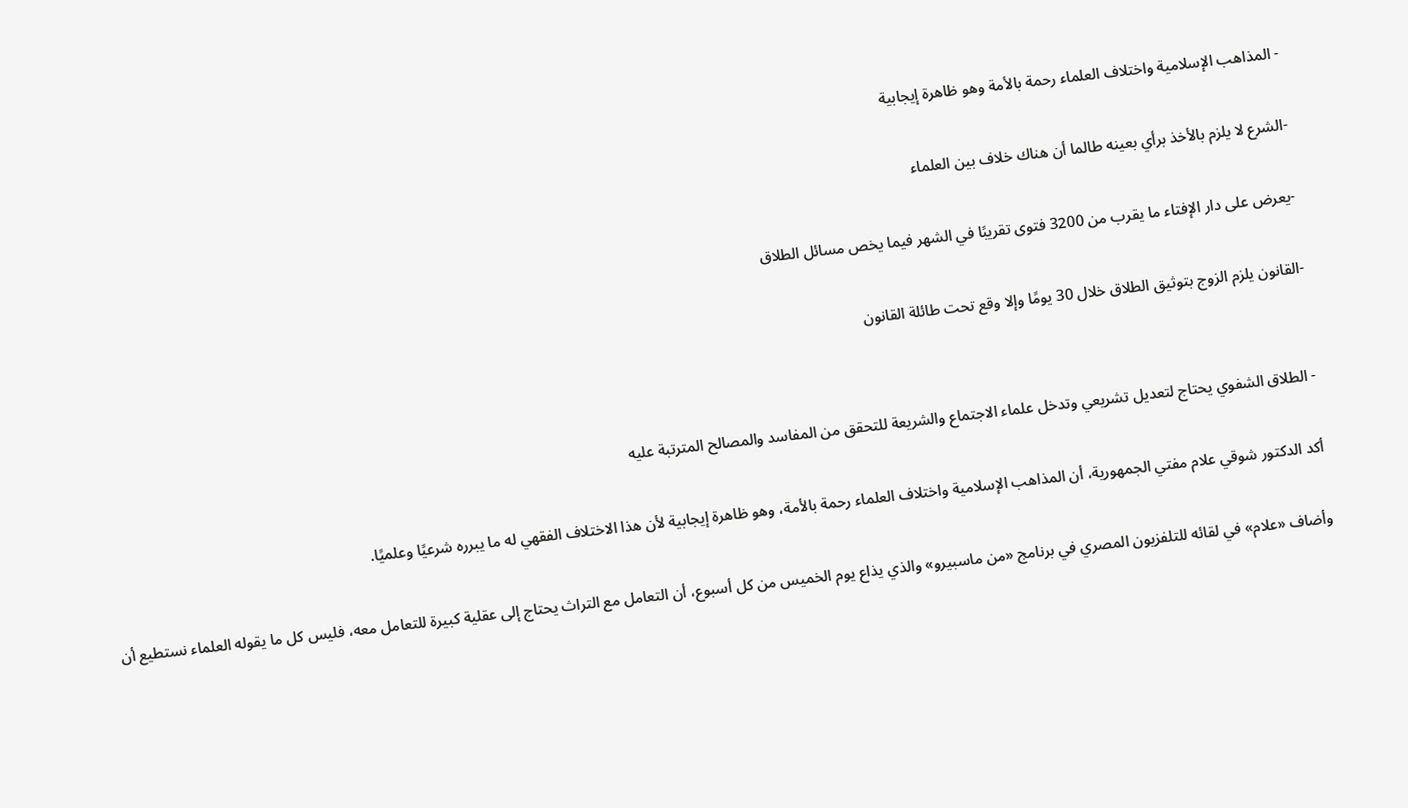- المذاهب الإسلامية واختلاف العلماء رحمة بالأمة وهو ظاهرة إيجابية

-الشرع لا يلزم بالأخذ برأي بعينه طالما أن هناك خلاف بين العلماء

-يعرض على دار الإفتاء ما يقرب من 3200 فتوى تقريبًا في الشهر فيما يخص مسائل الطلاق

-القانون يلزم الزوج بتوثيق الطلاق خلال 30 يومًا وإلا وقع تحت طائلة القانون


- الطلاق الشفوي يحتاج لتعديل تشريعي وتدخل علماء الاجتماع والشريعة للتحقق من المفاسد والمصالح المترتبة عليه

أكد الدكتور شوقي علام مفتي الجمهورية، أن المذاهب الإسلامية واختلاف العلماء رحمة بالأمة، وهو ظاهرة إيجابية لأن هذا الاختلاف الفقهي له ما يبرره شرعيًا وعلميًا.

وأضاف «علام» في لقائه للتلفزيون المصري في برنامج «من ماسبيرو» والذي يذاع يوم الخميس من كل أسبوع، أن التعامل مع التراث يحتاج إلى عقلية كبيرة للتعامل معه، فليس كل ما يقوله العلماء نستطيع أن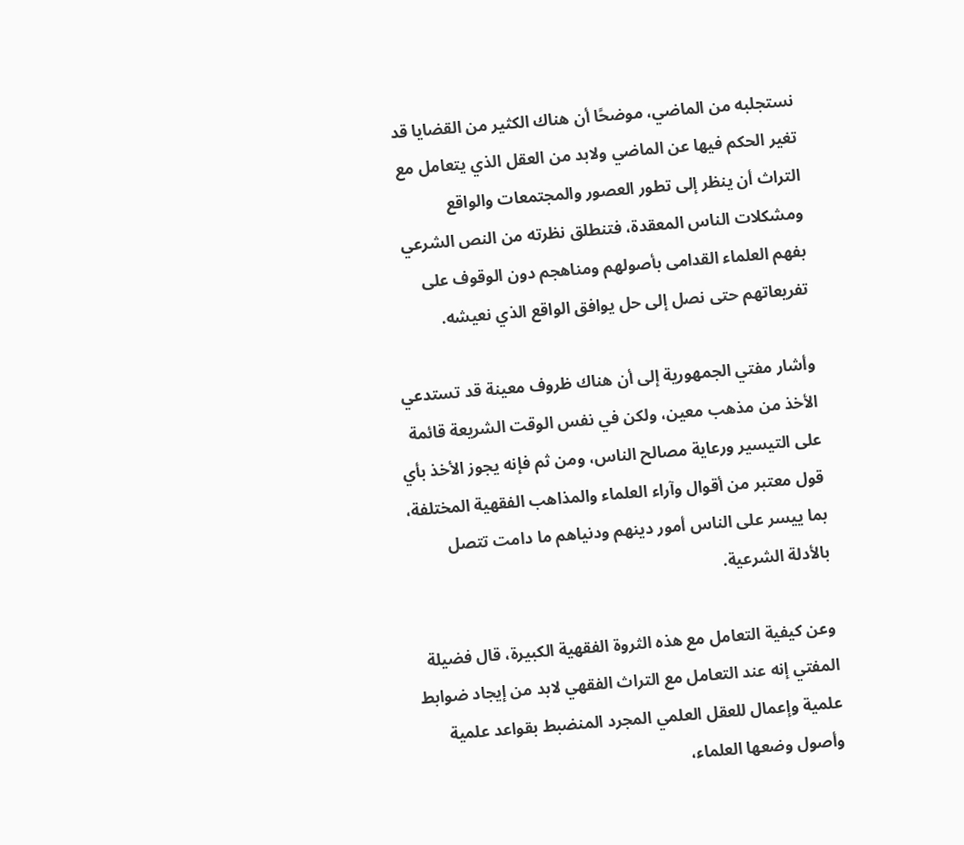نستجلبه من الماضي، موضحًا أن هناك الكثير من القضايا قد تغير الحكم فيها عن الماضي ولابد من العقل الذي يتعامل مع التراث أن ينظر إلى تطور العصور والمجتمعات والواقع ومشكلات الناس المعقدة، فتنطلق نظرته من النص الشرعي بفهم العلماء القدامى بأصولهم ومناهجم دون الوقوف على تفريعاتهم حتى نصل إلى حل يوافق الواقع الذي نعيشه.

وأشار مفتي الجمهورية إلى أن هناك ظروف معينة قد تستدعي الأخذ من مذهب معين، ولكن في نفس الوقت الشريعة قائمة على التيسير ورعاية مصالح الناس، ومن ثم فإنه يجوز الأخذ بأي قول معتبر من أقوال وآراء العلماء والمذاهب الفقهية المختلفة، بما ييسر على الناس أمور دينهم ودنياهم ما دامت تتصل بالأدلة الشرعية.

وعن كيفية التعامل مع هذه الثروة الفقهية الكبيرة، قال فضيلة المفتي إنه عند التعامل مع التراث الفقهي لابد من إيجاد ضوابط علمية وإعمال للعقل العلمي المجرد المنضبط بقواعد علمية وأصول وضعها العلماء،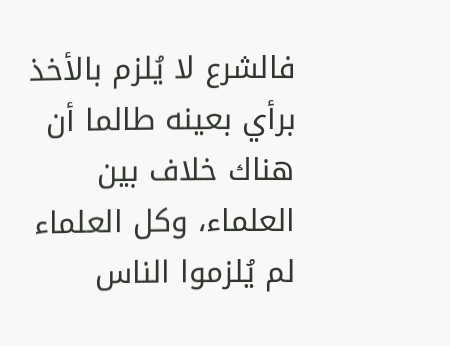فالشرع لا يُلزم بالأخذ برأي بعينه طالما أن هناك خلاف بين العلماء، وكل العلماء لم يُلزموا الناس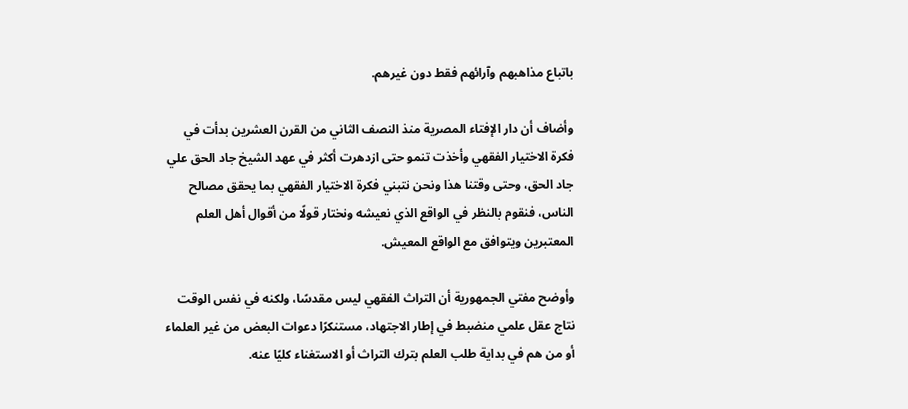باتباع مذاهبهم وآرائهم فقط دون غيرهم.

وأضاف أن دار الإفتاء المصرية منذ النصف الثاني من القرن العشرين بدأت في فكرة الاختيار الفقهي وأخذت تنمو حتى ازدهرت أكثر في عهد الشيخ جاد الحق علي جاد الحق، وحتى وقتنا هذا ونحن نتبني فكرة الاختيار الفقهي بما يحقق مصالح الناس، فنقوم بالنظر في الواقع الذي نعيشه ونختار قولًا من أقوال أهل العلم المعتبرين ويتوافق مع الواقع المعيش.

وأوضح مفتي الجمهورية أن التراث الفقهي ليس مقدسًا، ولكنه في نفس الوقت نتاج عقل علمي منضبط في إطار الاجتهاد، مستنكرًا دعوات البعض من غير العلماء أو من هم في بداية طلب العلم بترك التراث أو الاستغناء كليًا عنه.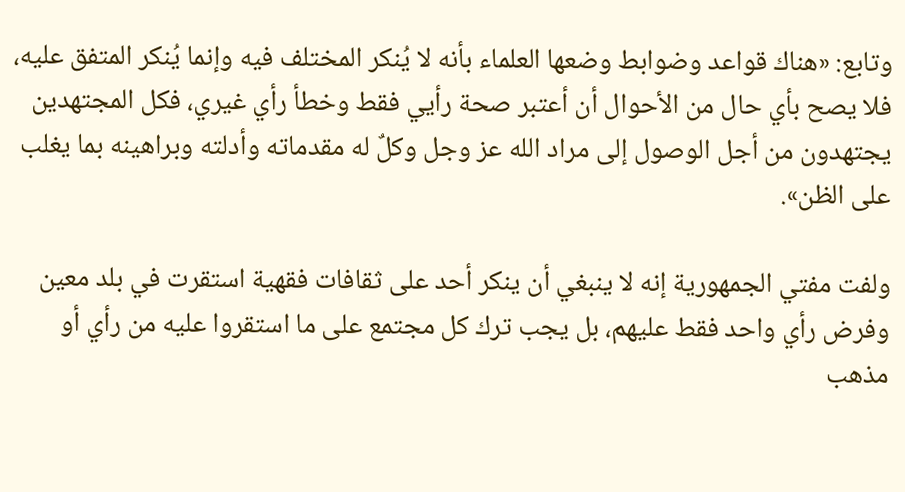وتابع: «هناك قواعد وضوابط وضعها العلماء بأنه لا يُنكر المختلف فيه وإنما يُنكر المتفق عليه، فلا يصح بأي حال من الأحوال أن أعتبر صحة رأيي فقط وخطأ رأي غيري، فكل المجتهدين يجتهدون من أجل الوصول إلى مراد الله عز وجل وكلٌ له مقدماته وأدلته وبراهينه بما يغلب على الظن».

ولفت مفتي الجمهورية إنه لا ينبغي أن ينكر أحد على ثقافات فقهية استقرت في بلد معين وفرض رأي واحد فقط عليهم، بل يجب ترك كل مجتمع على ما استقروا عليه من رأي أو مذهب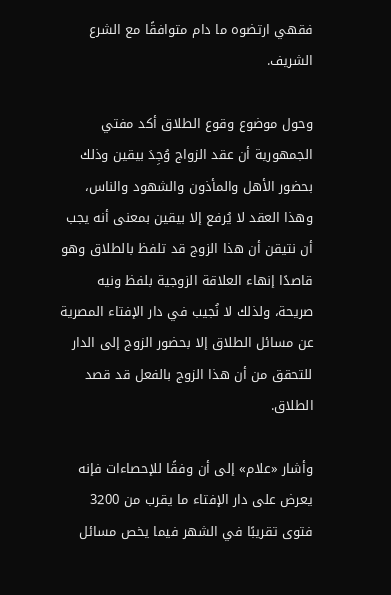فقهي ارتضوه ما دام متوافقًا مع الشرع الشريف.

وحول موضوع وقوع الطلاق أكد مفتي الجمهورية أن عقد الزواج وُجِدَ بيقين وذلك بحضور الأهل والمأذون والشهود والناس، وهذا العقد لا يُرفع إلا بيقين بمعنى أنه يجب أن نتيقن أن هذا الزوج قد تلفظ بالطلاق وهو قاصدًا إنهاء العلاقة الزوجية بلفظ ونيه صريحة، ولذلك لا نُجيب في دار الإفتاء المصرية عن مسائل الطلاق إلا بحضور الزوج إلى الدار للتحقق من أن هذا الزوج بالفعل قد قصد الطلاق.

وأشار «علام» إلى أن وفقًا للإحصاءات فإنه يعرض على دار الإفتاء ما يقرب من 3200 فتوى تقريبًا في الشهر فيما يخص مسائل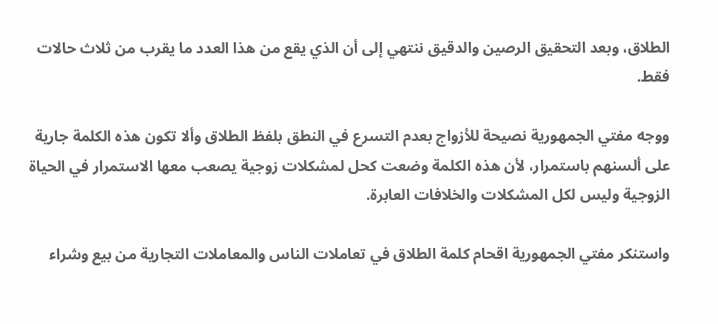الطلاق، وبعد التحقيق الرصين والدقيق ننتهي إلى أن الذي يقع من هذا العدد ما يقرب من ثلاث حالات فقط.

ووجه مفتي الجمهورية نصيحة للأزواج بعدم التسرع في النطق بلفظ الطلاق وألا تكون هذه الكلمة جارية على ألسنهم باستمرار، لأن هذه الكلمة وضعت كحل لمشكلات زوجية يصعب معها الاستمرار في الحياة الزوجية وليس لكل المشكلات والخلافات العابرة.

واستنكر مفتي الجمهورية اقحام كلمة الطلاق في تعاملات الناس والمعاملات التجارية من بيع وشراء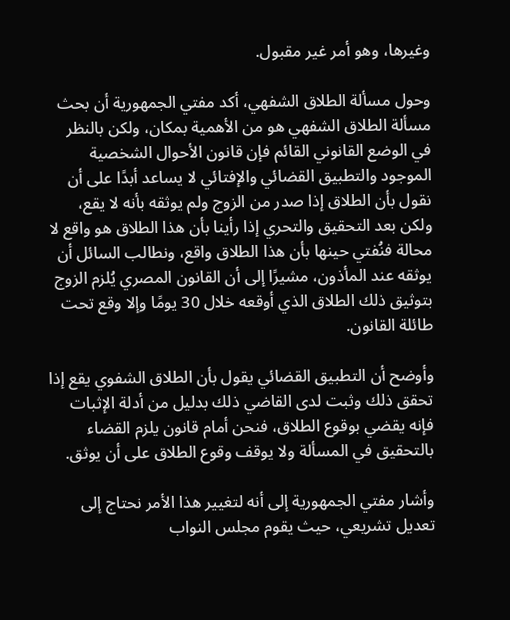وغيرها، وهو أمر غير مقبول.

وحول مسألة الطلاق الشفهي، أكد مفتي الجمهورية أن بحث مسألة الطلاق الشفهي هو من الأهمية بمكان، ولكن بالنظر في الوضع القانوني القائم فإن قانون الأحوال الشخصية الموجود والتطبيق القضائي والإفتائي لا يساعد أبدًا على أن نقول بأن الطلاق إذا صدر من الزوج ولم يوثقه بأنه لا يقع، ولكن بعد التحقيق والتحري إذا رأينا بأن هذا الطلاق هو واقع لا محالة فنُفتي حينها بأن هذا الطلاق واقع، ونطالب السائل أن يوثقه عند المأذون، مشيرًا إلى أن القانون المصري يُلزم الزوج بتوثيق ذلك الطلاق الذي أوقعه خلال 30 يومًا وإلا وقع تحت طائلة القانون.

وأوضح أن التطبيق القضائي يقول بأن الطلاق الشفوي يقع إذا تحقق ذلك وثبت لدى القاضي ذلك بدليل من أدلة الإثبات فإنه يقضي بوقوع الطلاق، فنحن أمام قانون يلزم القضاء بالتحقيق في المسألة ولا يوقف وقوع الطلاق على أن يوثق.

وأشار مفتي الجمهورية إلى أنه لتغيير هذا الأمر نحتاج إلى تعديل تشريعي، حيث يقوم مجلس النواب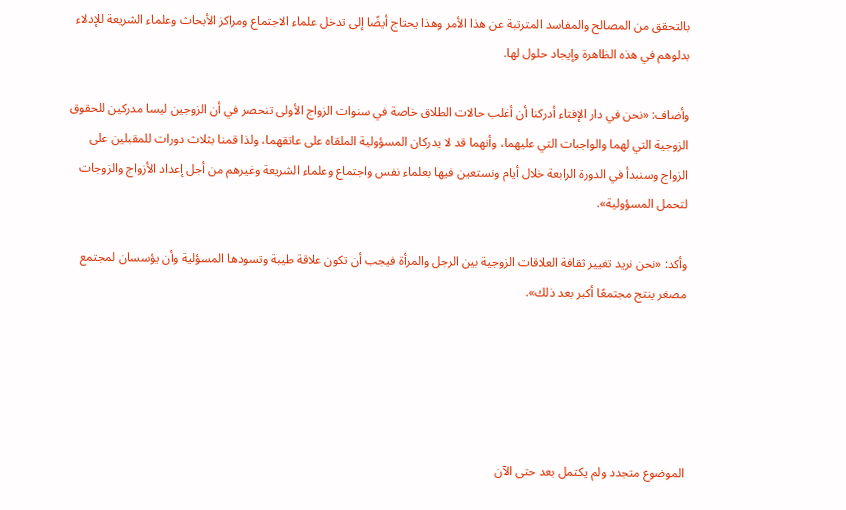بالتحقق من المصالح والمفاسد المترتبة عن هذا الأمر وهذا يحتاج أيضًا إلى تدخل علماء الاجتماع ومراكز الأبحاث وعلماء الشريعة للإدلاء بدلوهم في هذه الظاهرة وإيجاد حلول لها.

وأضاف: «نحن في دار الإفتاء أدركنا أن أغلب حالات الطلاق خاصة في سنوات الزواج الأولى تنحصر في أن الزوجين ليسا مدركين للحقوق الزوجية التي لهما والواجبات التي عليهما، وأنهما قد لا يدركان المسؤولية الملقاه على عاتقهما، ولذا قمنا بثلاث دورات للمقبلين على الزواج وسنبدأ في الدورة الرابعة خلال أيام ونستعين فيها بعلماء نفس واجتماع وعلماء الشريعة وغيرهم من أجل إعداد الأزواج والزوجات لتحمل المسؤولية».

وأكد: «نحن نريد تغيير ثقافة العلاقات الزوجية بين الرجل والمرأة فيجب أن تكون علاقة طيبة وتسودها المسؤلية وأن يؤسسان لمجتمع مصغر ينتج مجتمعًا أكبر بعد ذلك».





الموضوع متجدد ولم يكتمل بعد حتى الآن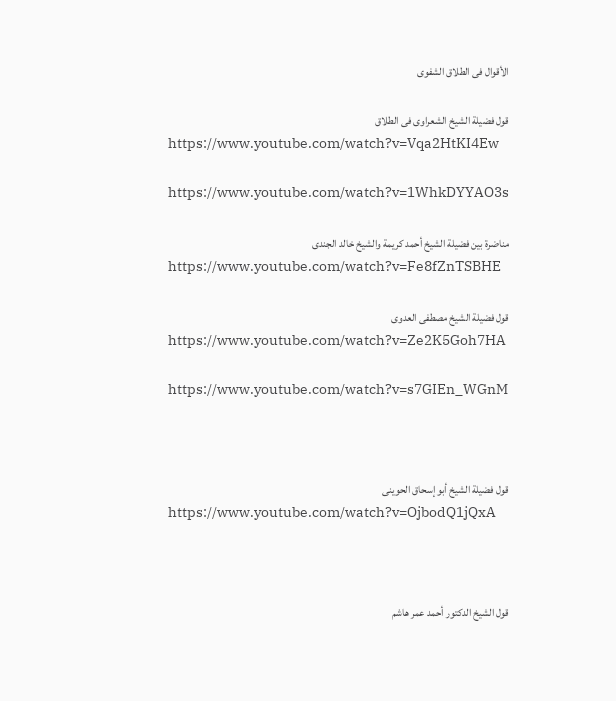الأقوال فى الطلاق الشفوى

قول فضيلة الشيخ الشعراوى فى الطلاق
https://www.youtube.com/watch?v=Vqa2HtKI4Ew

https://www.youtube.com/watch?v=1WhkDYYAO3s

مناضرة بين فضيلة الشيخ أحمد كريمة والشيخ خالد الجندى
https://www.youtube.com/watch?v=Fe8fZnTSBHE

قول فضيلة الشيخ مصطفى العدوى
https://www.youtube.com/watch?v=Ze2K5Goh7HA

https://www.youtube.com/watch?v=s7GIEn_WGnM



قول فضيلة الشيخ أبو إسحاق الحوينى
https://www.youtube.com/watch?v=OjbodQ1jQxA



قول الشيخ الدكتور أحمد عمر هاشم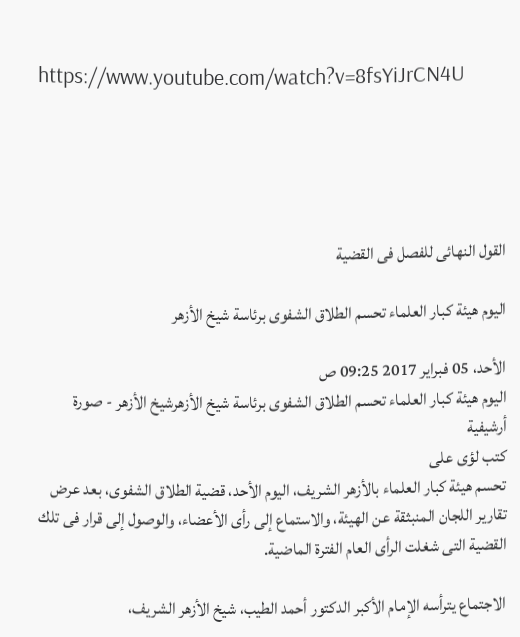https://www.youtube.com/watch?v=8fsYiJrCN4U





القول النهائى للفصل فى القضية

اليوم هيئة كبار العلماء تحسم الطلاق الشفوى برئاسة شيخ الأزهر

الأحد، 05 فبراير 2017 09:25 ص
اليوم هيئة كبار العلماء تحسم الطلاق الشفوى برئاسة شيخ الأزهرشيخ الأزهر - صورة أرشيفية
كتب لؤى على
تحسم هيئة كبار العلماء بالأزهر الشريف، اليوم الأحد، قضية الطلاق الشفوى، بعد عرض تقارير اللجان المنبثقة عن الهيئة، والاستماع إلى رأى الأعضاء، والوصول إلى قرار فى تلك القضية التى شغلت الرأى العام الفترة الماضية.

الاجتماع يترأسه الإمام الأكبر الدكتور أحمد الطيب، شيخ الأزهر الشريف،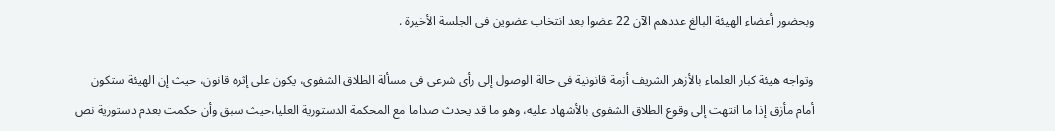وبحضور أعضاء الهيئة البالغ عددهم الآن 22 عضوا بعد انتخاب عضوين فى الجلسة الأخيرة .

وتواجه هيئة كبار العلماء بالأزهر الشريف أزمة قانونية فى حالة الوصول إلى رأى شرعى فى مسألة الطلاق الشفوى، يكون على إثره قانون، حيث إن الهيئة ستكون أمام مأزق إذا ما انتهت إلى وقوع الطلاق الشفوى بالأشهاد عليه، وهو ما قد يحدث صداما مع المحكمة الدستورية العليا،حيث سبق وأن حكمت بعدم دستورية نص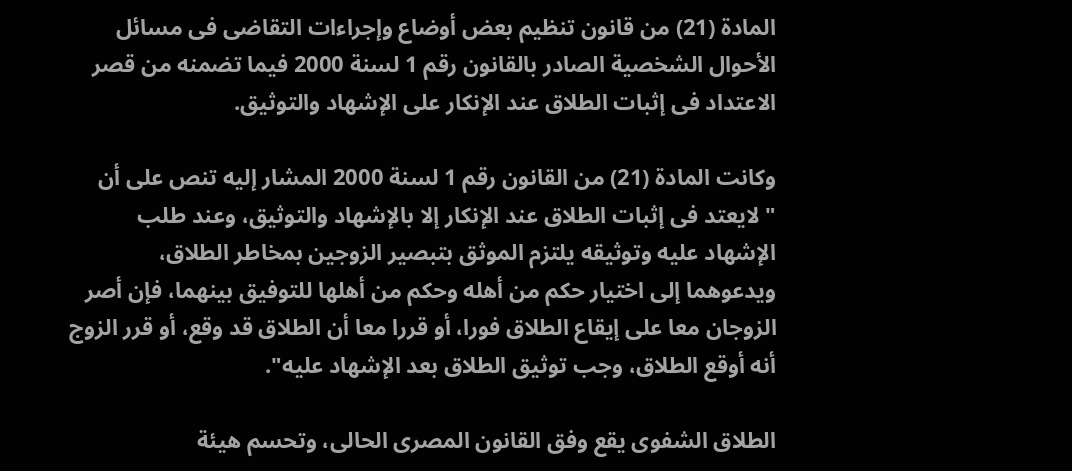المادة (21) من قانون تنظيم بعض أوضاع وإجراءات التقاضى فى مسائل الأحوال الشخصية الصادر بالقانون رقم 1 لسنة 2000 فيما تضمنه من قصر الاعتداد فى إثبات الطلاق عند الإنكار على الإشهاد والتوثيق.

وكانت المادة (21) من القانون رقم 1 لسنة 2000 المشار إليه تنص على أن "لايعتد فى إثبات الطلاق عند الإنكار إلا بالإشهاد والتوثيق، وعند طلب الإشهاد عليه وتوثيقه يلتزم الموثق بتبصير الزوجين بمخاطر الطلاق، ويدعوهما إلى اختيار حكم من أهله وحكم من أهلها للتوفيق بينهما، فإن أصر الزوجان معا على إيقاع الطلاق فورا، أو قررا معا أن الطلاق قد وقع، أو قرر الزوج أنه أوقع الطلاق، وجب توثيق الطلاق بعد الإشهاد عليه".

الطلاق الشفوى يقع وفق القانون المصرى الحالى، وتحسم هيئة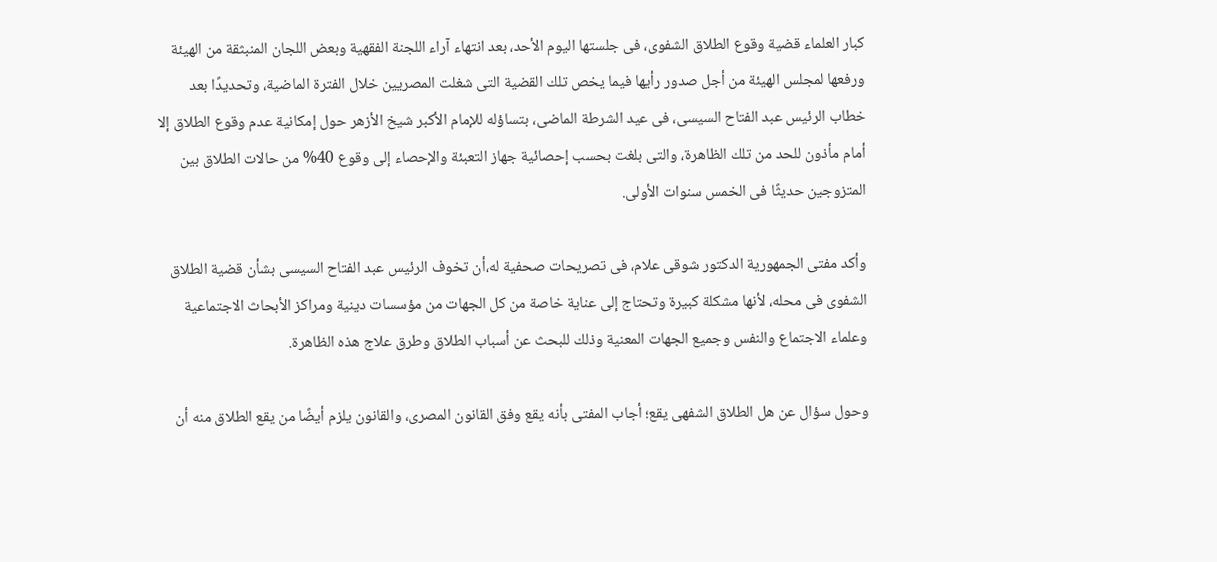كبار العلماء قضية وقوع الطلاق الشفوى، فى جلستها اليوم الأحد، بعد انتهاء آراء اللجنة الفقهية وبعض اللجان المنبثقة من الهيئة ورفعها لمجلس الهيئة من أجل صدور رأيها فيما يخص تلك القضية التى شغلت المصريين خلال الفترة الماضية، وتحديدًا بعد خطاب الرئيس عبد الفتاح السيسى، فى عيد الشرطة الماضى، بتساؤله للإمام الأكبر شيخ الأزهر حول إمكانية عدم وقوع الطلاق إلا أمام مأذون للحد من تلك الظاهرة، والتى بلغت بحسب إحصائية جهاز التعبئة والإحصاء إلى وقوع 40% من حالات الطلاق بين المتزوجين حديثًا فى الخمس سنوات الأولى.

وأكد مفتى الجمهورية الدكتور شوقى علام، فى تصريحات صحفية له،أن تخوف الرئيس عبد الفتاح السيسى بشأن قضية الطلاق الشفوى فى محله، لأنها مشكلة كبيرة وتحتاج إلى عناية خاصة من كل الجهات من مؤسسات دينية ومراكز الأبحاث الاجتماعية وعلماء الاجتماع والنفس وجميع الجهات المعنية وذلك للبحث عن أسباب الطلاق وطرق علاج هذه الظاهرة.

وحول سؤال عن هل الطلاق الشفهى يقع؛ أجاب المفتى بأنه يقع وفق القانون المصرى، والقانون يلزم أيضًا من يقع الطلاق منه أن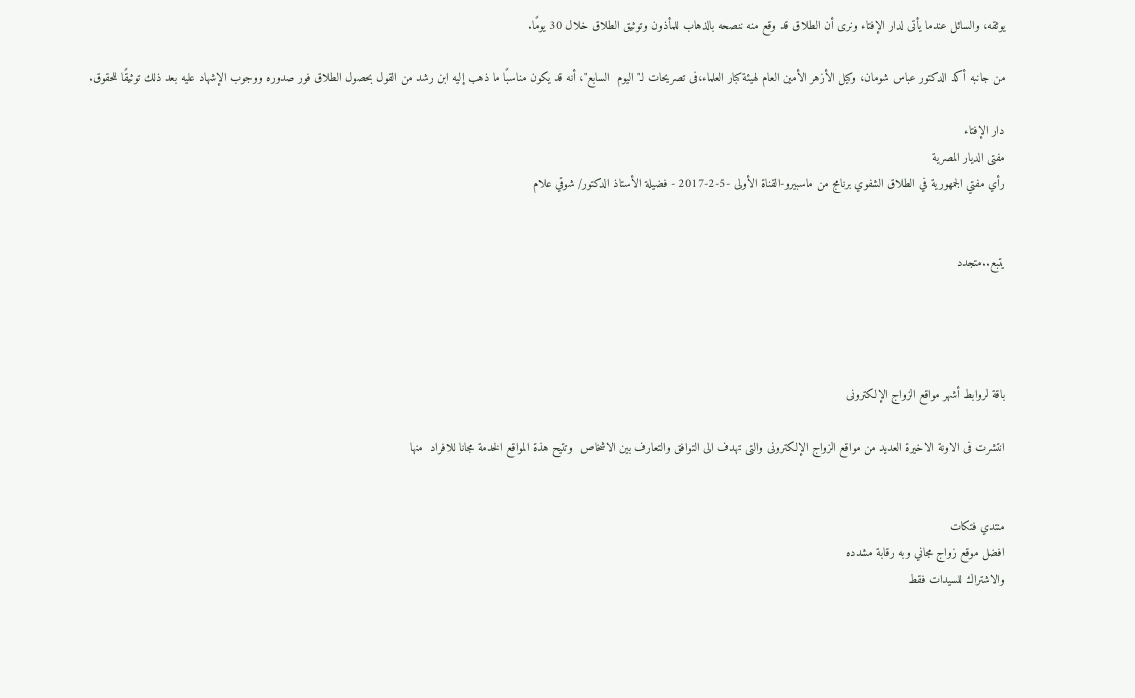يوثقه، والسائل عندما يأتى لدار الإفتاء ونرى أن الطلاق قد وقع منه ننصحه بالذهاب للمأذون وتوثيق الطلاق خلال 30 يومًا.

من جانبه أكد الدكتور عباس شومان، وكيل الأزهر الأمين العام لهيئة كبار العلماء،فى تصريحات لـ"اليوم  السابع"، أنه قد يكون مناسبًا ما ذهب إليه ابن رشد من القول بحصول الطلاق فور صدوره ووجوب الإشهاد عليه بعد ذلك توثيقًا للحقوق.

دار الإفتاء
مفتى الديار المصرية
رأي مفتي الجمهورية في الطلاق الشفوي برنامج من ماسبيرو-القناة الأولى -5-2-2017 - فضيلة الأستاذ الدكتور/ شوقي علام


يتبع..متجدد




باقة لروابط أشهر مواقع الزواج الإلكترونى

انتشرت فى الاونة الاخيرة العديد من مواقع الزواج الإلكترونى والتى تهدف الى التوافق والتعارف بين الاشخاص  وتتيح هذة المواقع الخدمة مجانا للافراد  منها


منتدي فتكات
افضل موقع زواج مجاني وبه رقابة مشدده
والاشتراك للسيدات فقط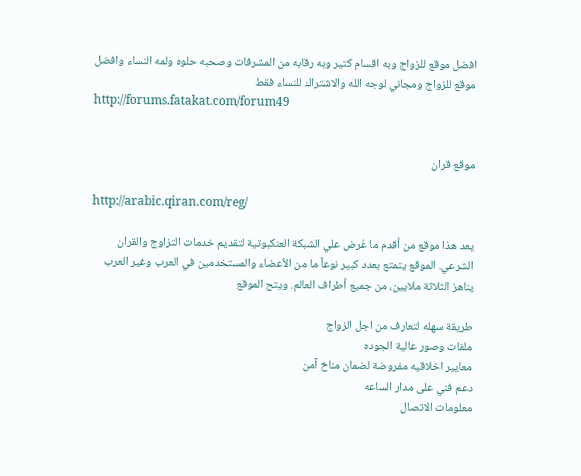افضل موقع للزواج وبه اقسام كتير وبه رقابه من المشرفات وصحبه حلوه ولمه النساء وافضل موقع للزواج ومجاني لوجه الله والاشتراك للنساء فقط
http://forums.fatakat.com/forum49


موقع قران

http://arabic.qiran.com/reg/

يعد هذا موقع من أقدم ما عُرض علي الشبكة العنكبوتية لتقديم خدمات التزاوج والقران الشرعي. الموقع يتمتع بعدد كبير نوعاً ما من الأعضاء والمستخدمين في العرب وغير العرب يناهز الثلاثة ملايين، من جميع أطراف العالم. ويتح الموقع

طريقة سهله لتعارف من اجل الزواج
ملفات وصور عالية الجوده
معايير اخلاقيه مفروضة لضمان مناخ آمن
دعم فني على مدار الساعه
معلومات الاتصال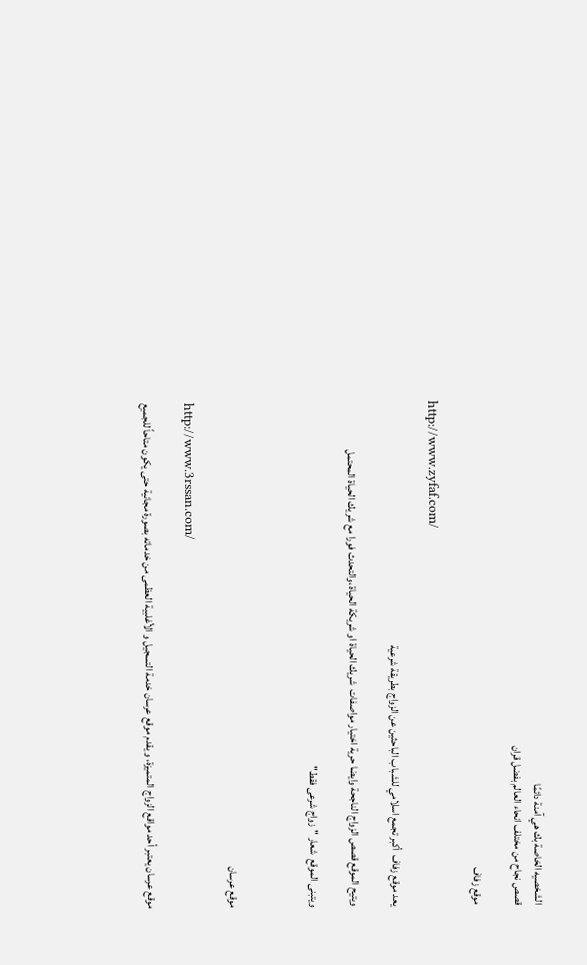الشخصيه الخاصة بك هي آمنة دائمًا
قصص نجاح من مختلف انحاء العالم بفضل قران

موقع زفاف

http://www.zyfaf.com/

يعد موقع زفاف  أكبر تجمع اسلامي للشباب الباحثين عن الزواج بطريقة شرعية

ويتيح الموقع قصص الزواج الناجحة وايضا حرية اختيار مواصفات  شريك الحياة او شريكة الحياة ،والتحدث فورا مع شريك الحياة المحتمل

ويتبنى الموقع  شعار "زواج شرعى فقط"



موقع عرسان

http://www.3rssan.com/

موقع عرسان يعتبر أحد مواقع الزواج المتميزة، و يقدم موقع عرسان خدمة التسجيل و الأغلبية العظمى من خدماته بصورة مجانية حتى يكون متاحاً للجميع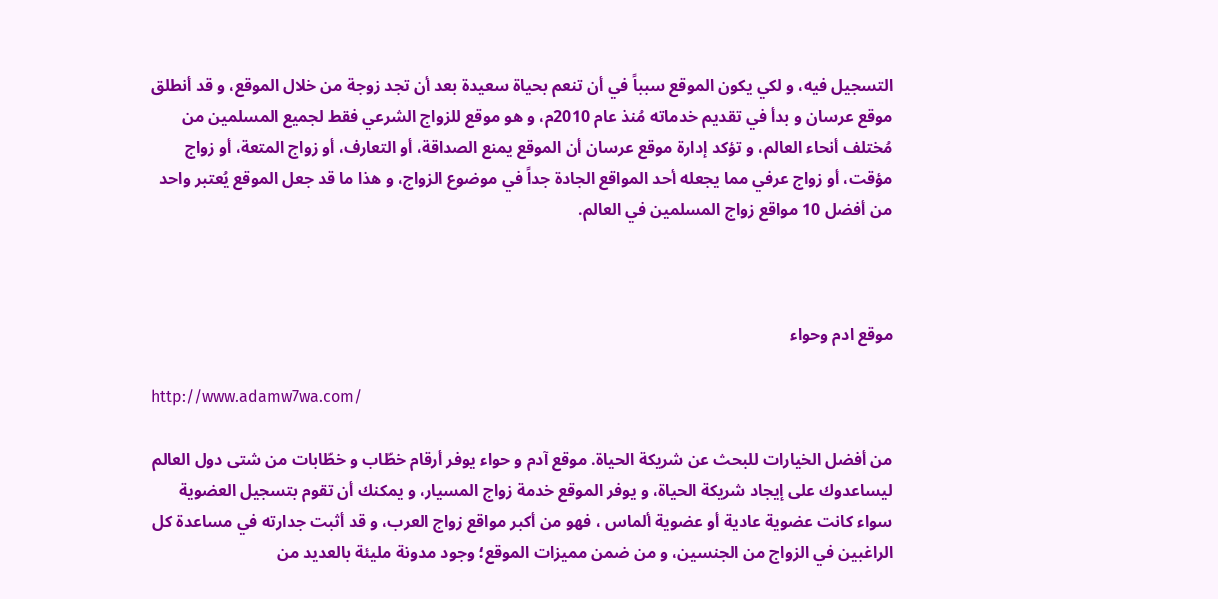التسجيل فيه، و لكي يكون الموقع سبباً في أن تنعم بحياة سعيدة بعد أن تجد زوجة من خلال الموقع، و قد أنطلق موقع عرسان و بدأ في تقديم خدماته مُنذ عام 2010م، و هو موقع للزواج الشرعي فقط لجميع المسلمين من مُختلف أنحاء العالم، و تؤكد إدارة موقع عرسان أن الموقع يمنع الصداقة، أو التعارف، أو زواج المتعة، أو زواج مؤقت، أو زواج عرفي مما يجعله أحد المواقع الجادة جداً في موضوع الزواج، و هذا ما قد جعل الموقع يُعتبر واحد من أفضل 10 مواقع زواج المسلمين في العالم.



موقع ادم وحواء

http://www.adamw7wa.com/

من أفضل الخيارات للبحث عن شريكة الحياة. موقع آدم و حواء يوفر أرقام خطّاب و خطّابات من شتى دول العالم ليساعدوك على إيجاد شريكة الحياة، و يوفر الموقع خدمة زواج المسيار، و يمكنك أن تقوم بتسجيل العضوية سواء كانت عضوية عادية أو عضوية ألماس ، فهو من أكبر مواقع زواج العرب، و قد أثبت جدارته في مساعدة كل الراغبين في الزواج من الجنسين، و من ضمن مميزات الموقع؛ وجود مدونة مليئة بالعديد من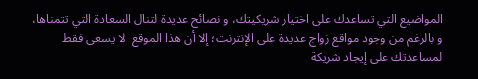المواضيع التي تساعدك على اختيار شريكيتك، و نصائح عديدة لتنال السعادة التي تتمناها، و بالرغم من وجود مواقع زواج عديدة على الإنترنت؛ إلا أن هذا الموقع  لا يسعى فقط لمساعدتك على إيجاد شريكة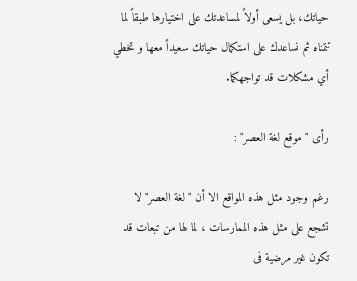حياتك، بل يسعى أولاً لمساعدتك على اختيارها طبقاً لما تتمناه ثم نساعدك على استكمال حياتك سعيداً معها و تخطي أي مشكلات قد تواجهكما.

رأى " موقع لغة العصر" :

رغم وجود مثل هذه المواقع الا أن "لغة العصر" لا تشجع على مثل هذه الممارسات ، لما لها من تبعات قد تكون غير مرضية فى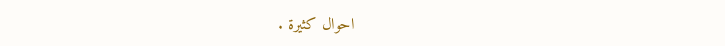احوال كثيرة .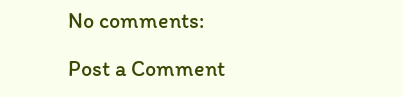No comments:

Post a Comment